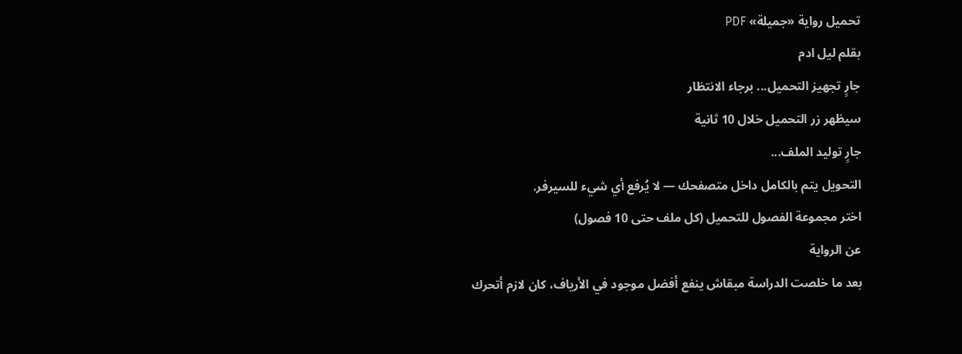تحميل رواية «جميلة» PDF
بقلم ليل ادم
جارٍ تجهيز التحميل... برجاء الانتظار
سيظهر زر التحميل خلال 10 ثانية
جارٍ توليد الملف...
التحويل يتم بالكامل داخل متصفحك — لا يُرفع أي شيء للسيرفر.
اختر مجموعة الفصول للتحميل (كل ملف حتى 10 فصول)
عن الرواية
بعد ما خلصت الدراسة مبقاش ينفع أفضل موجود في الأرياف، كان لازم أتحرك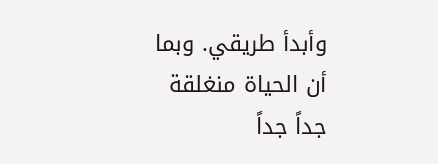وأبدأ طريقي. وبما أن الحياة منغلقة جداً جداً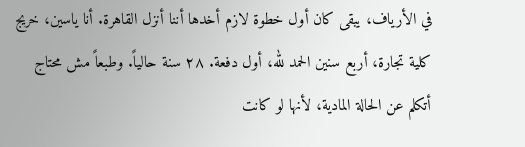في الأرياف، يبقى كان أول خطوة لازم أخدها أننا أنزل القاهرة. أنا ياسين، خريج كلية تجارة، أربع سنين الحمد لله، أول دفعة. ٢٨ سنة حالياً. وطبعاً مش محتاج أتكلم عن الحالة المادية، لأنها لو كانت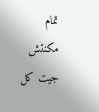تمام مكنتش جيت كل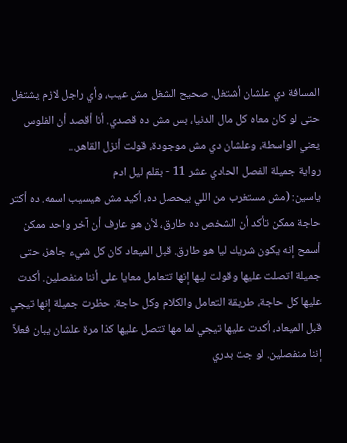المسافة دي علشان أشتغل. صحيح الشغل مش عيب، وأي راجل لازم يشتغل حتى لو كان معاه كل مال الدنيا، بس مش ده قصدي. أنا أقصد أن الفلوس يعني الواسطة، وعلشان دي مش موجودة، قولت أنزل القاهر...
رواية جميلة الفصل الحادي عشر 11 - بقلم ليل ادم
ياسين: (مش مستغرب من اللي بيحصل ده، أكيد مش هيسيب اسمه. ده أكتر حاجة ممكن تأكد أن الشخص ده طارق، لأن هو عارف أن آخر واحد ممكن أسمح إنه يكون شريك ليا هو طارق. قبل الميعاد كان كل شيء جاهز، حتى جميلة اتصلت عليها وقولت ليها إنها تتعامل معايا على أننا منفصلين. أكدت عليها كل حاجة، طريقة التعامل والكلام وكل حاجة. حظرت جميلة إنها تيجي قبل الميعاد، أكدت عليها تيجي لما مها تتصل عليها كذا مرة علشان يبان فعلاً إننا منفصلين. لو جت بدري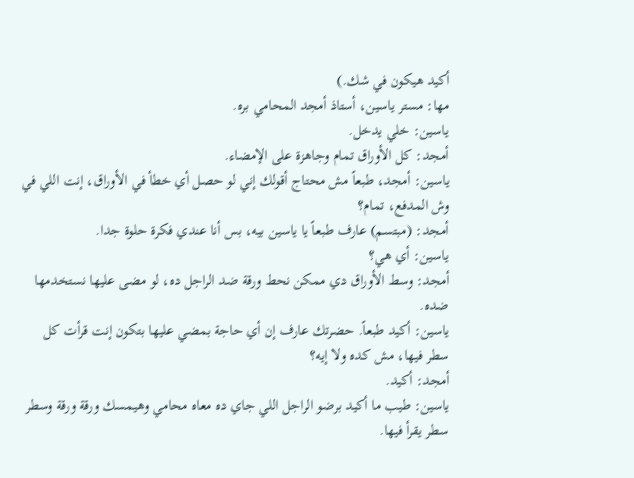أكيد هيكون في شك.)
مها: مستر ياسين، أستاذ أمجد المحامي بره.
ياسين: خلي يدخل.
أمجد: كل الأوراق تمام وجاهزة على الإمضاء.
ياسين: أمجد، طبعاً مش محتاج أقولك إني لو حصل أي خطأ في الأوراق، إنت اللي في وش المدفع، تمام؟
أمجد: (مبتسم) عارف طبعاً يا ياسين بيه، بس أنا عندي فكرة حلوة جدا.
ياسين: أي هي؟
أمجد: وسط الأوراق دي ممكن نحط ورقة ضد الراجل ده، لو مضى عليها نستخدمها ضده.
ياسين: أكيد طبعاً. حضرتك عارف إن أي حاجة بمضي عليها بتكون إنت قرأت كل سطر فيها، مش كده ولا إيه؟
أمجد: أكيد.
ياسين: طيب ما أكيد برضو الراجل اللي جاي ده معاه محامي وهيمسك ورقة ورقة وسطر سطر يقرأ فيها.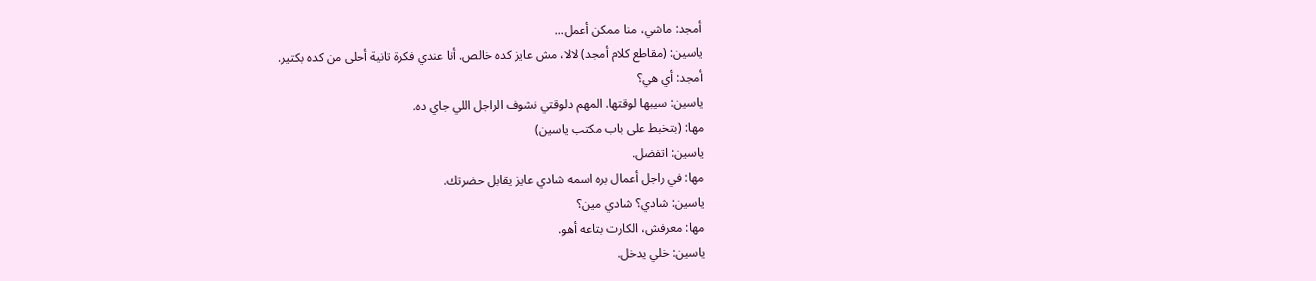أمجد: ماشي، منا ممكن أعمل...
ياسين: (مقاطع كلام أمجد) لالا، مش عايز كده خالص. أنا عندي فكرة تانية أحلى من كده بكتير.
أمجد: أي هي؟
ياسين: سيبها لوقتها. المهم دلوقتي نشوف الراجل اللي جاي ده.
مها: (بتخبط على باب مكتب ياسين)
ياسين: اتفضل.
مها: في راجل أعمال بره اسمه شادي عايز يقابل حضرتك.
ياسين: شادي؟ شادي مين؟
مها: معرفش، الكارت بتاعه أهو.
ياسين: خلي يدخل.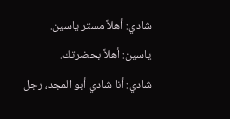شادي: أهلاً مستر ياسين.
ياسين: أهلاً بحضرتك.
شادي: أنا شادي أبو المجد، رجل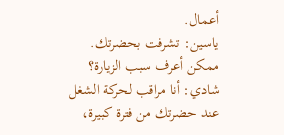أعمال.
ياسين: تشرفت بحضرتك. ممكن أعرف سبب الزيارة؟
شادي: أنا مراقب لحركة الشغل عند حضرتك من فترة كبيرة،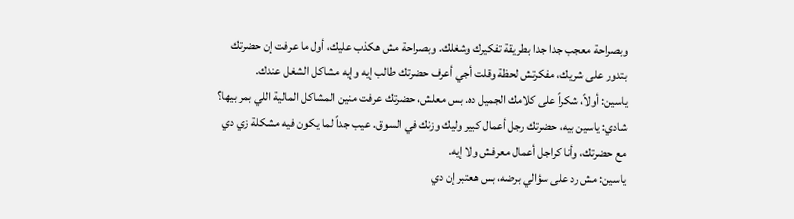وبصراحة معجب جدا جدا بطريقة تفكيرك وشغلك. وبصراحة مش هكذب عليك، أول ما عرفت إن حضرتك بتدور على شريك، مفكرتش لحظة وقلت أجي أعرف حضرتك طالب إيه وإيه مشاكل الشغل عندك.
ياسين: أولاً، شكراً على كلامك الجميل ده. بس معلش، حضرتك عرفت منين المشاكل المالية اللي بمر بيها؟
شادي: ياسين بيه، حضرتك رجل أعمال كبير وليك وزنك في السوق. عيب جداً لما يكون فيه مشكلة زي دي مع حضرتك، وأنا كراجل أعمال معرفش ولا إيه.
ياسين: مش رد على سؤالي برضه، بس هعتبر إن دي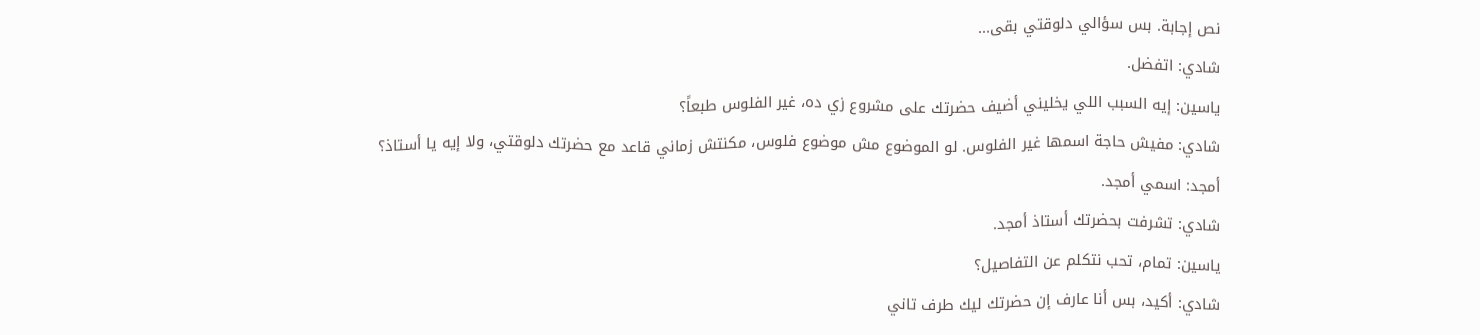نص إجابة. بس سؤالي دلوقتي بقى...
شادي: اتفضل.
ياسين: إيه السبب اللي يخليني أضيف حضرتك على مشروع زي ده، غير الفلوس طبعاً؟
شادي: مفيش حاجة اسمها غير الفلوس. لو الموضوع مش موضوع فلوس، مكنتش زماني قاعد مع حضرتك دلوقتي، ولا إيه يا أستاذ؟
أمجد: اسمي أمجد.
شادي: تشرفت بحضرتك أستاذ أمجد.
ياسين: تمام، تحب نتكلم عن التفاصيل؟
شادي: أكيد، بس أنا عارف إن حضرتك ليك طرف تاني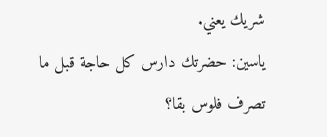شريك يعني.
ياسين: حضرتك دارس كل حاجة قبل ما تصرف فلوس بقا؟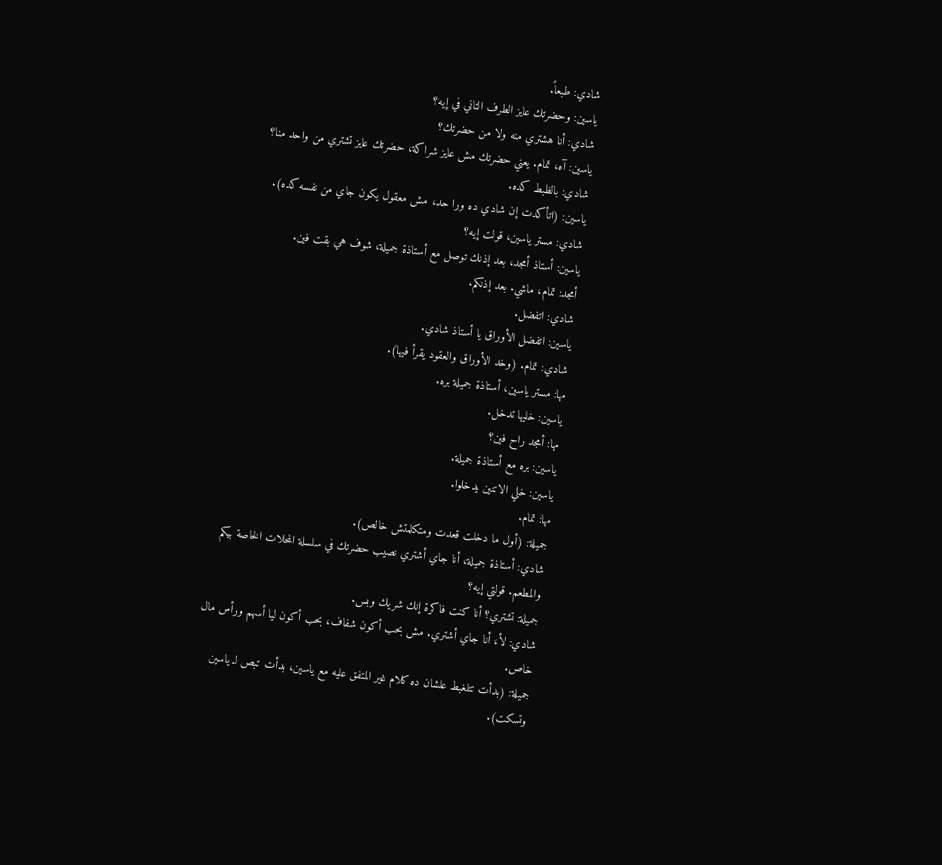شادي: طبعاً.
ياسين: وحضرتك عايز الطرف التاني في إيه؟
شادي: أنا هشتري منه ولا من حضرتك؟
ياسين: آه، تمام. يعني حضرتك مش عايز شراكة، حضرتك عايز تشتري من واحد منا؟
شادي: بالظبط كده.
ياسين: (اتأكدت إن شادي ده ورا حد، مش معقول يكون جاي من نفسه كده).
شادي: مستر ياسين، قولت إيه؟
ياسين: أستاذ أمجد، بعد إذنك توصل مع أستاذة جميلة، شوف هي بقت فين.
أمجد: تمام، ماشي. بعد إذنكم.
شادي: اتفضل.
ياسين: اتفضل الأوراق يا أستاذ شادي.
شادي: تمام. (وخد الأوراق والعقود يقرأ فيها).
مها: مستر ياسين، أستاذة جميلة بره.
ياسين: خليها تدخل.
مها: أمجد راح فين؟
ياسين: بره مع أستاذة جميلة.
ياسين: خلي الاتنين يدخلوا.
مها: تمام.
جميلة: (أول ما دخلت قعدت ومتكلمتش خالص).
شادي: أستاذة جميلة، أنا جاي أشتري نصيب حضرتك في سلسلة المحلات الخاصة بيكم والمطعم. قولتي إيه؟
جميلة: تشتري؟ أنا كنت فاكرة إنك شريك وبس.
شادي: لأ، أنا جاي أشتري. مش بحب أكون شفاف، بحب أكون ليا أسهم ورأس مال خاص.
جميلة: (بدأت تتلغبط علشان ده كلام غير المتفق عليه مع ياسين، بدأت تبص لـ ياسين وتسكت).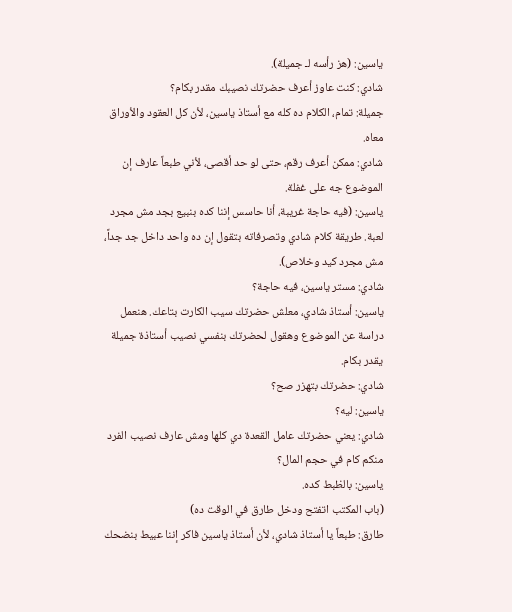ياسين: (هز رأسه لـ جميلة).
شادي: كنت عاوز أعرف حضرتك نصيبك مقدر بكام؟
جميلة: تمام، الكلام ده كله مع أستاذ ياسين، لأن كل العقود والأوراق معاه.
شادي: ممكن أعرف رقم، حتى لو حد أقصى، لأني طبعاً عارف إن الموضوع جه على غفلة.
ياسين: (فيه حاجة غريبة، أنا حاسس إننا كده بنبيع بجد مش مجرد لعبة. طريقة كلام شادي وتصرفاته بتقول إن ده واحد داخل جد جداً، مش مجرد كيد وخلاص).
شادي: مستر ياسين، فيه حاجة؟
ياسين: أستاذ شادي، معلش حضرتك سيب الكارت بتاعك. هنعمل دراسة عن الموضوع وهقول لحضرتك بنفسي نصيب أستاذة جميلة يقدر بكام.
شادي: حضرتك بتهزر صح؟
ياسين: ليه؟
شادي: يعني حضرتك عامل القعدة دي كلها ومش عارف نصيب الفرد منكم كام في حجم المال؟
ياسين: بالظبط كده.
(باب المكتب اتفتح ودخل طارق في الوقت ده)
طارق: طبعاً يا أستاذ شادي، لأن أستاذ ياسين فاكر إننا عبيط بنضحك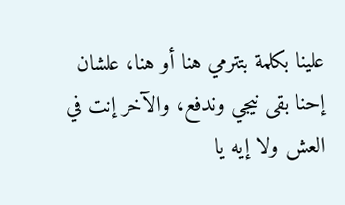علينا بكلمة بتترمي هنا أو هنا، علشان إحنا بقى نيجي وندفع، والآخر إنت في العش ولا إيه يا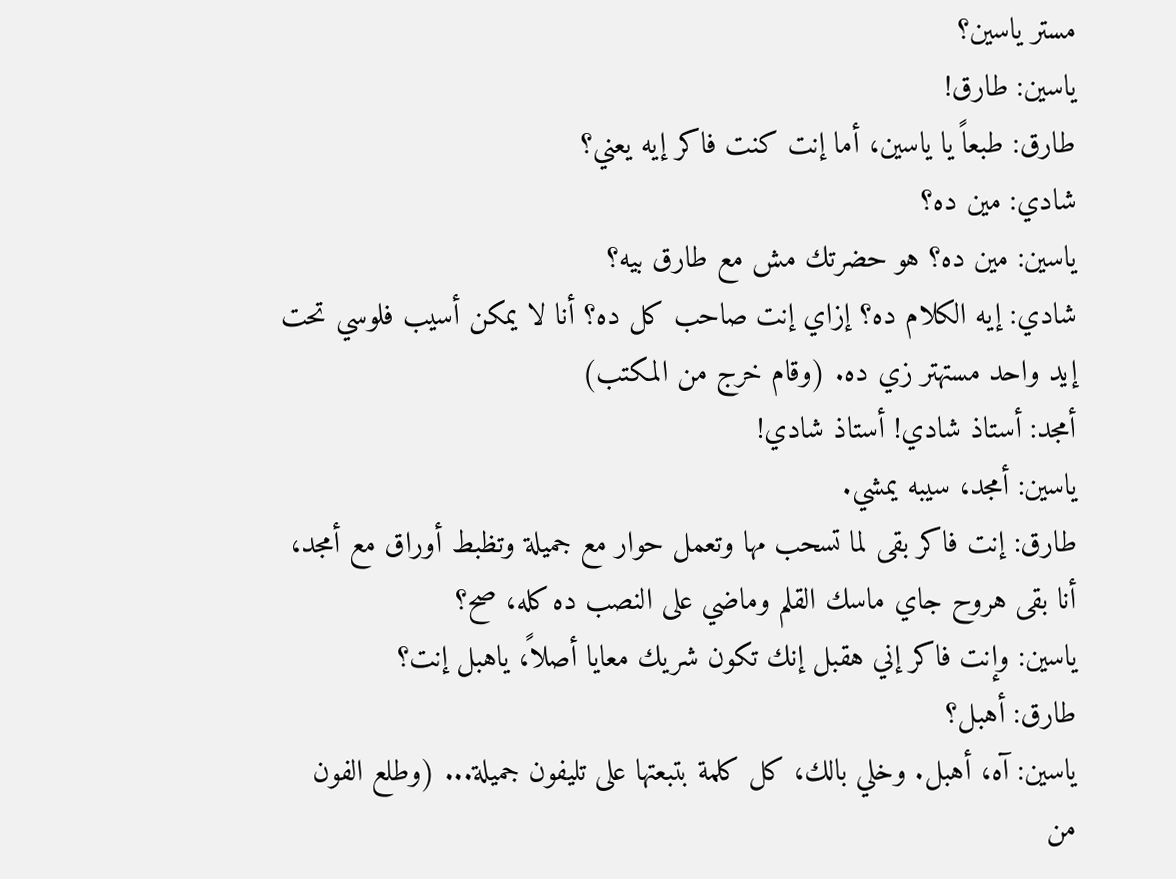مستر ياسين؟
ياسين: طارق!
طارق: طبعاً يا ياسين، أما إنت كنت فاكر إيه يعني؟
شادي: مين ده؟
ياسين: مين ده؟ هو حضرتك مش مع طارق بيه؟
شادي: إيه الكلام ده؟ إزاي إنت صاحب كل ده؟ أنا لا يمكن أسيب فلوسي تحت إيد واحد مستهتر زي ده. (وقام خرج من المكتب)
أمجد: أستاذ شادي! أستاذ شادي!
ياسين: أمجد، سيبه يمشي.
طارق: إنت فاكر بقى لما تسحب مها وتعمل حوار مع جميلة وتظبط أوراق مع أمجد، أنا بقى هروح جاي ماسك القلم وماضي على النصب ده كله، صح؟
ياسين: وإنت فاكر إني هقبل إنك تكون شريك معايا أصلاً، ياهبل إنت؟
طارق: أهبل؟
ياسين: آه، أهبل. وخلي بالك، كل كلمة بتبعتها على تليفون جميلة... (وطلع الفون من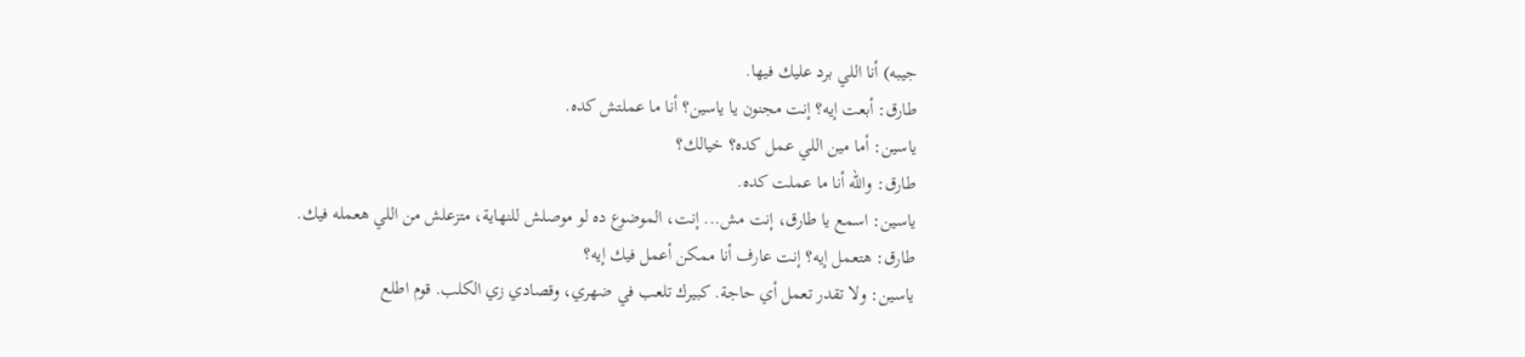جيبه) أنا اللي برد عليك فيها.
طارق: أبعت إيه؟ إنت مجنون يا ياسين؟ أنا ما عملتش كده.
ياسين: أما مين اللي عمل كده؟ خيالك؟
طارق: والله أنا ما عملت كده.
ياسين: اسمع يا طارق، إنت مش... إنت، الموضوع ده لو موصلش للنهاية، متزعلش من اللي هعمله فيك.
طارق: هتعمل إيه؟ إنت عارف أنا ممكن أعمل فيك إيه؟
ياسين: ولا تقدر تعمل أي حاجة. كبيرك تلعب في ضهري، وقصادي زي الكلب. قوم اطلع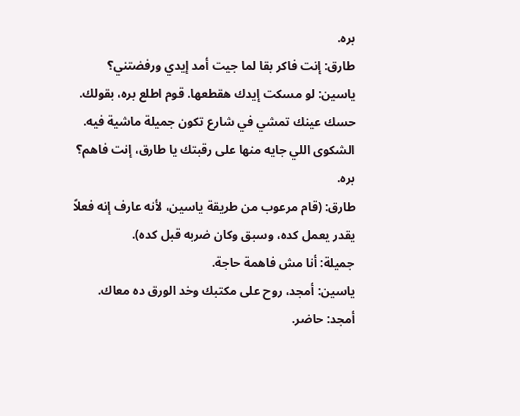بره.
طارق: إنت فاكر بقا لما جيت أمد إيدي ورفضتني؟
ياسين: لو مسكت إيدك هقطعها. قوم اطلع بره، بقولك. حسك عينك تمشي في شارع تكون جميلة ماشية فيه. الشكوى اللي جايه منها على رقبتك يا طارق، إنت فاهم؟ بره.
طارق: (قام مرعوب من طريقة ياسين، لأنه عارف إنه فعلاً يقدر يعمل كده، وسبق وكان ضربه قبل كده).
جميلة: أنا مش فاهمة حاجة.
ياسين: أمجد، روح على مكتبك وخد الورق ده معاك.
أمجد: حاضر.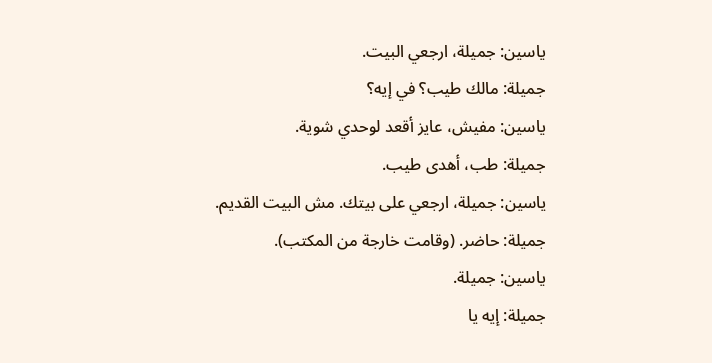ياسين: جميلة، ارجعي البيت.
جميلة: مالك طيب؟ في إيه؟
ياسين: مفيش، عايز أقعد لوحدي شوية.
جميلة: طب، أهدى طيب.
ياسين: جميلة، ارجعي على بيتك. مش البيت القديم.
جميلة: حاضر. (وقامت خارجة من المكتب).
ياسين: جميلة.
جميلة: إيه يا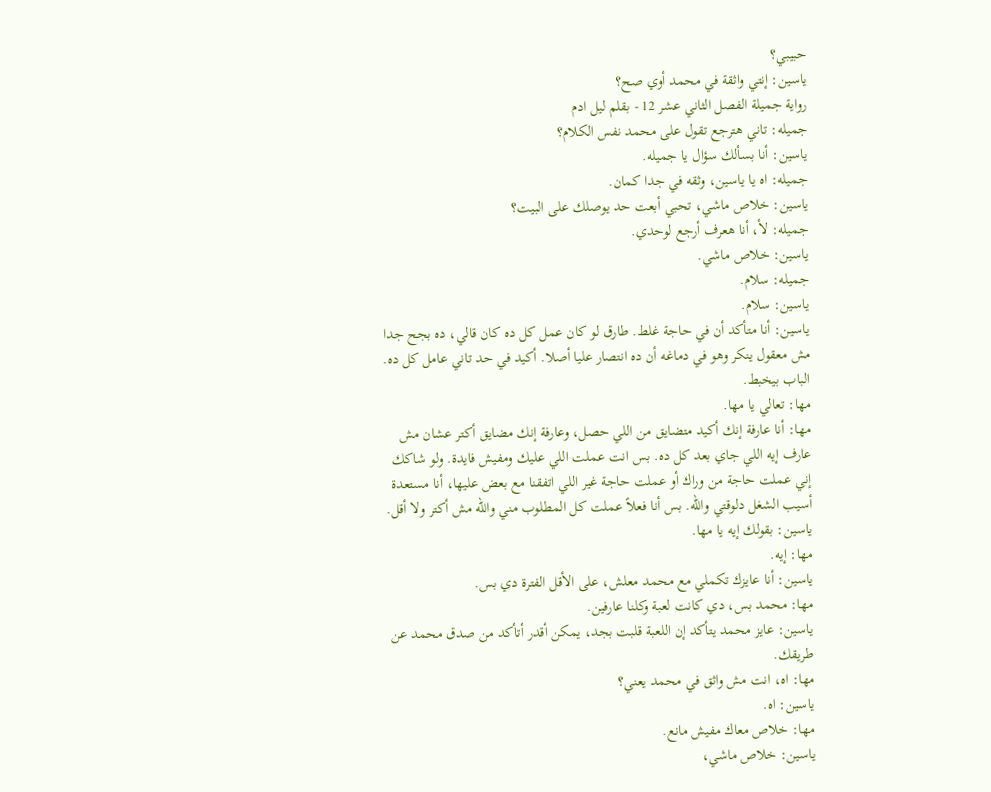حبيبي؟
ياسين: إنتي واثقة في محمد أوي صح؟
رواية جميلة الفصل الثاني عشر 12 - بقلم ليل ادم
جميله: تاني هترجع تقول على محمد نفس الكلام؟
ياسين: أنا بسألك سؤال يا جميله.
جميله: اه يا ياسين، وثقه في جدا كمان.
ياسين: خلاص ماشي، تحبي أبعت حد يوصلك على البيت؟
جميله: لأ، أنا هعرف أرجع لوحدي.
ياسين: خلاص ماشي.
جميله: سلام.
ياسين: سلام.
ياسين: أنا متأكد أن في حاجة غلط. طارق لو كان عمل كل ده كان قالي، ده بجح جدا مش معقول ينكر وهو في دماغه أن ده انتصار عليا أصلا. أكيد في حد تاني عامل كل ده.
الباب بيخبط.
مها: تعالي يا مها.
مها: أنا عارفة إنك أكيد متضايق من اللي حصل، وعارفة إنك مضايق أكتر عشان مش عارف إيه اللي جاي بعد كل ده. بس انت عملت اللي عليك ومفيش فايدة. ولو شاكك إني عملت حاجة من وراك أو عملت حاجة غير اللي اتفقنا مع بعض عليها، أنا مستعدة أسيب الشغل دلوقتي والله. بس أنا فعلاً عملت كل المطلوب مني والله مش أكتر ولا أقل.
ياسين: بقولك إيه يا مها.
مها: إيه.
ياسين: أنا عايزك تكملي مع محمد معلش، على الأقل الفترة دي بس.
مها: محمد بس، دي كانت لعبة وكلنا عارفين.
ياسين: عايز محمد يتأكد إن اللعبة قلبت بجد، يمكن أقدر أتأكد من صدق محمد عن طريقك.
مها: اه، انت مش واثق في محمد يعني؟
ياسين: اه.
مها: خلاص معاك مفيش مانع.
ياسين: خلاص ماشي،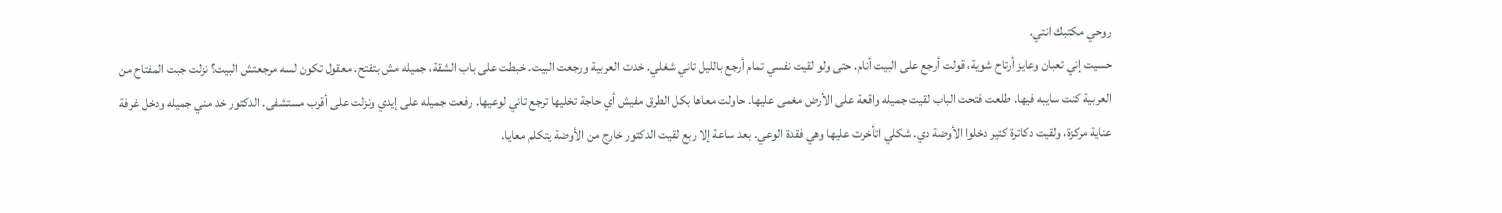روحي مكتبك انتي.
حسيت إني تعبان وعايز أرتاح شوية، قولت أرجع على البيت أنام. حتى ولو لقيت نفسي تمام أرجع بالليل تاني شغلي. خدت العربية ورجعت البيت. خبطت على باب الشقة، جميله مش بتفتح. معقول تكون لسه مرجعتش البيت؟ نزلت جبت المفتاح من العربية كنت سايبه فيها. طلعت فتحت الباب لقيت جميله واقعة على الأرض مغمى عليها. حاولت معاها بكل الطرق مفيش أي حاجة تخليها ترجع تاني لوعيها. رفعت جميله على إيدي ونزلت على أقرب مستشفى. الدكتور خد مني جميله ودخل غرفة عناية مركزة، ولقيت دكاترة كتير دخلوا الأوضة دي. شكلي اتأخرت عليها وهي فقدة الوعي. بعد ساعة إلا ربع لقيت الدكتور خارج من الأوضة يتكلم معايا.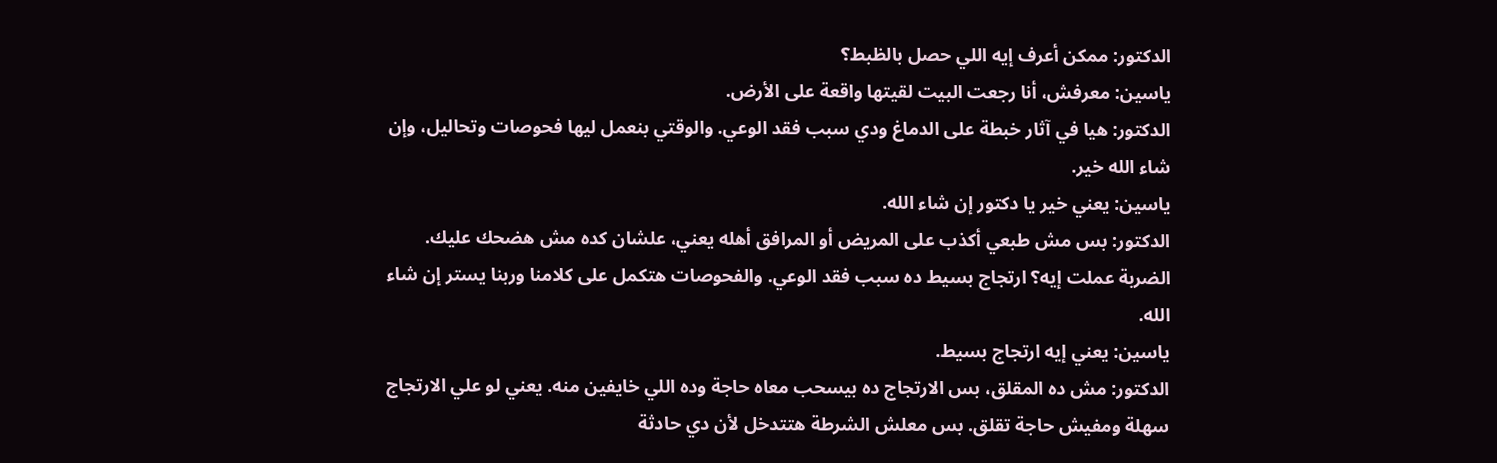الدكتور: ممكن أعرف إيه اللي حصل بالظبط؟
ياسين: معرفش، أنا رجعت البيت لقيتها واقعة على الأرض.
الدكتور: هيا في آثار خبطة على الدماغ ودي سبب فقد الوعي. والوقتي بنعمل ليها فحوصات وتحاليل، وإن شاء الله خير.
ياسين: يعني خير يا دكتور إن شاء الله.
الدكتور: بس مش طبعي أكذب على المريض أو المرافق أهله يعني، علشان كده مش هضحك عليك. الضربة عملت إيه؟ ارتجاج بسيط ده سبب فقد الوعي. والفحوصات هتكمل على كلامنا وربنا يستر إن شاء الله.
ياسين: يعني إيه ارتجاج بسيط.
الدكتور: مش ده المقلق، بس الارتجاج ده بيسحب معاه حاجة وده اللي خايفين منه. يعني لو علي الارتجاج سهلة ومفيش حاجة تقلق. بس معلش الشرطة هتتدخل لأن دي حادثة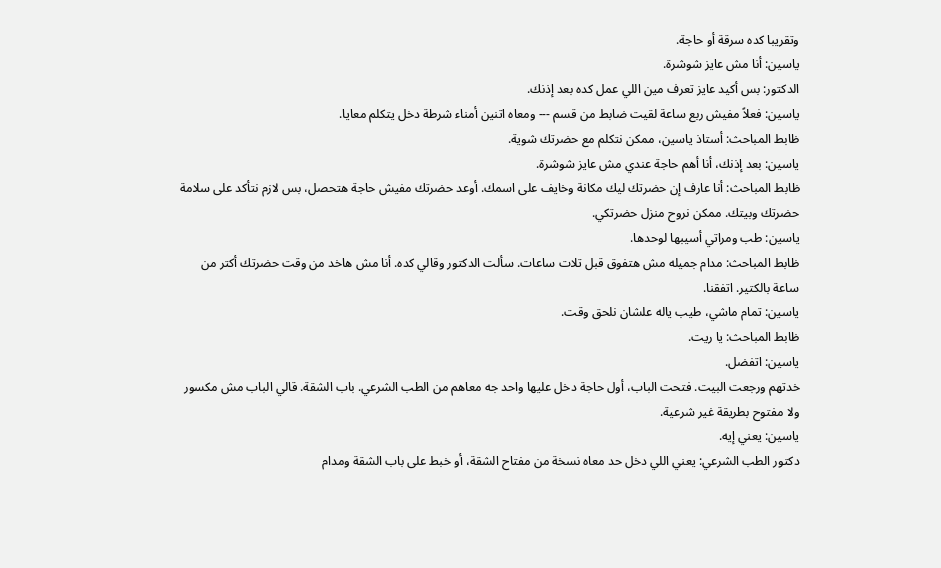وتقريبا كده سرقة أو حاجة.
ياسين: أنا مش عايز شوشرة.
الدكتور: بس أكيد عايز تعرف مين اللي عمل كده بعد إذنك.
ياسين: فعلاً مفيش ربع ساعة لقيت ضابط من قسم --- ومعاه اتنين أمناء شرطة دخل يتكلم معايا.
ظابط المباحث: أستاذ ياسين، ممكن نتكلم مع حضرتك شوية.
ياسين: بعد إذنك، أنا أهم حاجة عندي مش عايز شوشرة.
ظابط المباحث: أنا عارف إن حضرتك ليك مكانة وخايف على اسمك. أوعد حضرتك مفيش حاجة هتحصل، بس لازم نتأكد على سلامة حضرتك وبيتك. ممكن نروح منزل حضرتكي.
ياسين: طب ومراتي أسيبها لوحدها.
ظابط المباحث: مدام جميله مش هتفوق قبل تلات ساعات. سألت الدكتور وقالي كده. أنا مش هاخد من وقت حضرتك أكتر من ساعة بالكتير. اتفقنا.
ياسين: تمام ماشي، طيب ياله علشان نلحق وقت.
ظابط المباحث: يا ريت.
ياسين: اتفضل.
خدتهم ورجعت البيت. فتحت الباب، أول حاجة دخل عليها واحد جه معاهم من الطب الشرعي. باب الشقة. قالي الباب مش مكسور ولا مفتوح بطريقة غير شرعية.
ياسين: يعني إيه.
دكتور الطب الشرعي: يعني اللي دخل حد معاه نسخة من مفتاح الشقة، أو خبط على باب الشقة ومدام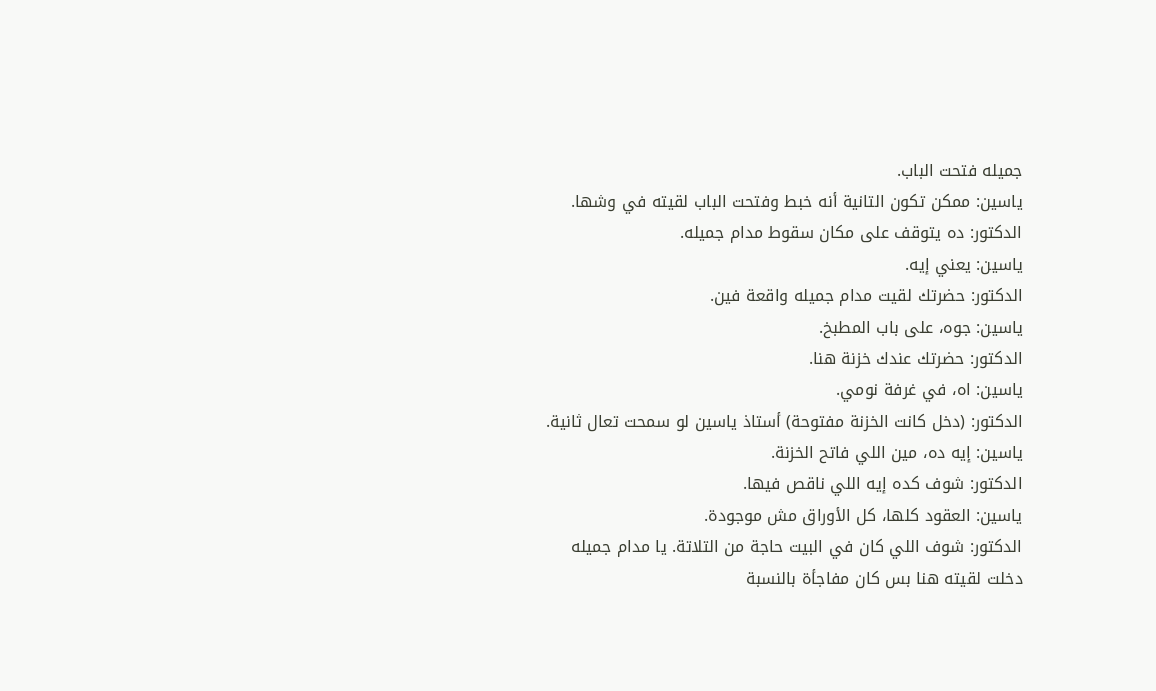جميله فتحت الباب.
ياسين: ممكن تكون التانية أنه خبط وفتحت الباب لقيته في وشها.
الدكتور: ده يتوقف على مكان سقوط مدام جميله.
ياسين: يعني إيه.
الدكتور: حضرتك لقيت مدام جميله واقعة فين.
ياسين: جوه، على باب المطبخ.
الدكتور: حضرتك عندك خزنة هنا.
ياسين: اه، في غرفة نومي.
الدكتور: (دخل كانت الخزنة مفتوحة) أستاذ ياسين لو سمحت تعال ثانية.
ياسين: إيه ده، مين اللي فاتح الخزنة.
الدكتور: شوف كده إيه اللي ناقص فيها.
ياسين: العقود كلها، كل الأوراق مش موجودة.
الدكتور: شوف اللي كان في البيت حاجة من التلاتة. يا مدام جميله دخلت لقيته هنا بس كان مفاجأة بالنسبة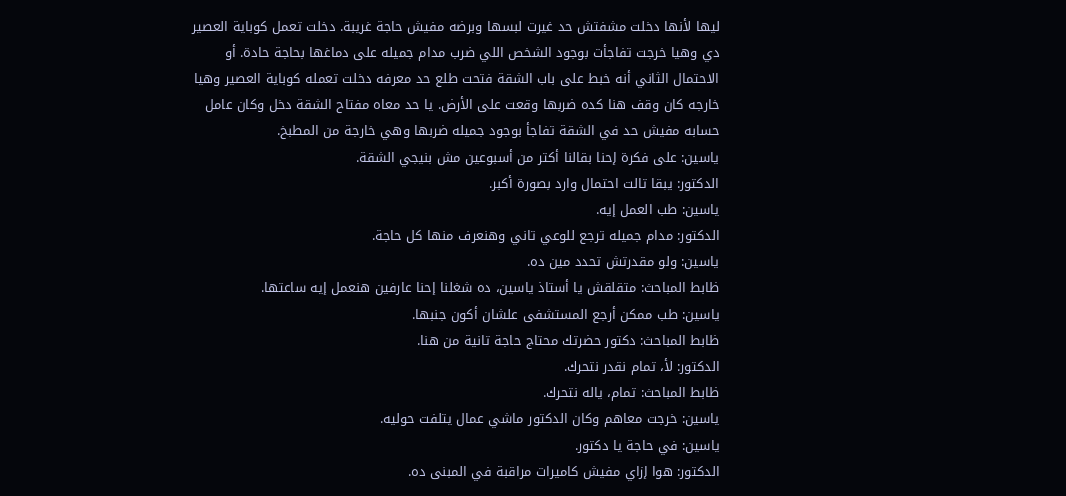ليها لأنها دخلت مشفتش حد غيرت لبسها وبرضه مفيش حاجة غريبة. دخلت تعمل كوباية العصير دي وهيا خرجت تفاجأت بوجود الشخص اللي ضرب مدام جميله على دماغها بحاجة حادة. أو الاحتمال الثاني أنه خبط على باب الشقة فتحت طلع حد معرفه دخلت تعمله كوباية العصير وهيا خارجه كان وقف هنا كده ضربها وقعت على الأرض. يا حد معاه مفتاح الشقة دخل وكان عامل حسابه مفيش حد في الشقة تفاجأ بوجود جميله ضربها وهي خارجة من المطبخ.
ياسين: على فكرة إحنا بقالنا أكتر من أسبوعين مش بنيجي الشقة.
الدكتور: يبقا تالت احتمال وارد بصورة أكبر.
ياسين: طب العمل إيه.
الدكتور: مدام جميله ترجع للوعي تاني وهنعرف منها كل حاجة.
ياسين: ولو مقدرتش تحدد مين ده.
ظابط المباحث: متقلقش يا أستاذ ياسين، ده شغلنا إحنا عارفين هنعمل إيه ساعتها.
ياسين: طب ممكن أرجع المستشفى علشان أكون جنبها.
ظابط المباحث: دكتور حضرتك محتاج حاجة تانية من هنا.
الدكتور: لأ، تمام نقدر نتحرك.
ظابط المباحث: تمام، ياله نتحرك.
ياسين: خرجت معاهم وكان الدكتور ماشي عمال يتلفت حوليه.
ياسين: في حاجة يا دكتور.
الدكتور: هوا إزاي مفيش كاميرات مراقبة في المبنى ده.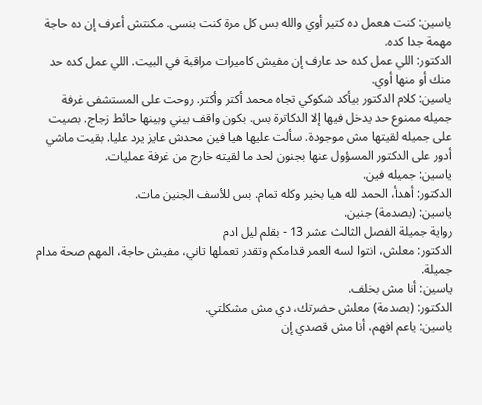ياسين: كنت هعمل ده كتير أوي والله بس كل مرة كنت بنسى. مكنتش أعرف إن ده حاجة مهمة جدا كده.
الدكتور: اللي عمل كده حد عارف إن مفيش كاميرات مراقبة في البيت. اللي عمل كده حد منك أو منها أوي.
ياسين: كلام الدكتور بيأكد شكوكي تجاه محمد أكتر وأكتر. روحت على المستشفى غرفة جميله ممنوع حد يدخل فيها إلا الدكاترة بس. بكون واقف بيني وبينها حائط زجاج. بصيت على جميله لقيتها مش موجودة. سألت عليها هيا فين محدش عايز يرد عليا. بقيت ماشي أدور على الدكتور المسؤول عنها بجنون لحد ما لقيته خارج من غرفة عمليات.
ياسين: جميله فين.
الدكتور: أهدأ، الحمد لله هيا بخير وكله تمام. بس للأسف الجنين مات.
ياسين: (بصدمة) جنين.
رواية جميلة الفصل الثالث عشر 13 - بقلم ليل ادم
الدكتور: معلش، انتوا لسه العمر قدامكم وتقدر تعملها تاني، مفيش حاجة، المهم صحة مدام جميلة.
ياسين: أنا مش بخلف.
الدكتور: (بصدمة) معلش حضرتك، دي مش مشكلتي.
ياسين: ياعم افهم، أنا مش قصدي إن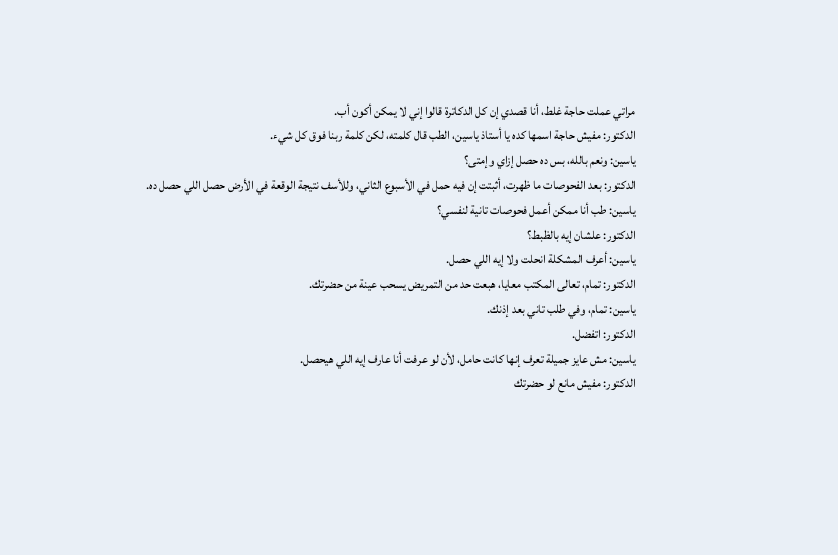مراتي عملت حاجة غلط، أنا قصدي إن كل الدكاترة قالوا إني لا يمكن أكون أب.
الدكتور: مفيش حاجة اسمها كده يا أستاذ ياسين، الطب قال كلمته، لكن كلمة ربنا فوق كل شيء.
ياسين: ونعم بالله، بس ده حصل إزاي وإمتى؟
الدكتور: بعد الفحوصات ما ظهرت، أثبتت إن فيه حمل في الأسبوع الثاني، وللأسف نتيجة الوقعة في الأرض حصل اللي حصل ده.
ياسين: طب أنا ممكن أعمل فحوصات تانية لنفسي؟
الدكتور: علشان إيه بالظبط؟
ياسين: أعرف المشكلة انحلت ولا إيه اللي حصل.
الدكتور: تمام، تعالى المكتب معايا، هبعت حد من التمريض يسحب عينة من حضرتك.
ياسين: تمام، وفي طلب تاني بعد إذنك.
الدكتور: اتفضل.
ياسين: مش عايز جميلة تعرف إنها كانت حامل، لأن لو عرفت أنا عارف إيه اللي هيحصل.
الدكتور: مفيش مانع لو حضرتك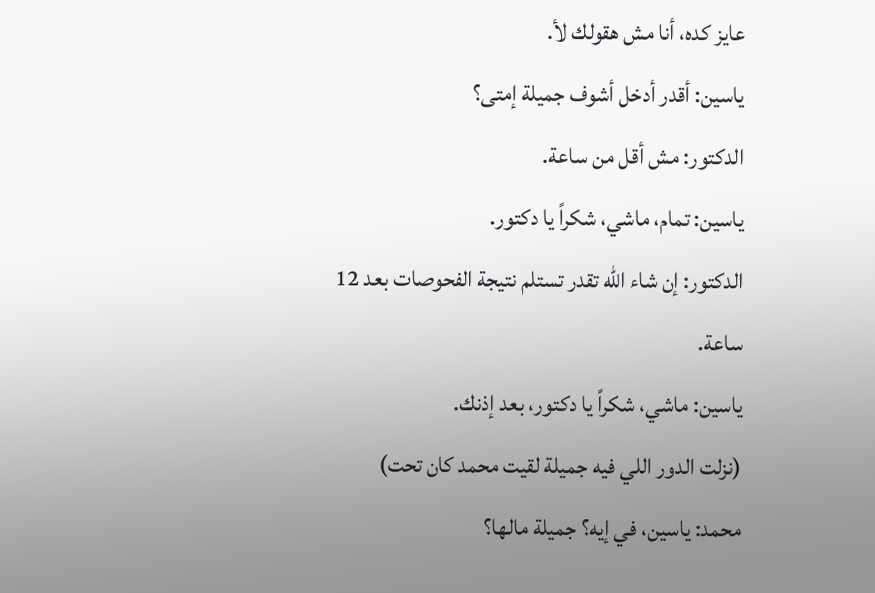عايز كده، أنا مش هقولك لأ.
ياسين: أقدر أدخل أشوف جميلة إمتى؟
الدكتور: مش أقل من ساعة.
ياسين: تمام، ماشي، شكراً يا دكتور.
الدكتور: إن شاء الله تقدر تستلم نتيجة الفحوصات بعد 12 ساعة.
ياسين: ماشي، شكراً يا دكتور، بعد إذنك.
(نزلت الدور اللي فيه جميلة لقيت محمد كان تحت)
محمد: ياسين، في إيه؟ جميلة مالها؟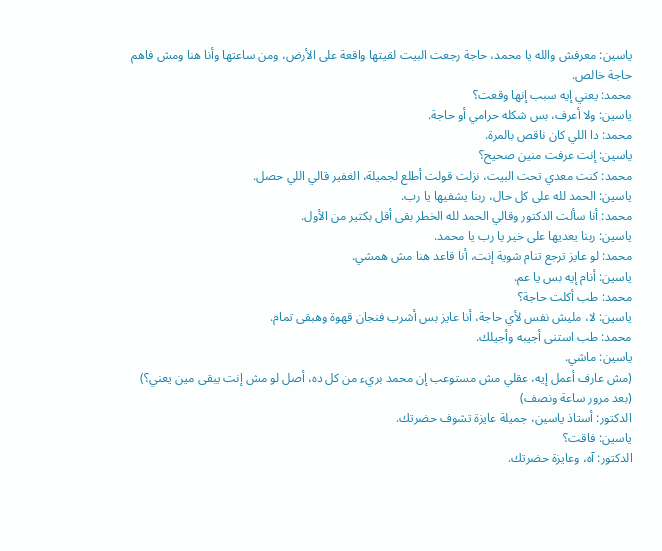ياسين: معرفش والله يا محمد، حاجة رجعت البيت لقيتها واقعة على الأرض، ومن ساعتها وأنا هنا ومش فاهم حاجة خالص.
محمد: يعني إيه سبب إنها وقعت؟
ياسين: ولا أعرف، بس شكله حرامي أو حاجة.
محمد: دا اللي كان ناقص بالمرة.
ياسين: إنت عرفت منين صحيح؟
محمد: كنت معدي تحت البيت، نزلت قولت أطلع لجميلة، الغفير قالي اللي حصل.
ياسين: الحمد لله على كل حال، ربنا يشفيها يا رب.
محمد: أنا سألت الدكتور وقالي الحمد لله الخطر بقى أقل بكتير من الأول.
ياسين: ربنا يعديها على خير يا رب يا محمد.
محمد: لو عايز ترجع تنام شوية إنت، أنا قاعد هنا مش همشي.
ياسين: أنام إيه بس يا عم.
محمد: طب أكلت حاجة؟
ياسين: لا، مليش نفس لأي حاجة، أنا عايز بس أشرب فنجان قهوة وهبقى تمام.
محمد: طب استنى أجيبه وأجيلك.
ياسين: ماشي.
(مش عارف أعمل إيه، عقلي مش مستوعب إن محمد بريء من كل ده، أصل لو مش إنت يبقى مين يعني؟)
(بعد مرور ساعة ونصف)
الدكتور: أستاذ ياسين، جميلة عايزة تشوف حضرتك.
ياسين: فاقت؟
الدكتور: آه، وعايزة حضرتك.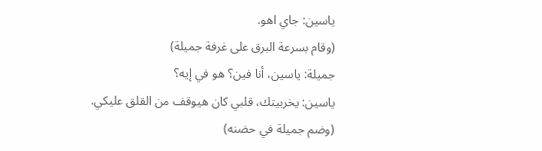ياسين: جاي اهو.
(وقام بسرعة البرق على غرفة جميلة)
جميلة: ياسين، أنا فين؟ هو في إيه؟
ياسين: يخربيتك، قلبي كان هيوقف من القلق عليكي.
(وضم جميلة في حضنه)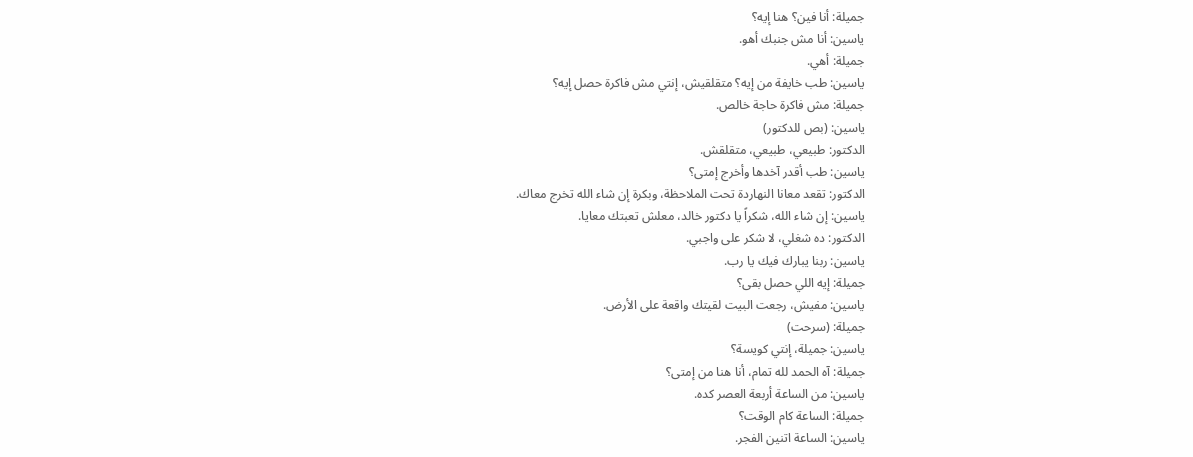جميلة: أنا فين؟ هنا إيه؟
ياسين: أنا مش جنبك أهو.
جميلة: أهي.
ياسين: طب خايفة من إيه؟ متقلقيش، إنتي مش فاكرة حصل إيه؟
جميلة: مش فاكرة حاجة خالص.
ياسين: (بص للدكتور)
الدكتور: طبيعي، طبيعي، متقلقش.
ياسين: طب أقدر آخدها وأخرج إمتى؟
الدكتور: تقعد معانا النهاردة تحت الملاحظة، وبكرة إن شاء الله تخرج معاك.
ياسين: إن شاء الله، شكراً يا دكتور خالد، معلش تعبتك معايا.
الدكتور: ده شغلي، لا شكر على واجبي.
ياسين: ربنا يبارك فيك يا رب.
جميلة: إيه اللي حصل بقى؟
ياسين: مفيش، رجعت البيت لقيتك واقعة على الأرض.
جميلة: (سرحت)
ياسين: جميلة، إنتي كويسة؟
جميلة: آه الحمد لله تمام، أنا هنا من إمتى؟
ياسين: من الساعة أربعة العصر كده.
جميلة: الساعة كام الوقت؟
ياسين: الساعة اتنين الفجر.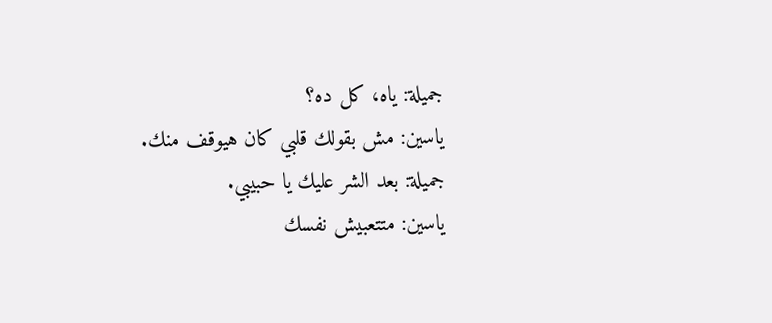جميلة: ياه، كل ده؟
ياسين: مش بقولك قلبي كان هيوقف منك.
جميلة: بعد الشر عليك يا حبيبي.
ياسين: متتعبيش نفسك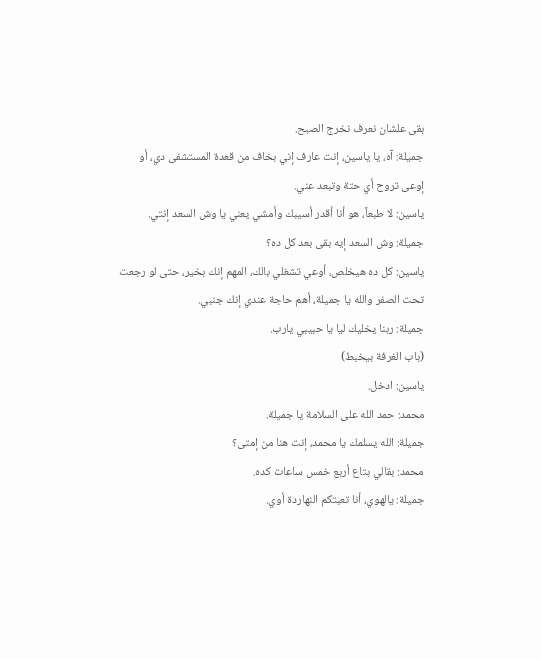بقى علشان نعرف نخرج الصبح.
جميلة: آه، يا ياسين، إنت عارف إني بخاف من قعدة المستشفى دي، أو إوعى تروح أي حتة وتبعد عني.
ياسين: لا طبعاً، هو أنا أقدر أسيبك وأمشي يعني يا وش السعد إنتي.
جميلة: وش السعد إيه بقى بعد كل ده؟
ياسين: كل ده هيخلص، أوعي تشغلي بالك، المهم إنك بخير، حتى لو رجعت تحت الصفر والله يا جميلة، أهم حاجة عندي إنك جنبي.
جميلة: ربنا يخليك ليا يا حبيبي يارب.
(باب الغرفة بيخبط)
ياسين: ادخل.
محمد: حمد الله على السلامة يا جميلة.
جميلة: الله يسلمك يا محمد، إنت هنا من إمتى؟
محمد: بقالي بتاع أربع خمس ساعات كده.
جميلة: يالهوي، أنا تعبتكم النهاردة أوي.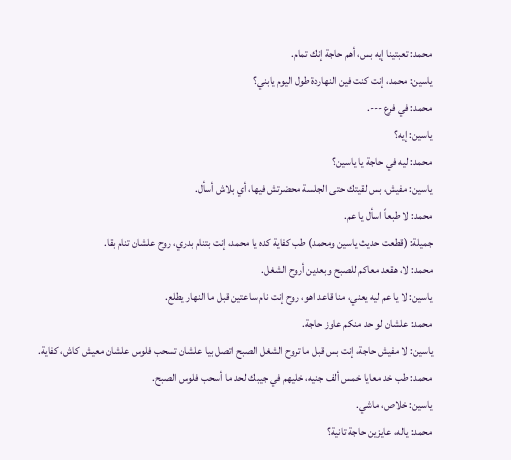محمد: تعبتينا إيه بس، أهم حاجة إنك تمام.
ياسين: محمد، إنت كنت فين النهاردة طول اليوم يابني؟
محمد: في فرع ---.
ياسين: إيه؟
محمد: ليه في حاجة يا ياسين؟
ياسين: مفيش، بس لقيتك حتى الجلسة محضرتش فيها، أي بلاش أسأل.
محمد: لا طبعاً اسأل يا عم.
جميلة: (قطعت حديث ياسين ومحمد) طب كفاية كده يا محمد، إنت بتنام بدري، روح علشان تنام بقا.
محمد: لا، هقعد معاكم للصبح وبعدين أروح الشغل.
ياسين: لا يا عم ليه يعني، منا قاعد اهو، روح إنت نام ساعتين قبل ما النهار يطلع.
محمد: علشان لو حد منكم عاوز حاجة.
ياسين: لا مفيش حاجة، إنت بس قبل ما تروح الشغل الصبح اتصل بيا علشان تسحب فلوس علشان معيش كاش، كفاية.
محمد: طب خد معايا خمس ألف جنيه، خليهم في جيبك لحد ما أسحب فلوس الصبح.
ياسين: خلاص، ماشي.
محمد: ياله، عايزين حاجة تانية؟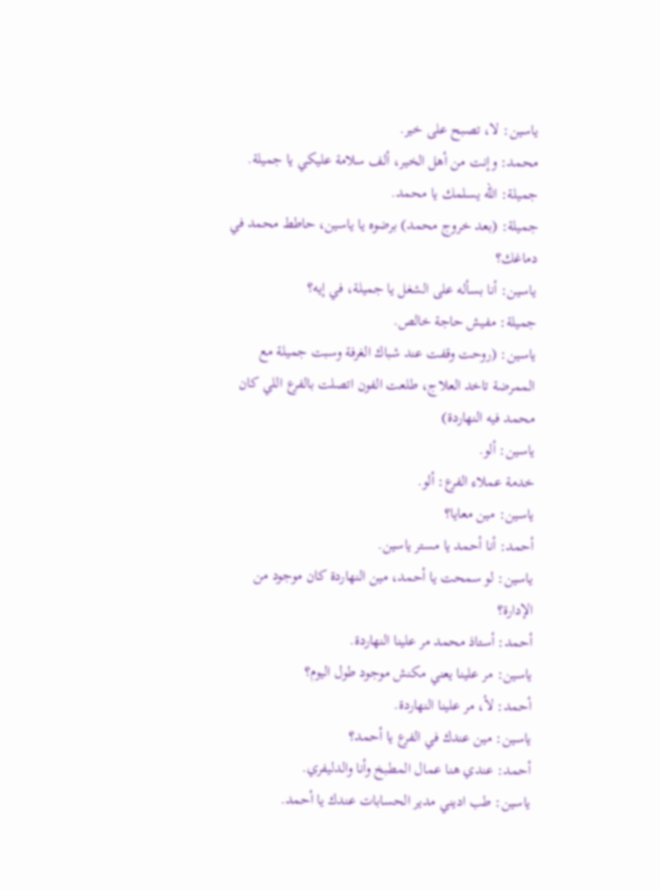ياسين: لا، تصبح على خير.
محمد: وإنت من أهل الخير، ألف سلامة عليكي يا جميلة.
جميلة: الله يسلمك يا محمد.
جميلة: (بعد خروج محمد) برضوه يا ياسين، حاطط محمد في دماغك؟
ياسين: أنا بسأله على الشغل يا جميلة، في إيه؟
جميلة: مفيش حاجة خالص.
ياسين: (روحت وقفت عند شباك الغرفة وسبت جميلة مع الممرضة تاخد العلاج، طلعت الفون اتصلت بالفرع اللي كان محمد فيه النهاردة)
ياسين: ألو.
خدمة عملاء الفرع: ألو.
ياسين: مين معايا؟
أحمد: أنا أحمد يا مستر ياسين.
ياسين: لو سمحت يا أحمد، مين النهاردة كان موجود من الإدارة؟
أحمد: أستاذ محمد مر علينا النهاردة.
ياسين: مر علينا يعني مكنش موجود طول اليوم؟
أحمد: لأ، مر علينا النهاردة.
ياسين: مين عندك في الفرع يا أحمد؟
أحمد: عندي هنا عمال المطبخ وأنا والدليفري.
ياسين: طب اديني مدير الحسابات عندك يا أحمد.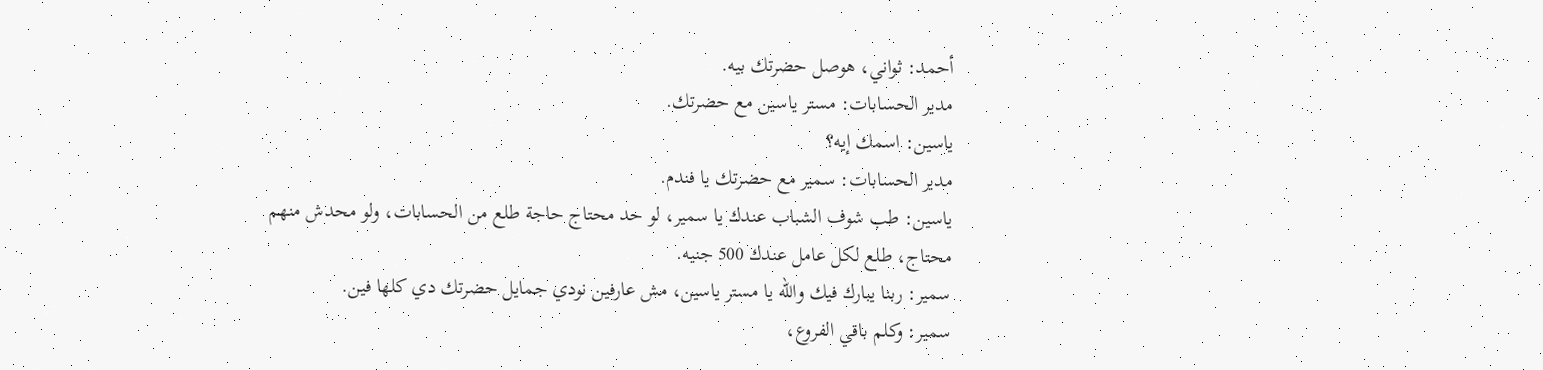أحمد: ثواني، هوصل حضرتك بيه.
مدير الحسابات: مستر ياسين مع حضرتك.
ياسين: اسمك إيه؟
مدير الحسابات: سمير مع حضرتك يا فندم.
ياسين: طب شوف الشباب عندك يا سمير، لو حد محتاج حاجة طلع من الحسابات، ولو محدش منهم محتاج، طلع لكل عامل عندك 500 جنيه.
سمير: ربنا يبارك فيك والله يا مستر ياسين، مش عارفين نودي جمايل حضرتك دي كلها فين.
سمير: وكلم باقي الفروع،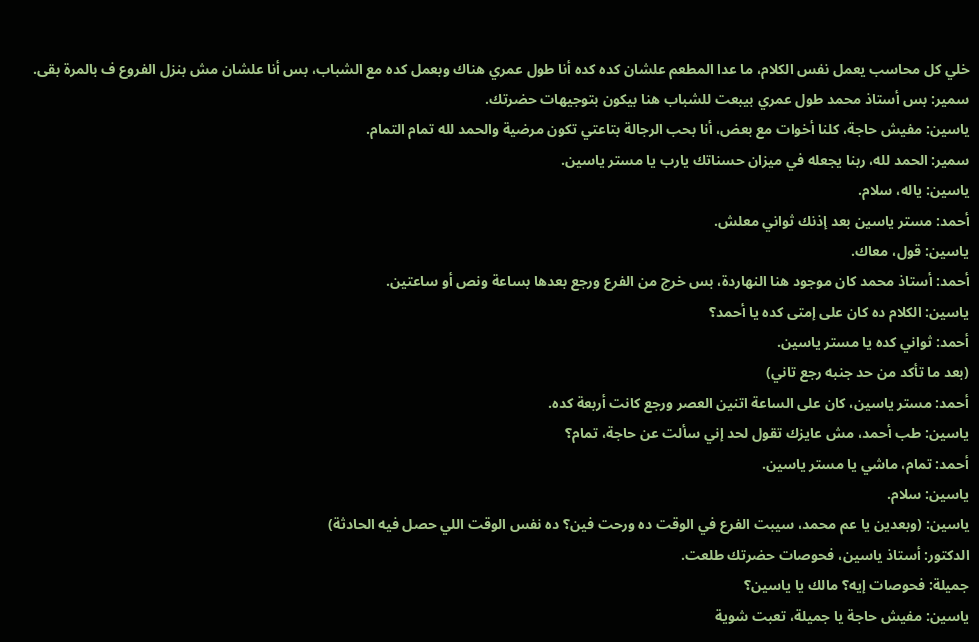خلي كل محاسب يعمل نفس الكلام، ما عدا المطعم علشان كده كده أنا طول عمري هناك وبعمل كده مع الشباب، بس أنا علشان مش بنزل الفروع ف بالمرة بقى.
سمير: بس أستاذ محمد طول عمري بيبعت للشباب هنا بيكون بتوجيهات حضرتك.
ياسين: مفيش حاجة، كلنا أخوات مع بعض، أنا بحب الرجالة بتاعتي تكون مرضية والحمد لله تمام التمام.
سمير: الحمد لله، ربنا يجعله في ميزان حسناتك يارب يا مستر ياسين.
ياسين: ياله، سلام.
أحمد: مستر ياسين بعد إذنك ثواني معلش.
ياسين: قول، معاك.
أحمد: أستاذ محمد كان موجود هنا النهاردة، بس خرج من الفرع ورجع بعدها بساعة ونص أو ساعتين.
ياسين: الكلام ده كان على إمتى كده يا أحمد؟
أحمد: ثواني كده يا مستر ياسين.
(بعد ما تأكد من حد جنبه رجع تاني)
أحمد: مستر ياسين، كان على الساعة اتنين العصر ورجع كانت أربعة كده.
ياسين: طب أحمد، مش عايزك تقول لحد إني سألت عن حاجة، تمام؟
أحمد: تمام، ماشي يا مستر ياسين.
ياسين: سلام.
ياسين: (وبعدين يا عم محمد، سيبت الفرع في الوقت ده ورحت فين؟ ده نفس الوقت اللي حصل فيه الحادثة)
الدكتور: أستاذ ياسين، فحوصات حضرتك طلعت.
جميلة: فحوصات إيه؟ مالك يا ياسين؟
ياسين: مفيش حاجة يا جميلة، تعبت شوية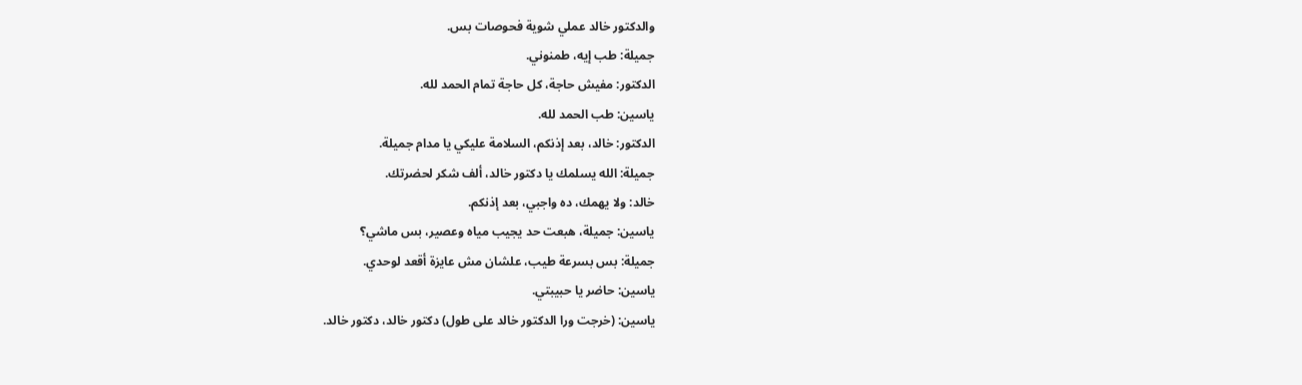والدكتور خالد عملي شوية فحوصات بس.
جميلة: طب إيه، طمنوني.
الدكتور: مفيش حاجة، كل حاجة تمام الحمد لله.
ياسين: طب الحمد لله.
الدكتور: خالد، بعد إذنكم، السلامة عليكي يا مدام جميلة.
جميلة: الله يسلمك يا دكتور خالد، ألف شكر لحضرتك.
خالد: ولا يهمك، ده واجبي، بعد إذنكم.
ياسين: جميلة، هبعت حد يجيب مياه وعصير، بس ماشي؟
جميلة: بس بسرعة طيب، علشان مش عايزة أقعد لوحدي.
ياسين: حاضر يا حبيبتي.
ياسين: (خرجت ورا الدكتور خالد على طول) دكتور خالد، دكتور خالد.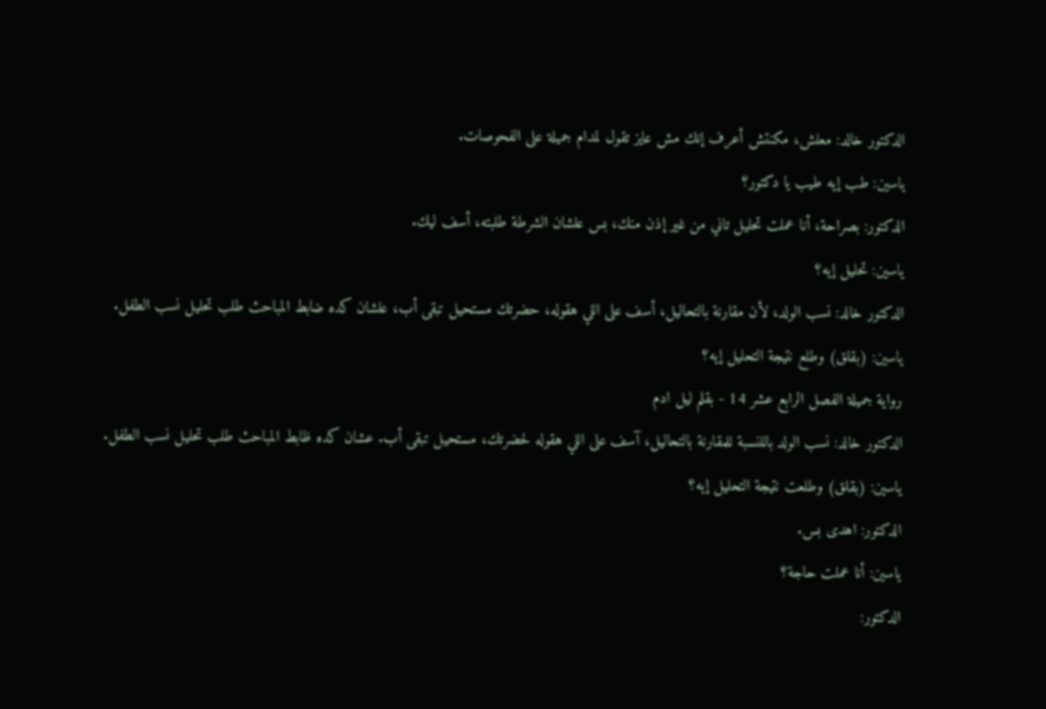الدكتور خالد: معلش، مكنتش أعرف إنك مش عايز تقول لمدام جميلة على الفحوصات.
ياسين: طب إيه طيب يا دكتور؟
الدكتور: بصراحة، أنا عملت تحليل تاني من غير إذن منك، بس علشان الشرطة طلبته، أسف ليك.
ياسين: تحليل إيه؟
الدكتور خالد: نسب الولد، لأن مقارنة بالتحاليل، أسف على اللي هقوله، حضرتك مستحيل تبقى أب، علشان كده ضابط المباحث طلب تحليل نسب الطفل.
ياسين: (بقلق) وطلع نتيجة التحليل إيه؟
رواية جميلة الفصل الرابع عشر 14 - بقلم ليل ادم
الدكتور خالد: نسب الولد باللنسبة للمقارنة بالتحاليل، آسف على اللي هقوله لحضرتك، مستحيل تبقى أب. عشان كده ظابط المباحث طلب تحليل نسب الطفل.
ياسين: (بقلق) وطلعت نتيجة التحليل إيه؟
الدكتور: اهدى بس.
ياسين: أنا عملت حاجة؟
الدكتور: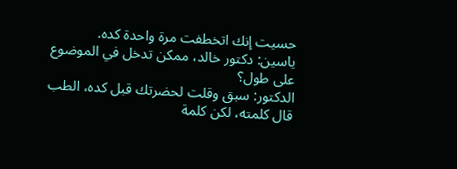حسيت إنك اتخطفت مرة واحدة كده.
ياسين: دكتور خالد، ممكن تدخل في الموضوع على طول؟
الدكتور: سبق وقلت لحضرتك قبل كده، الطب قال كلمته، لكن كلمة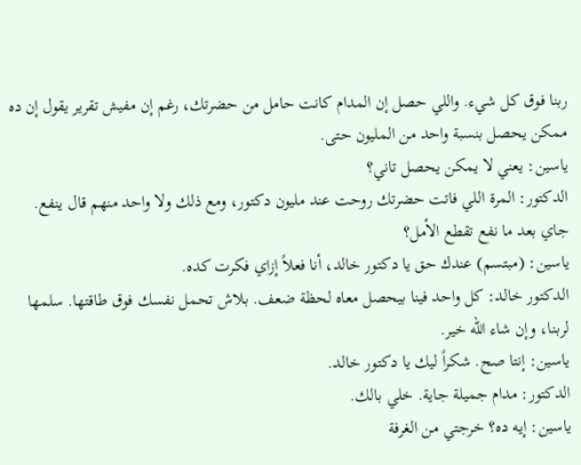ربنا فوق كل شيء. واللي حصل إن المدام كانت حامل من حضرتك، رغم إن مفيش تقرير يقول إن ده ممكن يحصل بنسبة واحد من المليون حتى.
ياسين: يعني لا يمكن يحصل تاني؟
الدكتور: المرة اللي فاتت حضرتك روحت عند مليون دكتور، ومع ذلك ولا واحد منهم قال ينفع. جاي بعد ما نفع تقطع الأمل؟
ياسين: (مبتسم) عندك حق يا دكتور خالد، أنا فعلاً إزاي فكرت كده.
الدكتور خالد: كل واحد فينا بيحصل معاه لحظة ضعف. بلاش تحمل نفسك فوق طاقتها. سلمها لربنا، وإن شاء الله خير.
ياسين: إنتا صح. شكراً ليك يا دكتور خالد.
الدكتور: مدام جميلة جاية. خلي بالك.
ياسين: إيه ده؟ خرجتي من الغرفة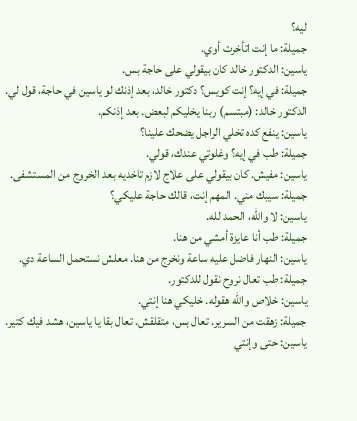ليه؟
جميلة: ما إنت اتأخرت أوي.
ياسين: الدكتور خالد كان بيقولي على حاجة بس.
جميلة: في إيه؟ إنت كويس؟ دكتور خالد، بعد إذنك لو ياسين في حاجة، قول لي.
الدكتور خالد: (مبتسم) ربنا يخليكم لبعض. بعد إذنكم.
ياسين: ينفع كده تخلي الراجل يضحك علينا؟
جميلة: طب في إيه؟ وغلوتي عندك، قولي.
ياسين: مفيش. كان بيقولي على علاج لازم تاخديه بعد الخروج من المستشفى.
جميلة: سيبك مني. المهم إنت، قالك حاجة عليكي؟
ياسين: لا والله، الحمد لله.
جميلة: طب أنا عايزة أمشي من هنا.
ياسين: النهار فاضل عليه ساعة ونخرج من هنا. معلش نستحمل الساعة دي.
جميلة: طب تعال نروح نقول للدكتور.
ياسين: خلاص والله هقوله. خليكي هنا إنتي.
جميلة: زهقت من السرير. تعال بس، متقلقش. تعال بقا يا ياسين، هشد فيك كتير.
ياسين: حتى وإنتي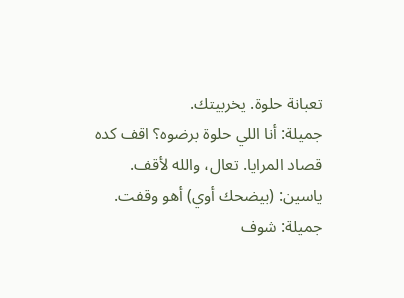تعبانة حلوة. يخربيتك.
جميلة: أنا اللي حلوة برضوه؟ اقف كده قصاد المرايا. تعال، والله لأقف.
ياسين: (بيضحك أوي) أهو وقفت.
جميلة: شوف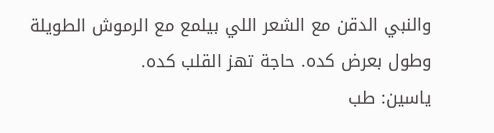والنبي الدقن مع الشعر اللي بيلمع مع الرموش الطويلة وطول بعرض كده. حاجة تهز القلب كده.
ياسين: طب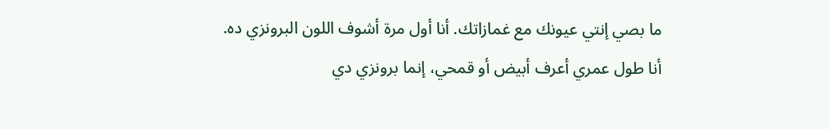ما بصي إنتي عيونك مع غمازاتك. أنا أول مرة أشوف اللون البرونزي ده. أنا طول عمري أعرف أبيض أو قمحي، إنما برونزي دي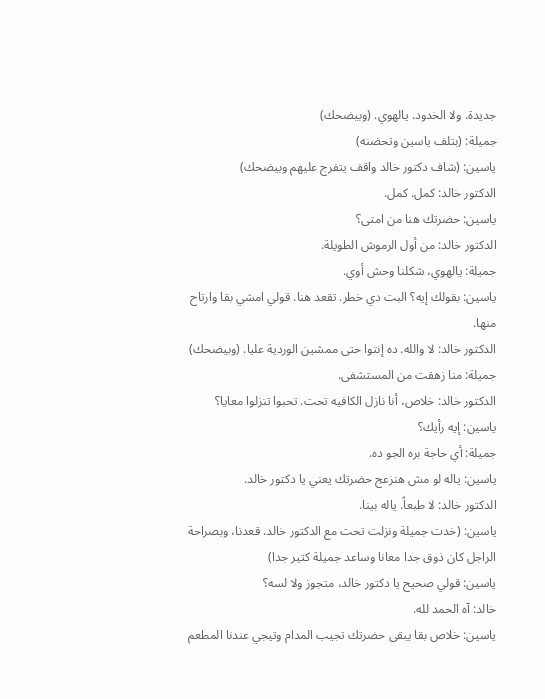جديدة. ولا الخدود. يالهوي. (وبيضحك)
جميلة: (بتلف ياسين وتحضنه)
ياسين: (شاف دكتور خالد واقف يتفرج عليهم وبيضحك)
الدكتور خالد: كمل. كمل.
ياسين: حضرتك هنا من امتى؟
الدكتور خالد: من أول الرموش الطويلة.
جميلة: يالهوي، شكلنا وحش أوي.
ياسين: بقولك إيه؟ البت دي خطر. تقعد هنا. قولي امشي بقا وارتاح منها.
الدكتور خالد: لا والله. ده إنتوا حتى ممشين الوردية عليا. (وبيضحك)
جميلة: منا زهقت من المستشفى.
الدكتور خالد: خلاص، أنا نازل الكافيه تحت. تحبوا تنزلوا معايا؟
ياسين: إيه رأيك؟
جميلة: أي حاجة بره الجو ده.
ياسين: ياله لو مش هنزعج حضرتك يعني يا دكتور خالد.
الدكتور خالد: لا طبعاً. ياله بينا.
ياسين: (خدت جميلة ونزلت تحت مع الدكتور خالد. قعدنا، وبصراحة الراجل كان ذوق جدا معانا وساعد جميلة كتير جدا)
ياسين: قولي صحيح يا دكتور خالد، متجوز ولا لسه؟
خالد: آه الحمد لله.
ياسين: خلاص بقا يبقى حضرتك تجيب المدام وتيجي عندنا المطعم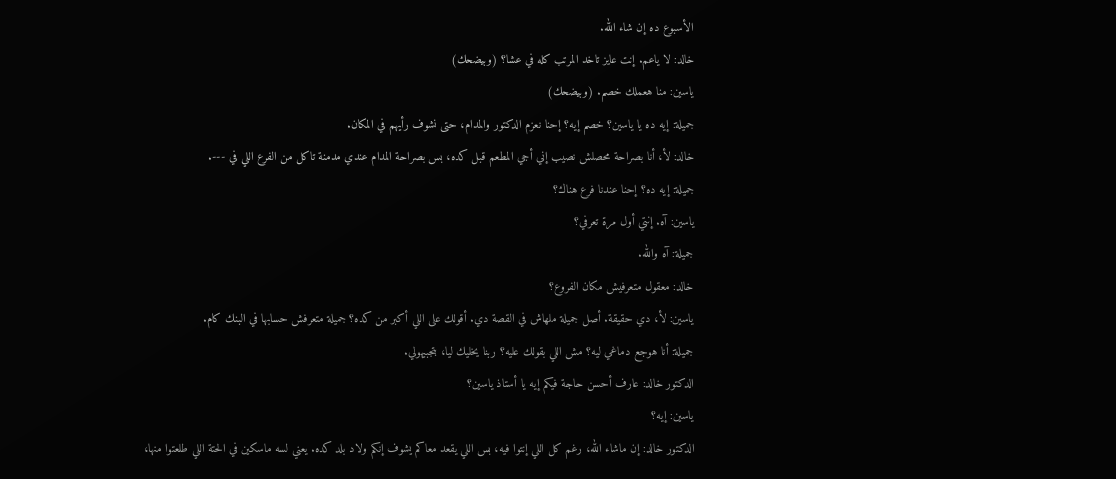الأسبوع ده إن شاء الله.
خالد: لا ياعم. إنت عايز تاخد المرتب كله في عشا؟ (وبيضحك)
ياسين: منا هعملك خصم. (وبيضحك)
جميلة: إيه ده يا ياسين؟ خصم إيه؟ إحنا نعزم الدكتور والمدام، حتى نشوف رأيهم في المكان.
خالد: لأ، أنا بصراحة محصلش نصيب إني أجي المطعم قبل كده، بس بصراحة المدام عندي مدمنة تاكل من الفرع اللي في ---.
جميلة: إيه ده؟ إحنا عندنا فرع هناك؟
ياسين: آه. إنتي أول مرة تعرفي؟
جميلة: آه والله.
خالد: معقول متعرفيش مكان الفروع؟
ياسين: لأ، دي حقيقة. أصل جميلة ملهاش في القصة دي. أقولك على اللي أكبر من كده؟ جميلة متعرفش حسابها في البنك كام.
جميلة: أنا هوجع دماغي ليه؟ مش اللي بقولك عليه؟ ربنا يخليك ليا، بتجبيهولي.
الدكتور خالد: عارف أحسن حاجة فيكم إيه يا أستاذ ياسين؟
ياسين: إيه؟
الدكتور خالد: إن ماشاء الله، رغم كل اللي إنتوا فيه، بس اللي يقعد معاكم يشوف إنكم ولاد بلد كده. يعني لسه ماسكين في الحتة اللي طلعتوا منها،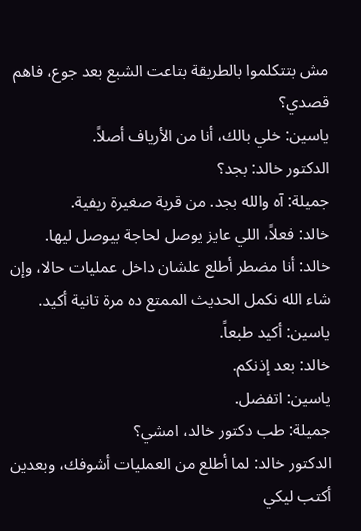مش بتتكلموا بالطريقة بتاعت الشبع بعد جوع، فاهم قصدي؟
ياسين: خلي بالك، أنا من الأرياف أصلاً.
الدكتور خالد: بجد؟
جميلة: آه والله بجد. من قرية صغيرة ريفية.
خالد: فعلاً، اللي عايز يوصل لحاجة بيوصل ليها.
خالد: أنا مضطر أطلع علشان داخل عمليات حالا، وإن شاء الله نكمل الحديث الممتع ده مرة تانية أكيد.
ياسين: أكيد طبعاً.
خالد: بعد إذنكم.
ياسين: اتفضل.
جميلة: طب دكتور خالد، امشي؟
الدكتور خالد: لما أطلع من العمليات أشوفك، وبعدين أكتب ليكي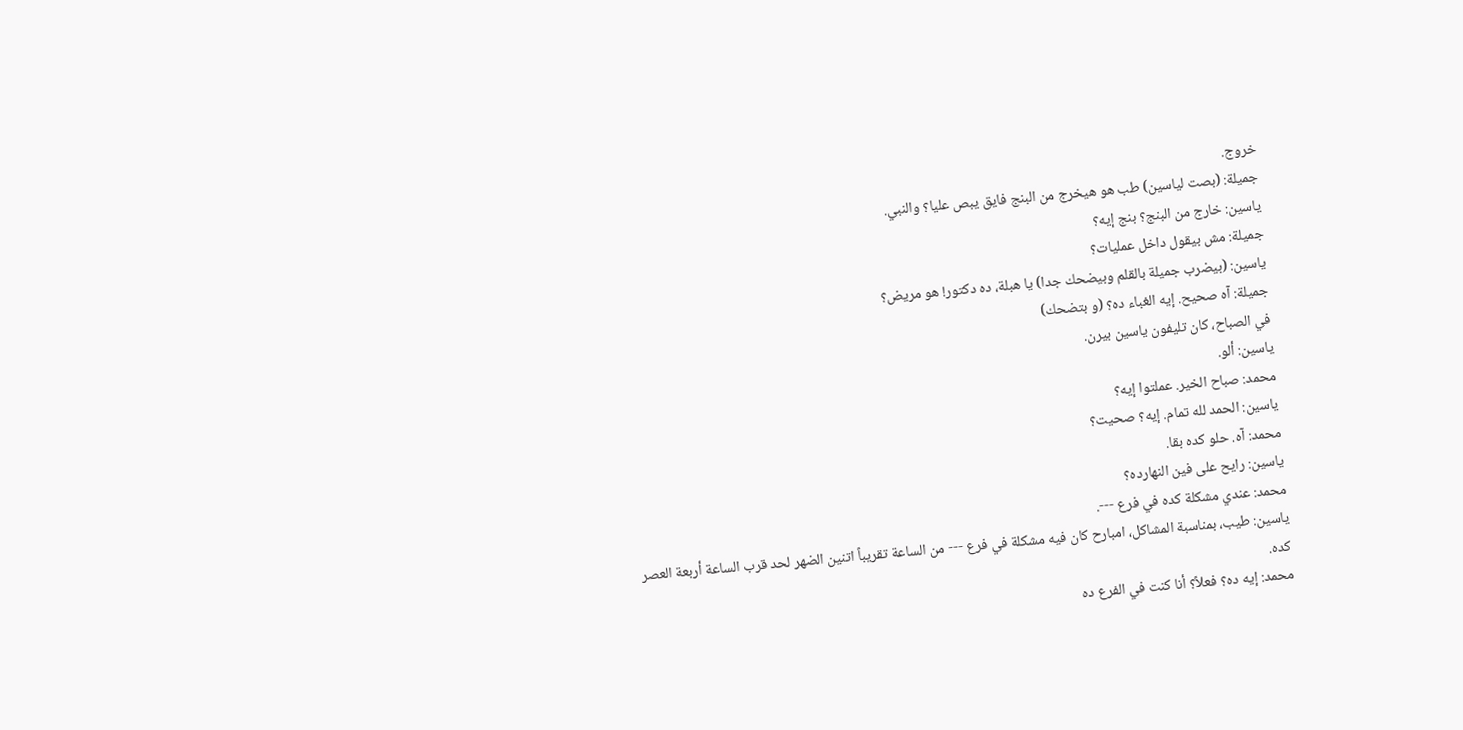خروج.
جميلة: (بصت لياسين) طب هو هيخرج من البنج فايق يبص عليا؟ والنبي.
ياسين: خارج من البنج؟ بنج إيه؟
جميلة: مش بيقول داخل عمليات؟
ياسين: (بيضرب جميلة بالقلم وبيضحك جدا) يا هبلة، ده دكتور! هو مريض؟
جميلة: آه صحيح. إيه الغباء ده؟ (و بتضحك)
في الصباح، كان تليفون ياسين بيرن.
ياسين: ألو.
محمد: صباح الخير. عملتوا إيه؟
ياسين: الحمد لله تمام. إيه؟ صحيت؟
محمد: آه. حلو كده بقا.
ياسين: رايح على فين النهارده؟
محمد: عندي مشكلة كده في فرع ---.
ياسين: طيب، بمناسبة المشاكل، امبارح كان فيه مشكلة في فرع --- من الساعة تقريباً اتنين الضهر لحد قرب الساعة أربعة العصر كده.
محمد: إيه ده؟ فعلاً؟ أنا كنت في الفرع ده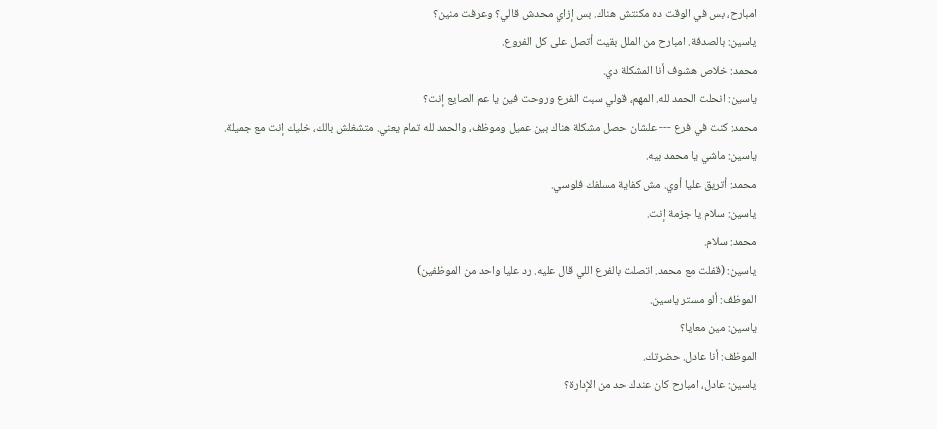امبارح، بس في الوقت ده مكنتش هناك. بس إزاي محدش قالي؟ وعرفت منين؟
ياسين: بالصدفة. امبارح من الملل بقيت أتصل على كل الفروع.
محمد: خلاص هشوف أنا المشكلة دي.
ياسين: انحلت الحمد لله. المهم، قولي سبت الفرع وروحت فين يا عم الصايع إنت؟
محمد: كنت في فرع --- علشان حصل مشكلة هناك بين عميل وموظف، والحمد لله تمام يعني. متشغلش بالك، خليك إنت مع جميلة.
ياسين: ماشي يا محمد بيه.
محمد: أتريق عليا أوي. مش كفاية مسلفك فلوسي.
ياسين: سلام يا جزمة إنت.
محمد: سلام.
ياسين: (قفلت مع محمد. اتصلت بالفرع اللي قال عليه. رد عليا واحد من الموظفين)
الموظف: ألو مستر ياسين.
ياسين: مين معايا؟
الموظف: أنا عادل. حضرتك.
ياسين: عادل، امبارح كان عندك حد من الإدارة؟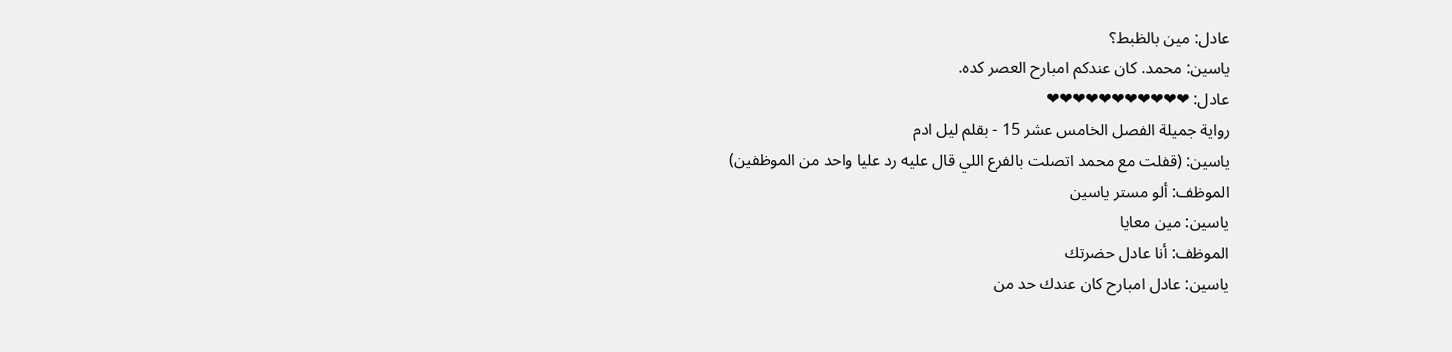عادل: مين بالظبط؟
ياسين: محمد. كان عندكم امبارح العصر كده.
عادل: ❤❤❤❤❤❤❤❤❤❤❤
رواية جميلة الفصل الخامس عشر 15 - بقلم ليل ادم
ياسين: (قفلت مع محمد اتصلت بالفرع اللي قال عليه رد عليا واحد من الموظفين)
الموظف: ألو مستر ياسين
ياسين: مين معايا
الموظف: أنا عادل حضرتك
ياسين: عادل امبارح كان عندك حد من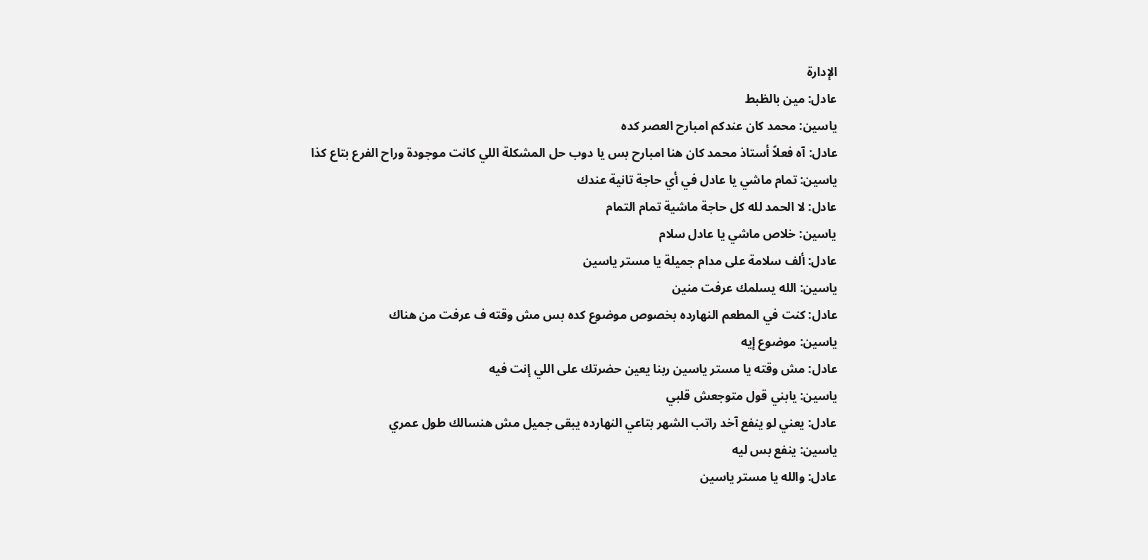الإدارة
عادل: مين بالظبط
ياسين: محمد كان عندكم امبارح العصر كده
عادل: آه فعلاً أستاذ محمد كان هنا امبارح بس يا دوب حل المشكلة اللي كانت موجودة وراح الفرع بتاع كذا
ياسين: تمام ماشي يا عادل في أي حاجة تانية عندك
عادل: لا الحمد لله كل حاجة ماشية تمام التمام
ياسين: خلاص ماشي يا عادل سلام
عادل: ألف سلامة على مدام جميلة يا مستر ياسين
ياسين: الله يسلمك عرفت منين
عادل: كنت في المطعم النهارده بخصوص موضوع كده بس مش وقته ف عرفت من هناك
ياسين: موضوع إيه
عادل: مش وقته يا مستر ياسين ربنا يعين حضرتك على اللي إنت فيه
ياسين: يابني قول متوجعش قلبي
عادل: يعني لو ينفع آخد راتب الشهر بتاعي النهارده يبقى جميل مش هنسالك طول عمري
ياسين: ينفع بس ليه
عادل: والله يا مستر ياسين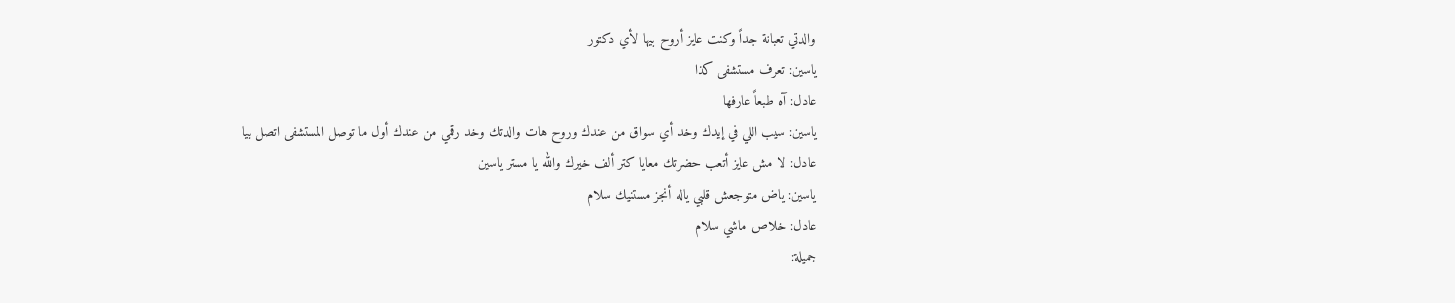والدتي تعبانة جداً وكنت عايز أروح بيها لأي دكتور
ياسين: تعرف مستشفى كذا
عادل: آه طبعاً عارفها
ياسين: سيب اللي في إيدك وخد أي سواق من عندك وروح هات والدتك وخد رقمي من عندك أول ما توصل المستشفى اتصل بيا
عادل: لا مش عايز أتعب حضرتك معايا كتر ألف خيرك والله يا مستر ياسين
ياسين: ياض متوجعش قلبي ياله أنجز مستنيك سلام
عادل: خلاص ماشي سلام
جميلة: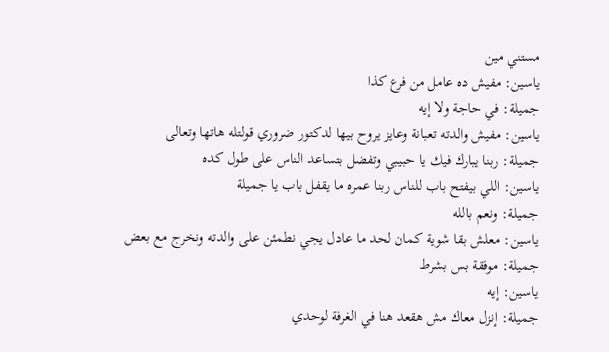مستني مين
ياسين: مفيش ده عامل من فرع كذا
جميلة: في حاجة ولا إيه
ياسين: مفيش والدته تعبانة وعايز يروح بيها لدكتور ضروري قولتله هاتها وتعالى
جميلة: ربنا يبارك فيك يا حبيبي وتفضل بتساعد الناس على طول كده
ياسين: اللي بيفتح باب للناس ربنا عمره ما يقفل باب يا جميلة
جميلة: ونعم بالله
ياسين: معلش بقا شوية كمان لحد ما عادل يجي نطمئن على والدته ونخرج مع بعض
جميلة: موفقة بس بشرط
ياسين: إيه
جميلة: إنزل معاك مش هقعد هنا في الغرفة لوحدي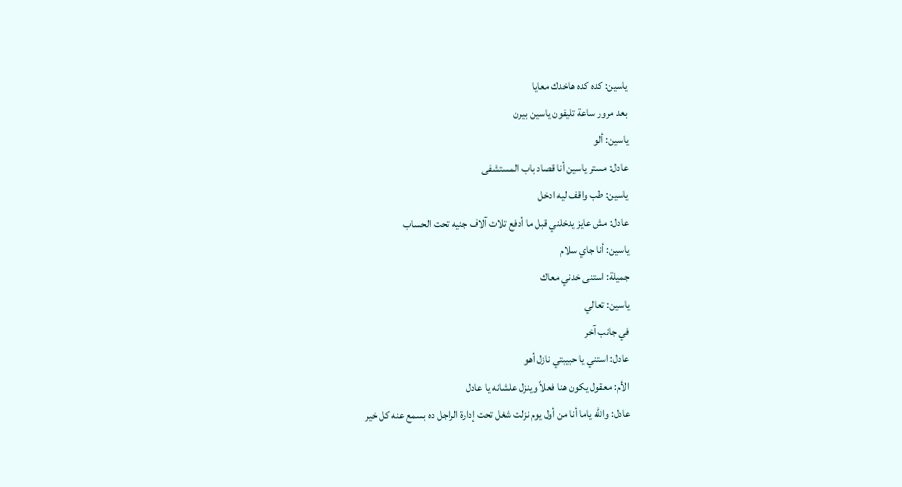ياسين: كده كده هاخدك معايا
بعد مرور ساعة تليفون ياسين بيرن
ياسين: ألو
عادل: مستر ياسين أنا قصاد باب المستشفى
ياسين: طب واقف ليه ادخل
عادل: مش عايز يدخلني قبل ما أدفع تلات آلاف جنيه تحت الحساب
ياسين: أنا جاي سلام
جميلة: استنى خدني معاك
ياسين: تعالي
في جانب آخر
عادل: استني يا حبيبتي نازل أهو
الأم: معقول يكون هنا فعلاً وينزل علشانه يا عادل
عادل: والله ياما أنا من أول يوم نزلت شغل تحت إدارة الراجل ده بسمع عنه كل خير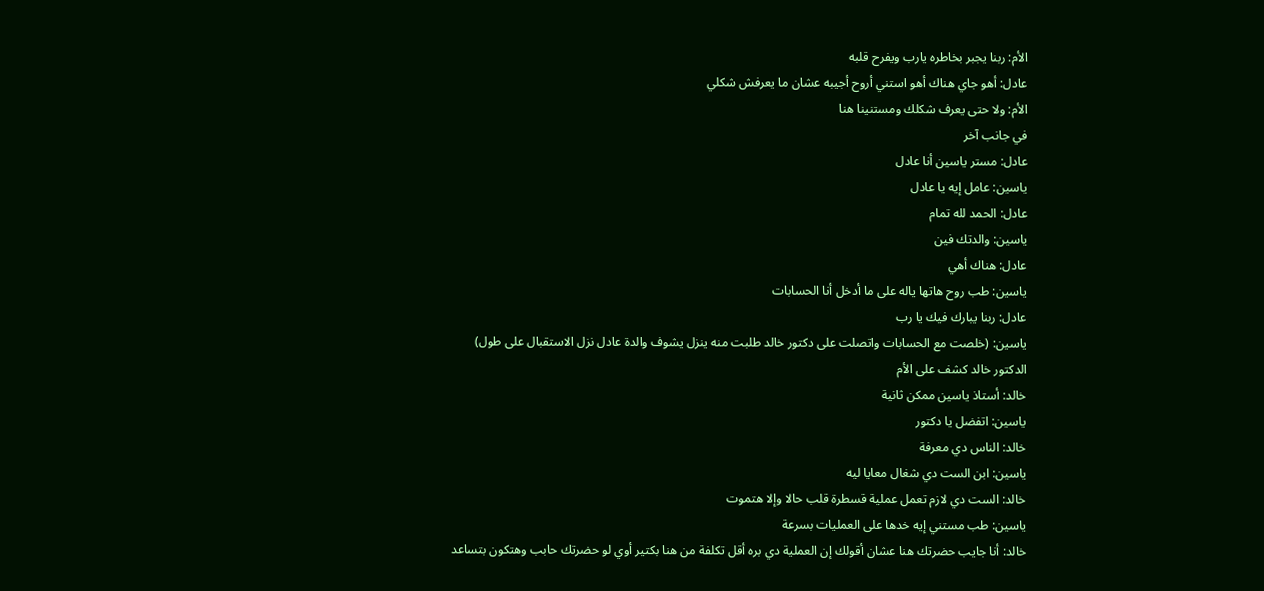الأم: ربنا يجبر بخاطره يارب ويفرح قلبه
عادل: أهو جاي هناك أهو استني أروح أجيبه عشان ما يعرفش شكلي
الأم: ولا حتى يعرف شكلك ومستنينا هنا
في جانب آخر
عادل: مستر ياسين أنا عادل
ياسين: عامل إيه يا عادل
عادل: الحمد لله تمام
ياسين: والدتك فين
عادل: هناك أهي
ياسين: طب روح هاتها ياله على ما أدخل أنا الحسابات
عادل: ربنا يبارك فيك يا رب
ياسين: (خلصت مع الحسابات واتصلت على دكتور خالد طلبت منه ينزل يشوف والدة عادل نزل الاستقبال على طول)
الدكتور خالد كشف على الأم
خالد: أستاذ ياسين ممكن ثانية
ياسين: اتفضل يا دكتور
خالد: الناس دي معرفة
ياسين: ابن الست دي شغال معايا ليه
خالد: الست دي لازم تعمل عملية قسطرة قلب حالا وإلا هتموت
ياسين: طب مستني إيه خدها على العمليات بسرعة
خالد: أنا جايب حضرتك هنا عشان أقولك إن العملية دي بره أقل تكلفة من هنا بكتير أوي لو حضرتك حابب وهتكون بتساعد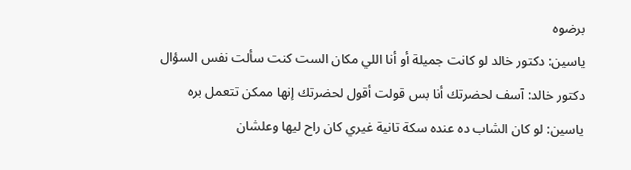برضوه
ياسين: دكتور خالد لو كانت جميلة أو أنا اللي مكان الست كنت سألت نفس السؤال
دكتور خالد: آسف لحضرتك أنا بس قولت أقول لحضرتك إنها ممكن تتعمل بره
ياسين: لو كان الشاب ده عنده سكة تانية غيري كان راح ليها وعلشان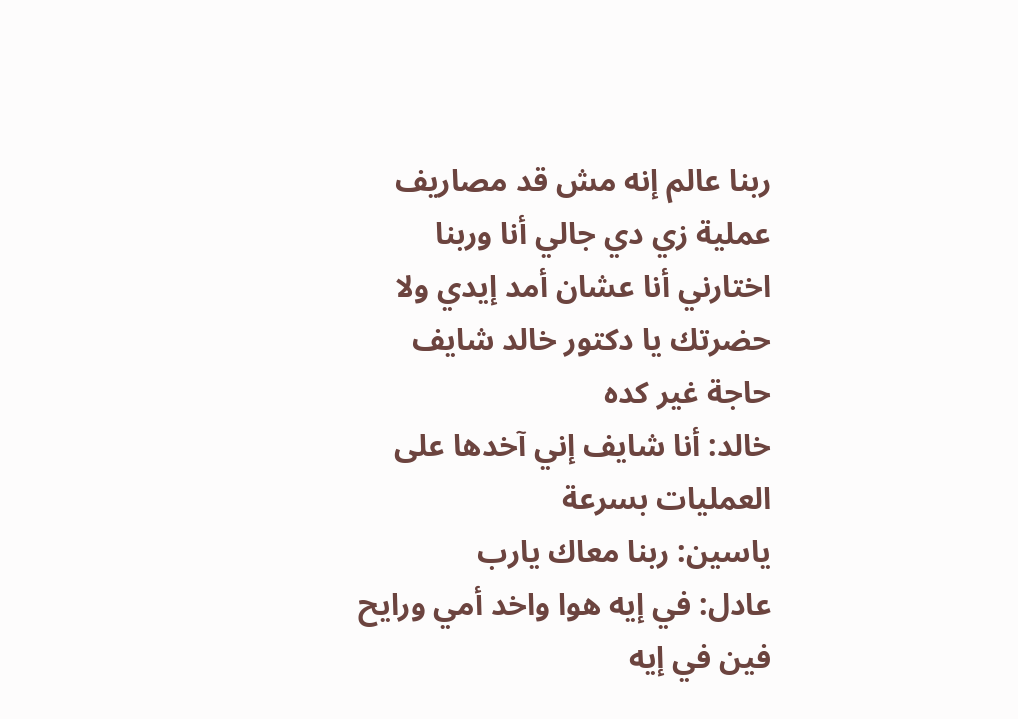ربنا عالم إنه مش قد مصاريف عملية زي دي جالي أنا وربنا اختارني أنا عشان أمد إيدي ولا حضرتك يا دكتور خالد شايف حاجة غير كده
خالد: أنا شايف إني آخدها على العمليات بسرعة
ياسين: ربنا معاك يارب
عادل: في إيه هوا واخد أمي ورايح فين في إيه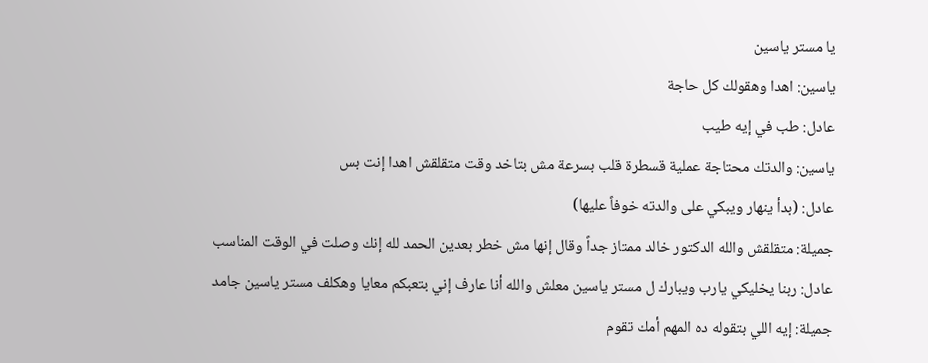يا مستر ياسين
ياسين: اهدا وهقولك كل حاجة
عادل: طب في إيه طيب
ياسين: والدتك محتاجة عملية قسطرة قلب بسرعة مش بتاخد وقت متقلقش اهدا إنت بس
عادل: (بدأ ينهار ويبكي على والدته خوفاً عليها)
جميلة: متقلقش والله الدكتور خالد ممتاز جداً وقال إنها مش خطر بعدين الحمد لله إنك وصلت في الوقت المناسب
عادل: ربنا يخليكي يارب ويبارك ل مستر ياسين معلش والله أنا عارف إني بتعبكم معايا وهكلف مستر ياسين جامد
جميلة: إيه اللي بتقوله ده المهم أمك تقوم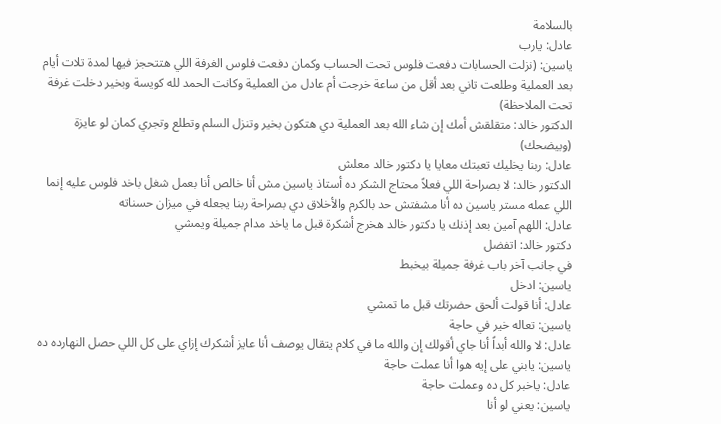بالسلامة
عادل: يارب
ياسين: (نزلت الحسابات دفعت فلوس تحت الحساب وكمان دفعت فلوس الغرفة اللي هتتحجز فيها لمدة تلات أيام بعد العملية وطلعت تاني بعد أقل من ساعة خرجت أم عادل من العملية وكانت الحمد لله كويسة وبخير دخلت غرفة تحت الملاحظة)
الدكتور خالد: متقلقش أمك إن شاء الله بعد العملية دي هتكون بخير وتنزل السلم وتطلع وتجري كمان لو عايزة (وبيضحك)
عادل: ربنا يخليك تعبتك معايا يا دكتور خالد معلش
الدكتور خالد: لا بصراحة اللي فعلاً محتاج الشكر ده أستاذ ياسين مش أنا خالص أنا بعمل شغل باخد فلوس عليه إنما اللي عمله مستر ياسين ده أنا مشفتش حد بالكرم والأخلاق دي بصراحة ربنا يجعله في ميزان حسناته
عادل: اللهم آمين بعد إذنك يا دكتور خالد هخرج أشكرة قبل ما ياخد مدام جميلة ويمشي
دكتور خالد: اتفضل
في جانب آخر باب غرفة جميلة بيخبط
ياسين: ادخل
عادل: أنا قولت ألحق حضرتك قبل ما تمشي
ياسين: تعاله خير في حاجة
عادل: لا والله أبداً أنا جاي أقولك إن والله ما في كلام يتقال يوصف أنا عايز أشكرك إزاي على كل اللي حصل النهارده ده
ياسين: يابني على إيه هوا أنا عملت حاجة
عادل: ياخبر كل ده وعملت حاجة
ياسين: يعني لو أنا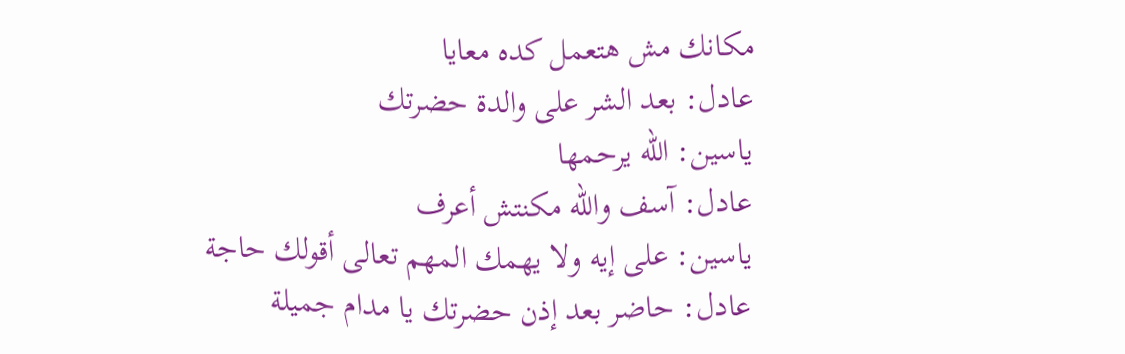مكانك مش هتعمل كده معايا
عادل: بعد الشر على والدة حضرتك
ياسين: الله يرحمها
عادل: آسف والله مكنتش أعرف
ياسين: على إيه ولا يهمك المهم تعالى أقولك حاجة
عادل: حاضر بعد إذن حضرتك يا مدام جميلة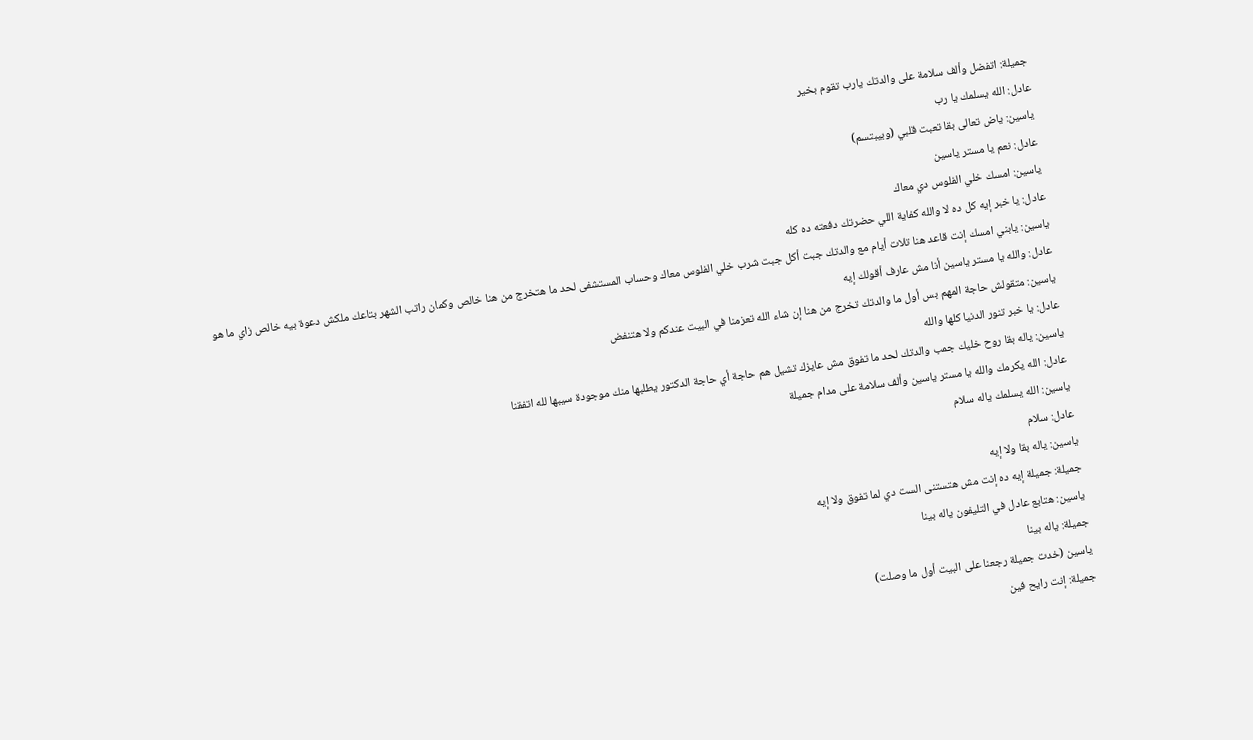جميلة: اتفضل وألف سلامة على والدتك يارب تقوم بخير
عادل: الله يسلمك يا رب
ياسين: ياض تعالى بقا تعبت قلبي (وبيبتسم)
عادل: نعم يا مستر ياسين
ياسين: امسك خلي الفلوس دي معاك
عادل: يا خبر إيه كل ده لا والله كفاية اللي حضرتك دفعته ده كله
ياسين: يابني امسك إنت قاعد هنا تلات أيام مع والدتك جبت أكل جبت شرب خلي الفلوس معاك وحساب المستشفى لحد ما هتخرج من هنا خالص وكمان راتب الشهر بتاعك ملكش دعوة بيه خالص زاي ما هو
عادل: والله يا مستر ياسين أنا مش عارف أقولك إيه
ياسين: متقولش حاجة المهم بس أول ما والدتك تخرج من هنا إن شاء الله تعزمنا في البيت عندكم ولا هتنفض
عادل: يا خبر تنور الدنيا كلها والله
ياسين: ياله بقا روح خليك جمب والدتك لحد ما تفوق مش عايزك تشيل هم حاجة أي حاجة الدكتور يطلبها منك موجودة سيبها لله اتفقنا
عادل: الله يكرمك والله يا مستر ياسين وألف سلامة على مدام جميلة
ياسين: الله يسلمك ياله سلام
عادل: سلام
ياسين: ياله بقا ولا إيه
جميلة: جميلة إيه ده إنت مش هتستنى الست دي لما تفوق ولا إيه
ياسين: هتابع عادل في التليفون ياله بينا
جميلة: ياله بينا
ياسين (خدت جميلة رجعنا على البيت أول ما وصلت)
جميلة: إنت رايح فين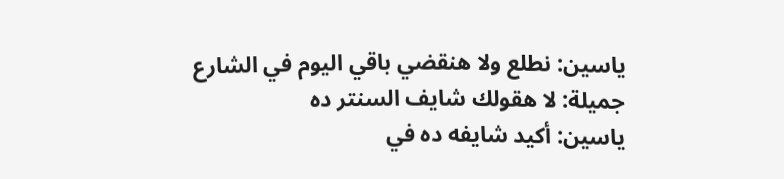ياسين: نطلع ولا هنقضي باقي اليوم في الشارع
جميلة: لا هقولك شايف السنتر ده
ياسين: أكيد شايفه ده في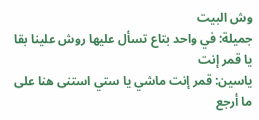وش البيت
جميلة: في واحد بتاع تسأل عليها روش علينا بقا يا قمر إنت
ياسين: قمر إنت ماشي يا ستي استنى هنا على ما أرجع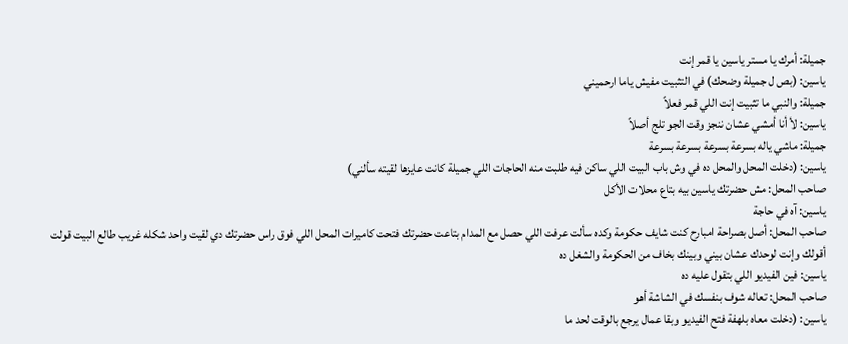جميلة: أمرك يا مستر ياسين يا قمر إنت
ياسين: (بص ل جميلة وضحك) في التثبيت مفيش ياما ارحميني
جميلة: والنبي ما تثبيت إنت اللي قمر فعلاً
ياسين: لأ أنا أمشي عشان ننجز وقت الجو تلج أصلاً
جميلة: ماشي ياله بسرعة بسرعة بسرعة بسرعة
ياسين: (دخلت المحل والمحل ده في وش باب البيت اللي ساكن فيه طلبت منه الحاجات اللي جميلة كانت عايزها لقيته سألني)
صاحب المحل: مش حضرتك ياسين بيه بتاع محلات الأكل
ياسين: آه في حاجة
صاحب المحل: أصل بصراحة امبارح كنت شايف حكومة وكده سألت عرفت اللي حصل مع المدام بتاعت حضرتك فتحت كاميرات المحل اللي فوق راس حضرتك دي لقيت واحد شكله غريب طالع البيت قولت أقولك وإنت لوحدك عشان بيني وبينك بخاف من الحكومة والشغل ده
ياسين: فين الفيديو اللي بتقول عليه ده
صاحب المحل: تعاله شوف بنفسك في الشاشة أهو
ياسين: (دخلت معاه بلهفة فتح الفيديو وبقا عمال يرجع بالوقت لحد ما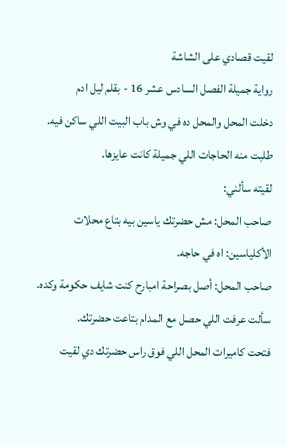لقيت قصادي على الشاشة
رواية جميلة الفصل السادس عشر 16 - بقلم ليل ادم
دخلت المحل والمحل ده في وش باب البيت اللي ساكن فيه.
طلبت منه الحاجات اللي جميلة كانت عايزها.
لقيته سألني:
صاحب المحل: مش حضرتك ياسين بيه بتاع محلات الأكلياسين: اه في حاجه.
صاحب المحل: أصل بصراحة امبارح كنت شايف حكومة وكده.
سألت عرفت اللي حصل مع المدام بتاعت حضرتك.
فتحت كاميرات المحل اللي فوق راس حضرتك دي لقيت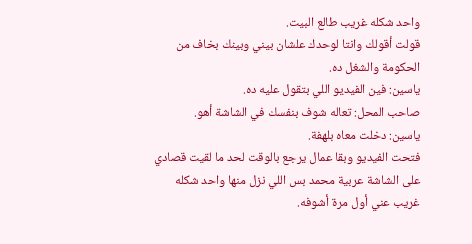واحد شكله غريب طالع البيت.
قولت أقولك وانتا لوحدك علشان بيني وبينك بخاف من الحكومة والشغل ده.
ياسين: فين الفيديو اللي بتقول عليه ده.
صاحب المحل: تعاله شوف بنفسك في الشاشة أهو.
ياسين: دخلت معاه بلهفة.
فتحت الفيديو وبقا عمال يرجع بالوقت لحد ما لقيت قصادي على الشاشة عربية محمد بس اللي نزل منها واحد شكله غريب عني أول مرة أشوفه.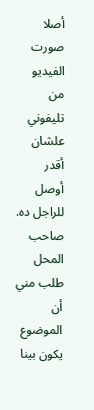أصلا صورت الفيديو من تليفوني علشان أقدر أوصل للراجل ده.
صاحب المحل طلب مني أن الموضوع يكون بينا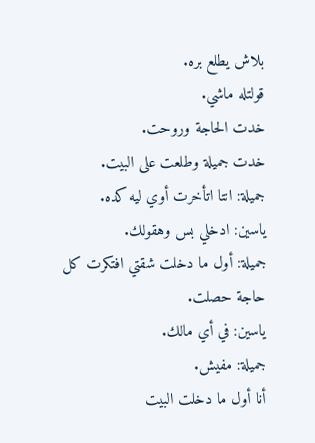بلاش يطلع بره.
قولتله ماشي.
خدت الحاجة وروحت.
خدت جميلة وطلعت على البيت.
جميلة: انتا اتأخرت أوي ليه كده.
ياسين: ادخلي بس وهقولك.
جميلة: أول ما دخلت شقتي افتكرت كل حاجة حصلت.
ياسين: في أي مالك.
جميلة: مفيش.
أنا أول ما دخلت البيت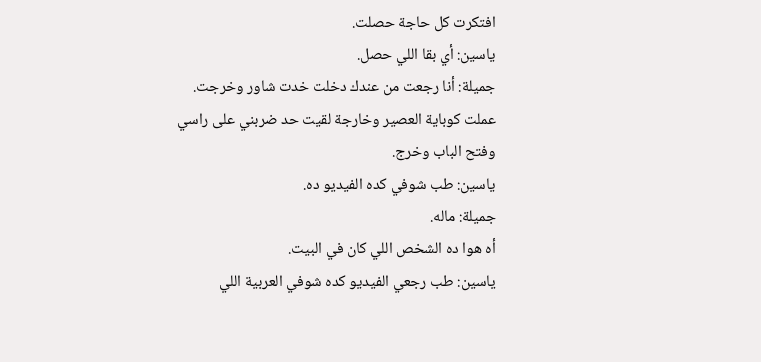افتكرت كل حاجة حصلت.
ياسين: أي بقا اللي حصل.
جميلة: أنا رجعت من عندك دخلت خدت شاور وخرجت.
عملت كوباية العصير وخارجة لقيت حد ضربني على راسي وفتح الباب وخرج.
ياسين: طب شوفي كده الفيديو ده.
جميلة: ماله.
أه هوا ده الشخص اللي كان في البيت.
ياسين: طب رجعي الفيديو كده شوفي العربية اللي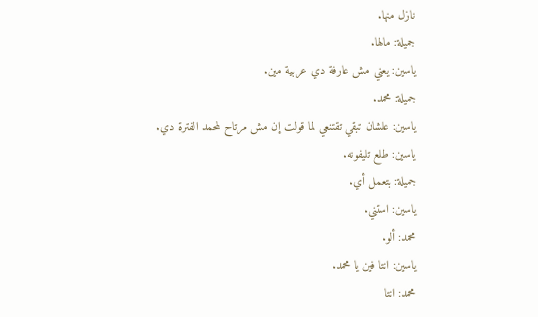نازل منها.
جميلة: مالها.
ياسين: يعني مش عارفة دي عربية مين.
جميلة: محمد.
ياسين: علشان تبقي تقتنعي لما قولت إن مش مرتاح لمحمد الفترة دي.
ياسين: طلع تليفونه.
جميلة: بتعمل أي.
ياسين: استني.
محمد: ألو.
ياسين: انتا فين يا محمد.
محمد: انتا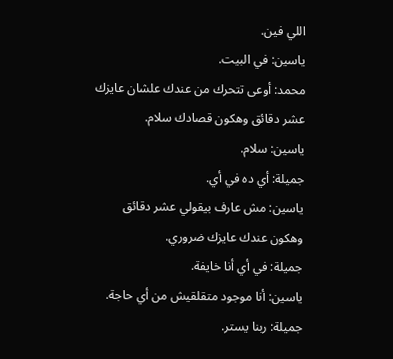اللي فين.
ياسين: في البيت.
محمد: أوعى تتحرك من عندك علشان عايزك عشر دقائق وهكون قصادك سلام.
ياسين: سلام.
جميلة: أي ده في أي.
ياسين: مش عارف بيقولي عشر دقائق وهكون عندك عايزك ضروري.
جميلة: في أي أنا خايفة.
ياسين: أنا موجود متقلقيش من أي حاجة.
جميلة: ربنا يستر.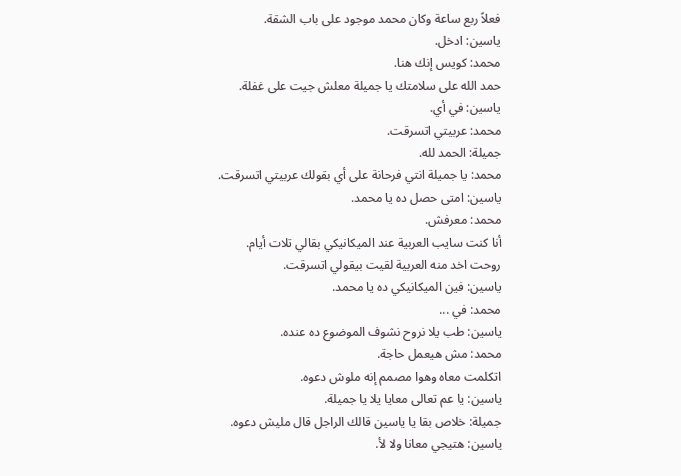فعلاً ربع ساعة وكان محمد موجود على باب الشقة.
ياسين: ادخل.
محمد: كويس إنك هنا.
حمد الله على سلامتك يا جميلة معلش جيت على غفلة.
ياسين: في أي.
محمد: عربيتي اتسرقت.
جميلة: الحمد لله.
محمد: يا جميلة انتي فرحانة على أي بقولك عربيتي اتسرقت.
ياسين: امتى حصل ده يا محمد.
محمد: معرفش.
أنا كنت سايب العربية عند الميكانيكي بقالي تلات أيام.
روحت اخد منه العربية لقيت بيقولي اتسرقت.
ياسين: فين الميكانيكي ده يا محمد.
محمد: في ...
ياسين: طب يلا نروح نشوف الموضوع ده عنده.
محمد: مش هيعمل حاجة.
اتكلمت معاه وهوا مصمم إنه ملوش دعوه.
ياسين: يا عم تعالى معايا يلا يا جميلة.
جميلة: خلاص بقا يا ياسين قالك الراجل قال مليش دعوه.
ياسين: هتيجي معانا ولا لأ.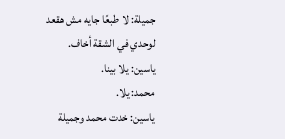جميلة: لا طبعًا جايه مش هقعد لوحدي في الشقة أخاف.
ياسين: يلا بينا.
محمد: يلا.
ياسين: خدت محمد وجميلة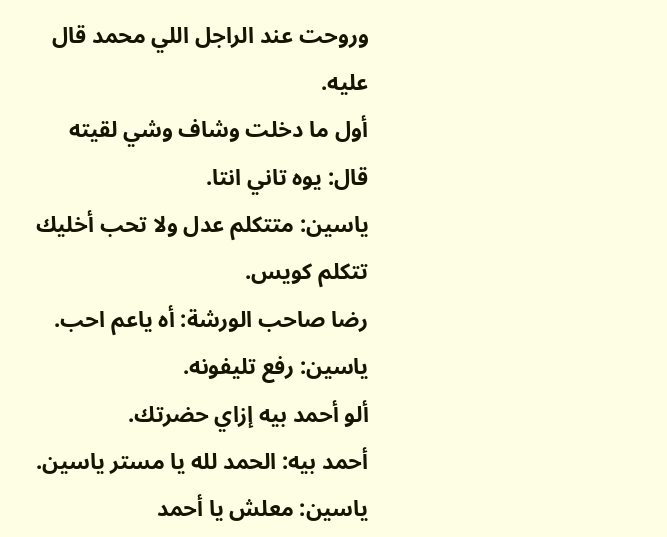وروحت عند الراجل اللي محمد قال عليه.
أول ما دخلت وشاف وشي لقيته قال: يوه تاني انتا.
ياسين: متتكلم عدل ولا تحب أخليك تتكلم كويس.
رضا صاحب الورشة: أه ياعم احب.
ياسين: رفع تليفونه.
ألو أحمد بيه إزاي حضرتك.
أحمد بيه: الحمد لله يا مستر ياسين.
ياسين: معلش يا أحمد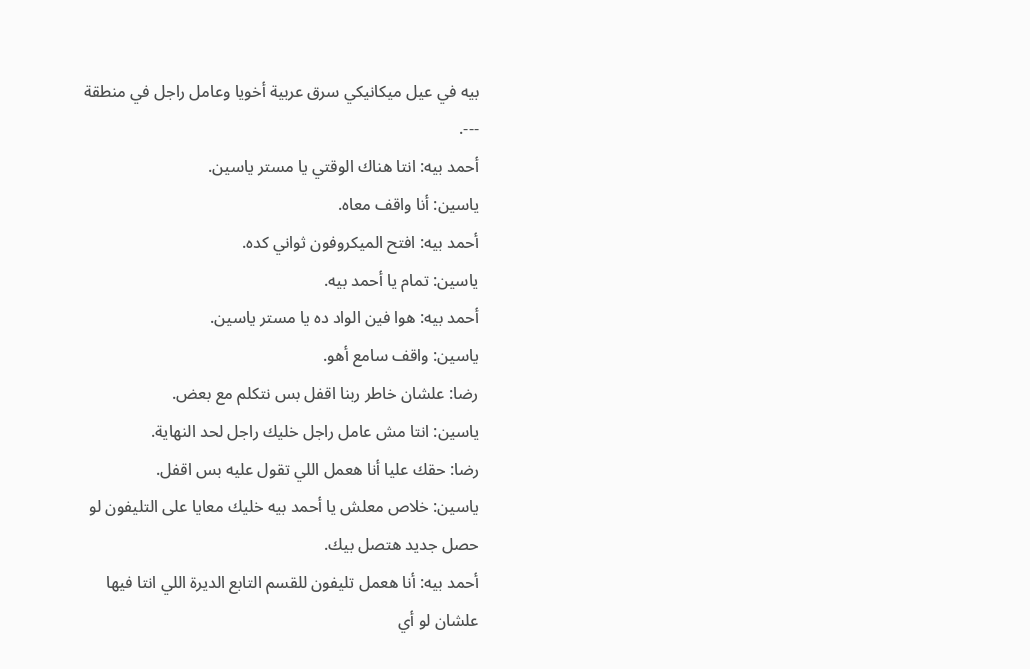بيه في عيل ميكانيكي سرق عربية أخويا وعامل راجل في منطقة ---.
أحمد بيه: انتا هناك الوقتي يا مستر ياسين.
ياسين: أنا واقف معاه.
أحمد بيه: افتح الميكروفون ثواني كده.
ياسين: تمام يا أحمد بيه.
أحمد بيه: هوا فين الواد ده يا مستر ياسين.
ياسين: واقف سامع أهو.
رضا: علشان خاطر ربنا اقفل بس نتكلم مع بعض.
ياسين: انتا مش عامل راجل خليك راجل لحد النهاية.
رضا: حقك عليا أنا هعمل اللي تقول عليه بس اقفل.
ياسين: خلاص معلش يا أحمد بيه خليك معايا على التليفون لو حصل جديد هتصل بيك.
أحمد بيه: أنا هعمل تليفون للقسم التابع الديرة اللي انتا فيها علشان لو أي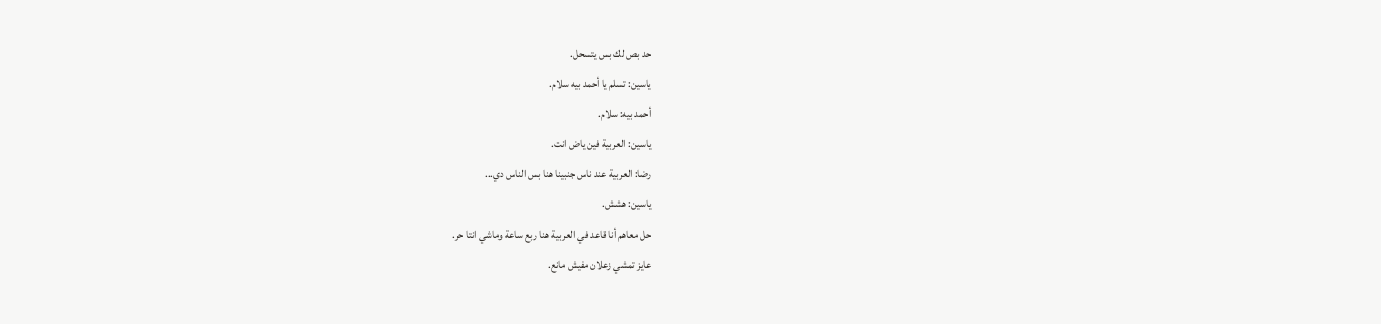حد بص لك بس يتسحل.
ياسين: تسلم يا أحمد بيه سلام.
أحمد بيه: سلام.
ياسين: العربية فين ياض انت.
رضا: العربية عند ناس جنبينا هنا بس الناس دي...
ياسين: هشش.
حل معاهم أنا قاعد في العربية هنا ربع ساعة وماشي انتا حر.
عايز تمشي زعلان مفيش مانع.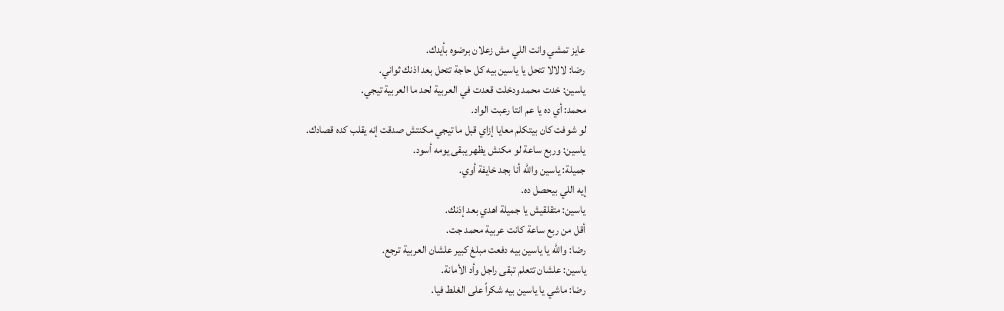عايز تمشي وانت اللي مش زعلان برضوه بأيدك.
رضا: لالالا تتحل يا ياسين بيه كل حاجة تتحل بعد اذنك ثواني.
ياسين: خدت محمد ودخلت قعدت في العربية لحد ما العربية تيجي.
محمد: أي ده يا عم انتا رعبت الواد.
لو شوفت كان بيتكلم معايا إزاي قبل ما تيجي مكنتش صدقت إنه يقلب كده قصادك.
ياسين: وربع ساعة لو مكنش يظهر يبقى يومه أسود.
جميلة: ياسين والله أنا بجد خايفة أوي.
إيه اللي بيحصل ده.
ياسين: متقلقيش يا جميلة اهدي بعد إذنك.
أقل من ربع ساعة كانت عربية محمد جت.
رضا: والله يا ياسين بيه دفعت مبلغ كبير علشان العربية ترجع.
ياسين: علشان تتعلم تبقى راجل وأد الأمانة.
رضا: ماشي يا ياسين بيه شكراً على الغلط فيا.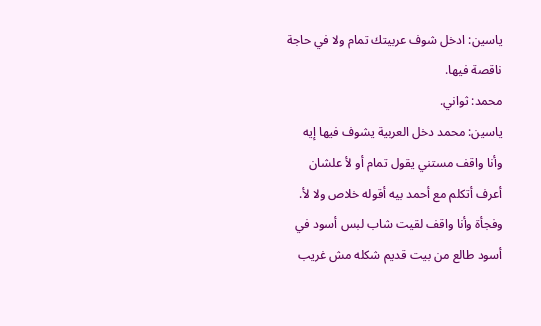ياسين: ادخل شوف عربيتك تمام ولا في حاجة ناقصة فيها.
محمد: ثواني.
ياسين: محمد دخل العربية يشوف فيها إيه وأنا واقف مستني يقول تمام أو لأ علشان أعرف أتكلم مع أحمد بيه أقوله خلاص ولا لأ.
وفجأة وأنا واقف لقيت شاب لبس أسود في أسود طالع من بيت قديم شكله مش غريب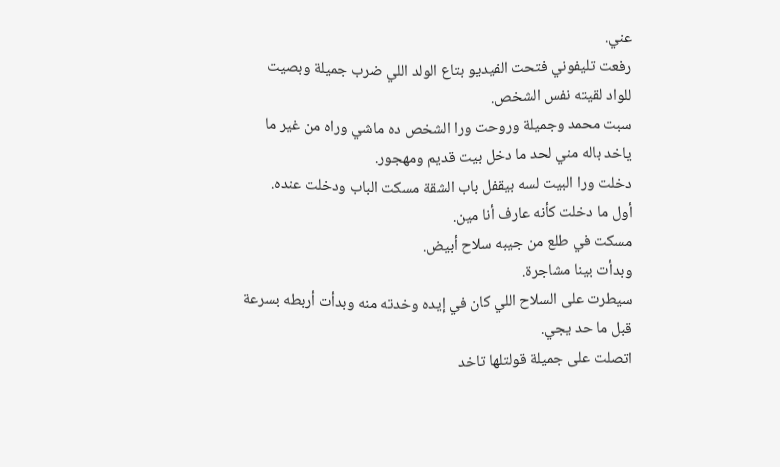عني.
رفعت تليفوني فتحت الفيديو بتاع الولد اللي ضرب جميلة وبصيت للواد لقيته نفس الشخص.
سبت محمد وجميلة وروحت ورا الشخص ده ماشي وراه من غير ما ياخد باله مني لحد ما دخل بيت قديم ومهجور.
دخلت ورا البيت لسه بيقفل باب الشقة مسكت الباب ودخلت عنده.
أول ما دخلت كأنه عارف أنا مين.
مسكت في طلع من جيبه سلاح أبيض.
وبدأت بينا مشاجرة.
سيطرت على السلاح اللي كان في إيده وخدته منه وبدأت أربطه بسرعة قبل ما حد يجي.
اتصلت على جميلة قولتلها تاخد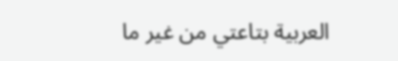العربية بتاعتي من غير ما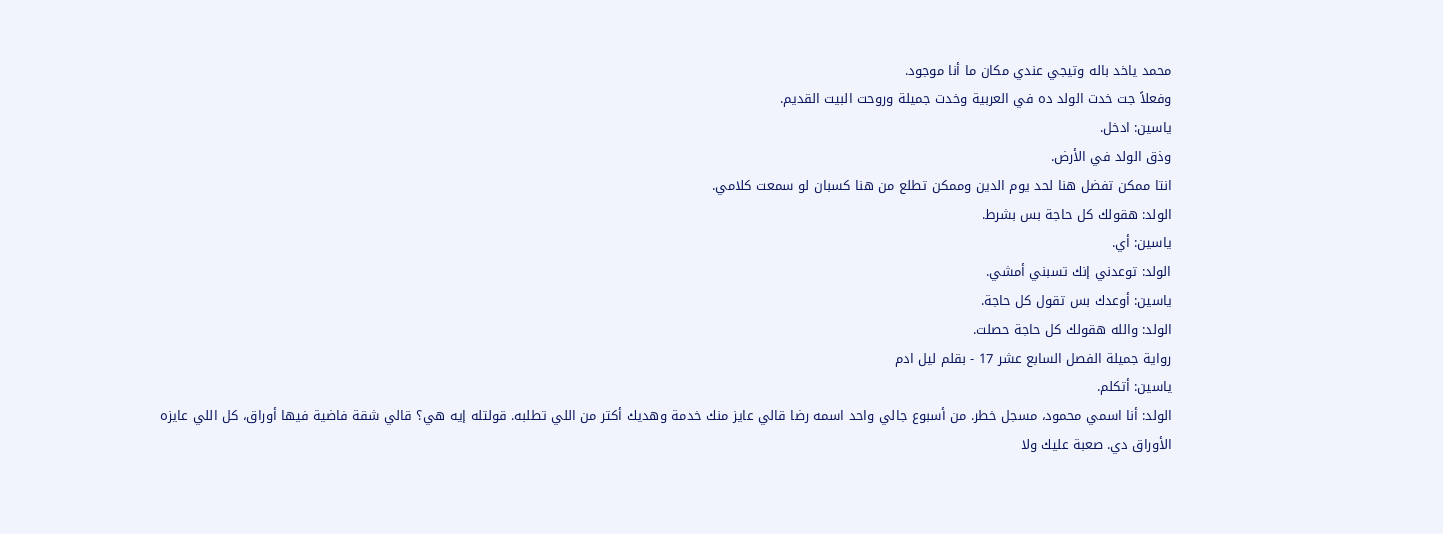محمد ياخد باله وتيجي عندي مكان ما أنا موجود.
وفعلاً جت خدت الولد ده في العربية وخدت جميلة وروحت البيت القديم.
ياسين: ادخل.
وذق الولد في الأرض.
انتا ممكن تفضل هنا لحد يوم الدين وممكن تطلع من هنا كسبان لو سمعت كلامي.
الولد: هقولك كل حاجة بس بشرط.
ياسين: أي.
الولد: توعدني إنك تسبني أمشي.
ياسين: أوعدك بس تقول كل حاجة.
الولد: والله هقولك كل حاجة حصلت.
رواية جميلة الفصل السابع عشر 17 - بقلم ليل ادم
ياسين: أتكلم.
الولد: أنا اسمي محمود، مسجل خطر. من أسبوع جالي واحد اسمه رضا قالي عايز منك خدمة وهديك أكتر من اللي تطلبه. قولتله إيه هي؟ قالي شقة فاضية فيها أوراق، كل اللي عايزه الأوراق دي. صعبة عليك ولا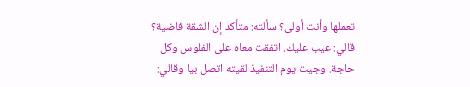تعملها وأنت أولى؟ سألته: متأكد إن الشقة فاضية؟ قالي: عيب عليك. اتفقت معاه على الفلوس وكل حاجة. وجيت يوم التنفيذ لقيته اتصل بيا وقالي: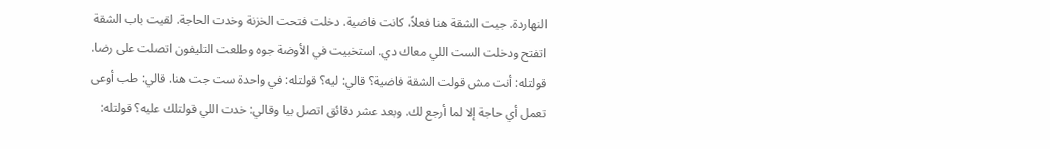النهاردة. جيت الشقة هنا فعلاً، كانت فاضية. دخلت فتحت الخزنة وخدت الحاجة. لقيت باب الشقة اتفتح ودخلت الست اللي معاك دي. استخبيت في الأوضة جوه وطلعت التليفون اتصلت على رضا. قولتله: أنت مش قولت الشقة فاضية؟ قالي: ليه؟ قولتله: في واحدة ست جت هنا. قالي: طب أوعى تعمل أي حاجة إلا لما أرجع لك. وبعد عشر دقائق اتصل بيا وقالي: خدت اللي قولتلك عليه؟ قولتله: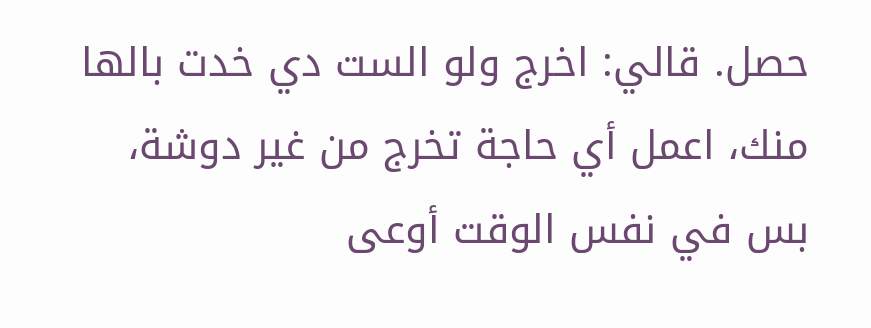حصل. قالي: اخرج ولو الست دي خدت بالها منك، اعمل أي حاجة تخرج من غير دوشة، بس في نفس الوقت أوعى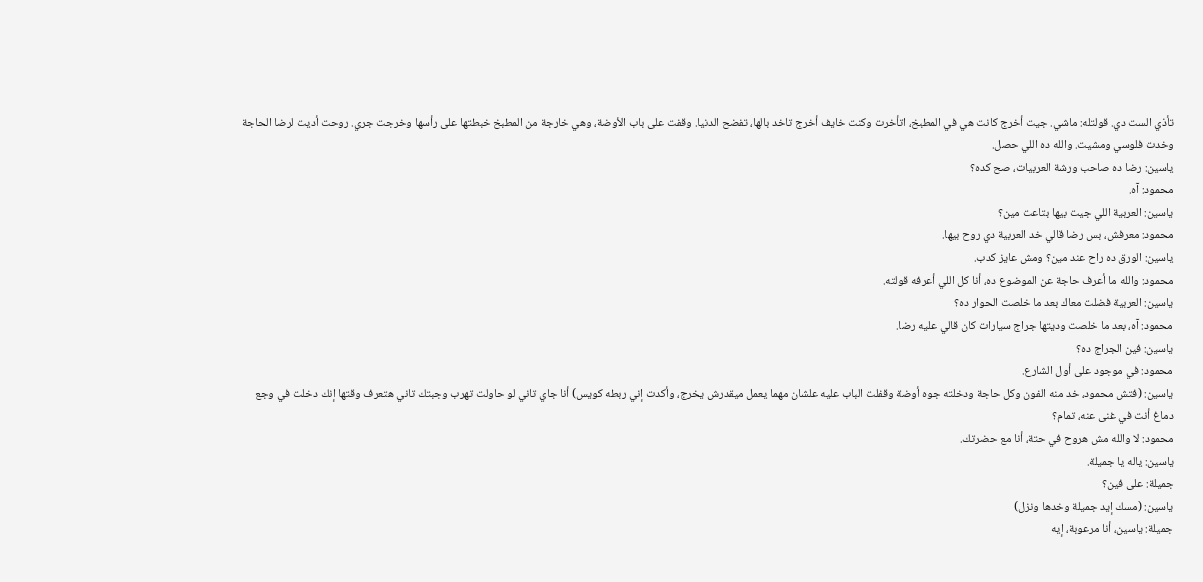تأذي الست دي. قولتله: ماشي. جيت أخرج كانت هي في المطبخ، اتأخرت وكنت خايف أخرج تاخد بالها، تفضح الدنيا. وقفت على باب الأوضة، وهي خارجة من المطبخ خبطتها على رأسها وخرجت جري. روحت أديت لرضا الحاجة وخدت فلوسي ومشيت. والله ده اللي حصل.
ياسين: رضا ده صاحب ورشة العربيات، صح كده؟
محمود: آه.
ياسين: العربية اللي جيت بيها بتاعت مين؟
محمود: معرفش، بس رضا قالي خد العربية دي روح بيها.
ياسين: الورق ده راح عند مين؟ ومش عايز كدب.
محمود: والله ما أعرف حاجة عن الموضوع ده، أنا كل اللي أعرفه قولته.
ياسين: العربية فضلت معاك بعد ما خلصت الحوار ده؟
محمود: آه، بعد ما خلصت وديتها جراج سيارات كان قالي عليه رضا.
ياسين: فين الجراج ده؟
محمود: في موجود على أول الشارع.
ياسين: (فتش محمود، خد منه الفون وكل حاجة ودخلته جوه أوضة وقفلت الباب عليه علشان مهما يعمل ميقدرش يخرج، وأكدت إني ربطه كويس) أنا جاي تاني لو حاولت تهرب وجبتك تاني هتعرف وقتها إنك دخلت في وجع دماغ أنت في غنى عنه، تمام؟
محمود: لا والله مش هروح في حتة، أنا مع حضرتك.
ياسين: ياله يا جميلة.
جميلة: على فين؟
ياسين: (مسك إيد جميلة وخدها ونزل)
جميلة: ياسين، أنا مرعوبة، إيه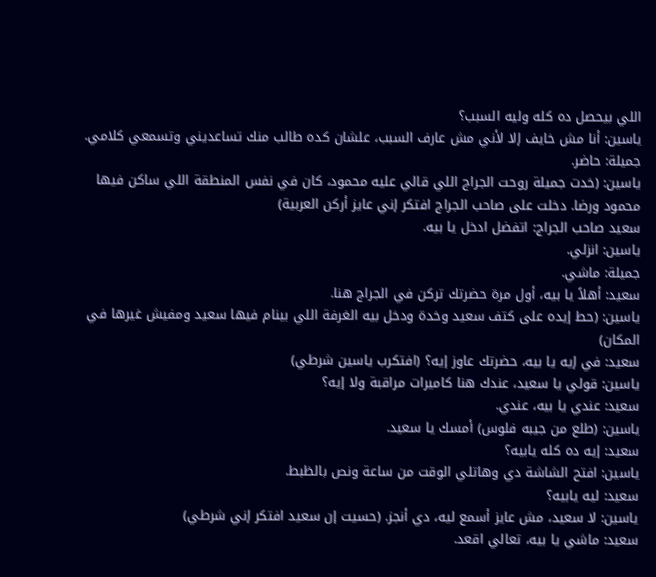اللي بيحصل ده كله وليه السبب؟
ياسين: أنا مش خايف إلا لأني مش عارف السبب، علشان كده طالب منك تساعديني وتسمعي كلامي.
جميلة: حاضر.
ياسين: (خدت جميلة روحت الجراج اللي قالي عليه محمود، كان في نفس المنطقة اللي ساكن فيها محمود ورضا. دخلت على صاحب الجراج افتكر إني عايز أركن العربية)
سعيد صاحب الجراج: اتفضل ادخل يا بيه.
ياسين: انزلي.
جميلة: ماشي.
سعيد: أهلاً يا بيه، أول مرة حضرتك تركن في الجراج هنا.
ياسين: (حط إيده على كتف سعيد وخدة ودخل بيه الغرفة اللي بينام فيها سعيد ومفيش غيرها في المكان)
سعيد: في إيه يا بيه، حضرتك عاوز إيه؟ (افتكرب ياسين شرطي)
ياسين: قولي يا سعيد، عندك هنا كاميرات مراقبة ولا إيه؟
سعيد: عندي يا بيه، عندي.
ياسين: (طلع من جيبه فلوس) أمسك يا سعيد.
سعيد: إيه ده كله يابيه؟
ياسين: افتح الشاشة دي وهاتلي الوقت من ساعة ونص بالظبط.
سعيد: ليه يابيه؟
ياسين: لا سعيد، مش عايز أسمع ليه، دي أنجز. (حسيت إن سعيد افتكر إني شرطي)
سعيد: ماشي يا بيه، تعالي اقعد.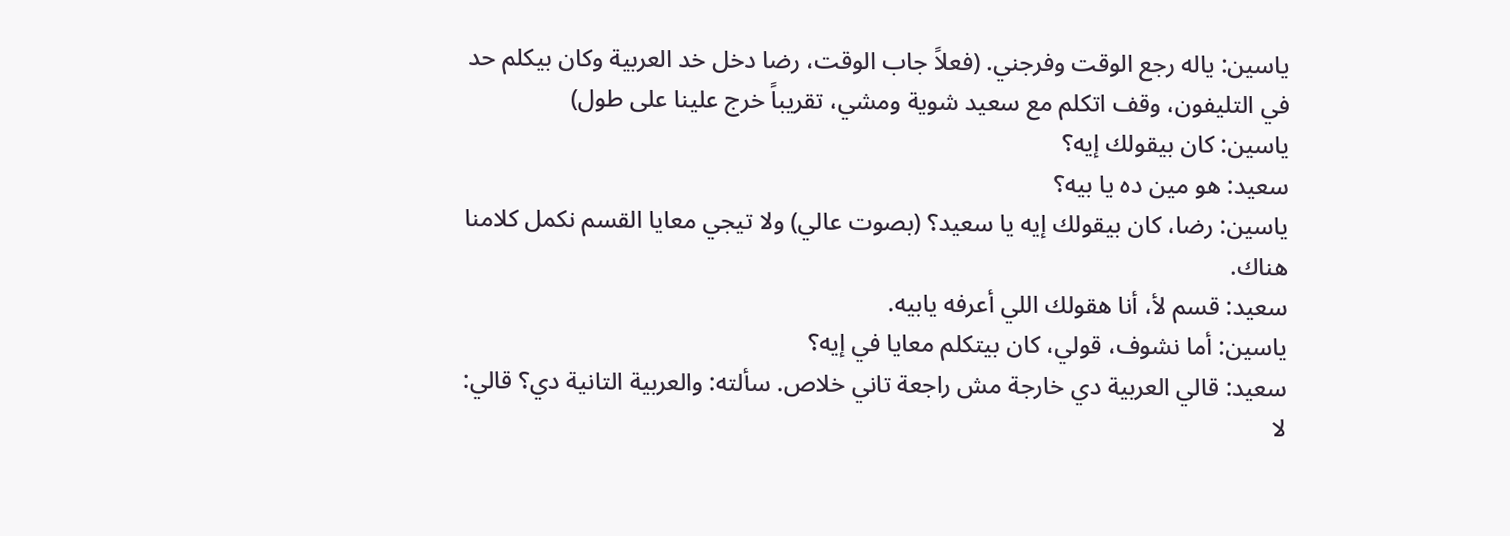ياسين: ياله رجع الوقت وفرجني. (فعلاً جاب الوقت، رضا دخل خد العربية وكان بيكلم حد في التليفون، وقف اتكلم مع سعيد شوية ومشي، تقريباً خرج علينا على طول)
ياسين: كان بيقولك إيه؟
سعيد: هو مين ده يا بيه؟
ياسين: رضا، كان بيقولك إيه يا سعيد؟ (بصوت عالي) ولا تيجي معايا القسم نكمل كلامنا هناك.
سعيد: قسم لأ، أنا هقولك اللي أعرفه يابيه.
ياسين: أما نشوف، قولي، كان بيتكلم معايا في إيه؟
سعيد: قالي العربية دي خارجة مش راجعة تاني خلاص. سألته: والعربية التانية دي؟ قالي: لا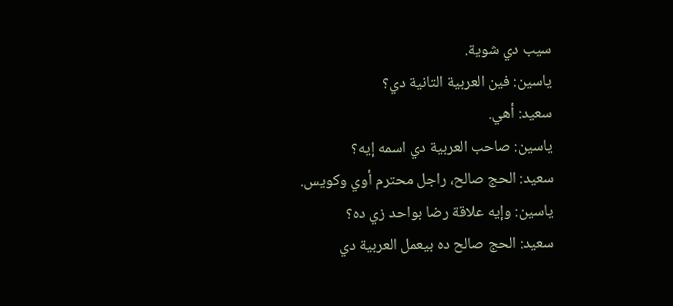سيب دي شوية.
ياسين: فين العربية التانية دي؟
سعيد: أهي.
ياسين: صاحب العربية دي اسمه إيه؟
سعيد: الحج صالح، راجل محترم أوي وكويس.
ياسين: وإيه علاقة رضا بواحد زي ده؟
سعيد: الحج صالح ده بيعمل العربية دي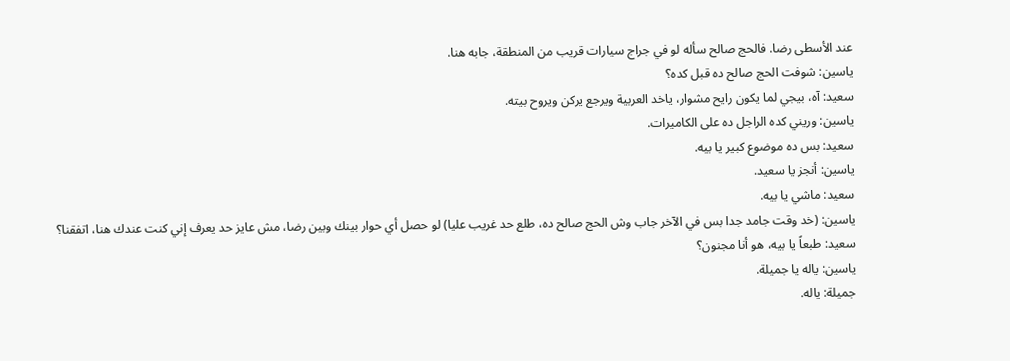عند الأسطى رضا. فالحج صالح سأله لو في جراج سيارات قريب من المنطقة، جابه هنا.
ياسين: شوفت الحج صالح ده قبل كده؟
سعيد: آه، بيجي لما يكون رايح مشوار، ياخد العربية ويرجع يركن ويروح بيته.
ياسين: وريني كده الراجل ده على الكاميرات.
سعيد: بس ده موضوع كبير يا بيه.
ياسين: أنجز يا سعيد.
سعيد: ماشي يا بيه.
ياسين: (خد وقت جامد جدا بس في الآخر جاب وش الحج صالح ده، طلع حد غريب عليا) لو حصل أي حوار بينك وبين رضا، مش عايز حد يعرف إني كنت عندك هنا، اتفقنا؟
سعيد: طبعاً يا بيه، هو أنا مجنون؟
ياسين: ياله يا جميلة.
جميلة: ياله.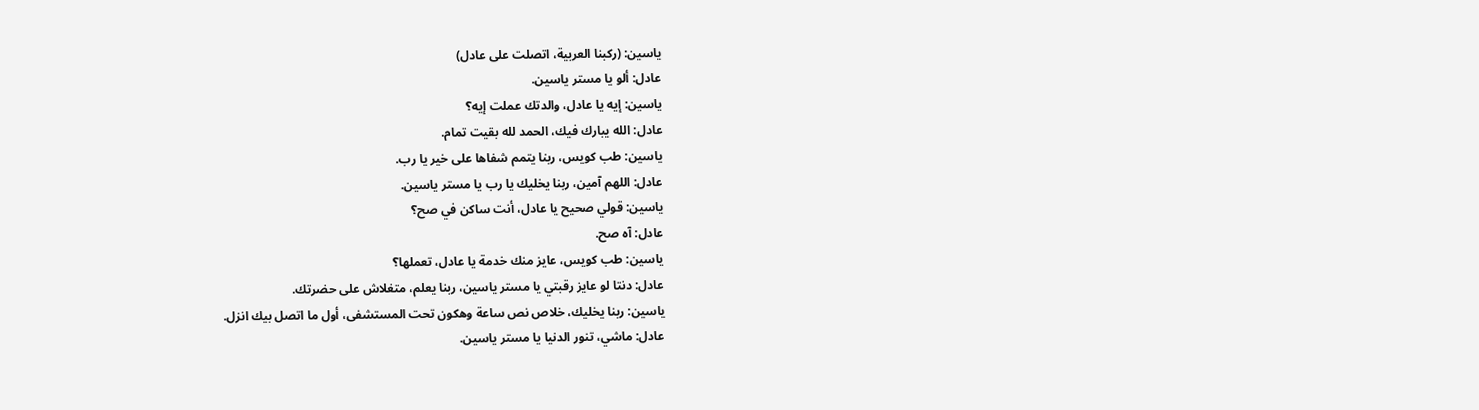ياسين: (ركبنا العربية، اتصلت على عادل)
عادل: ألو يا مستر ياسين.
ياسين: إيه يا عادل، والدتك عملت إيه؟
عادل: الله يبارك فيك، الحمد لله بقيت تمام.
ياسين: طب كويس، ربنا يتمم شفاها على خير يا رب.
عادل: اللهم آمين، ربنا يخليك يا رب يا مستر ياسين.
ياسين: قولي صحيح يا عادل، أنت ساكن في صح؟
عادل: آه صح.
ياسين: طب كويس، عايز منك خدمة يا عادل، تعملها؟
عادل: دنتا لو عايز رقبتي يا مستر ياسين، ربنا يعلم، متغلاش على حضرتك.
ياسين: ربنا يخليك، خلاص نص ساعة وهكون تحت المستشفى، أول ما اتصل بيك انزل.
عادل: ماشي، تنور الدنيا يا مستر ياسين.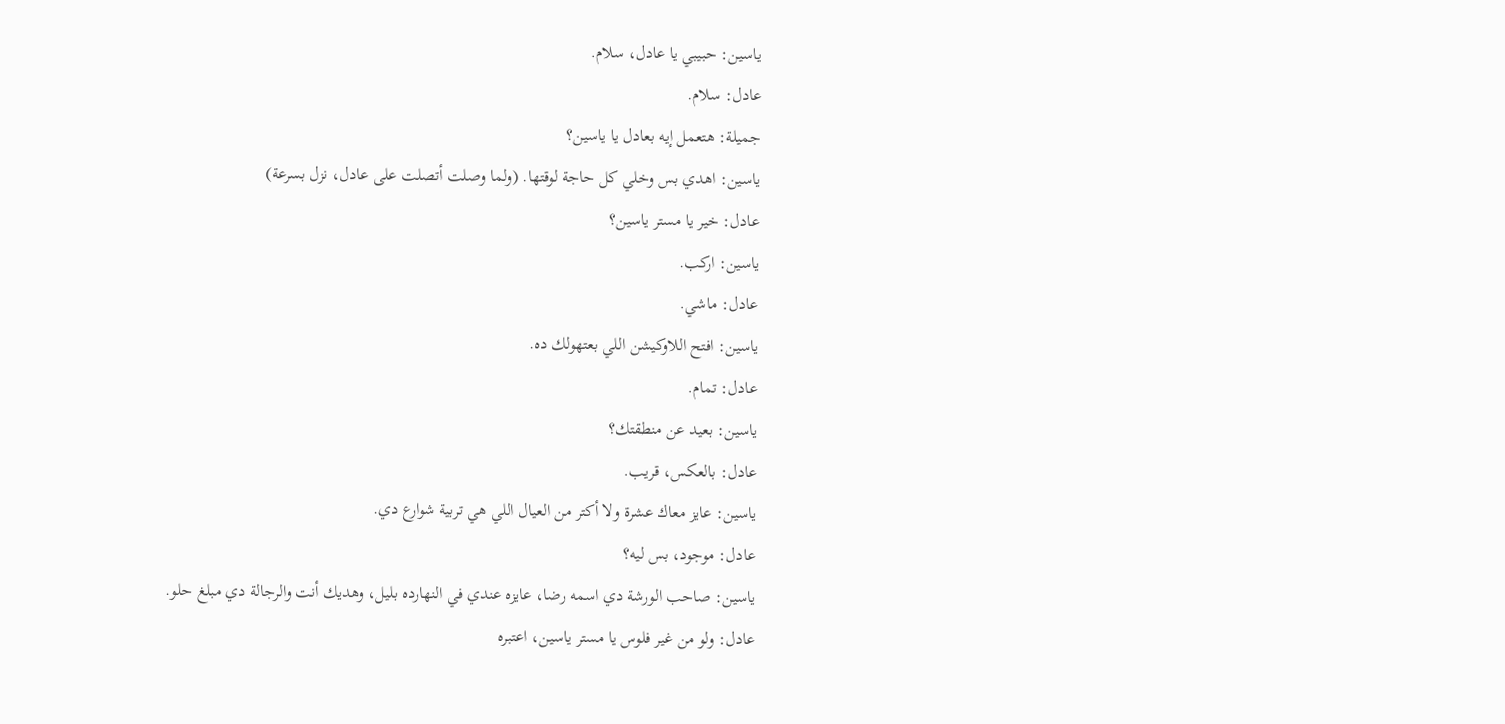ياسين: حبيبي يا عادل، سلام.
عادل: سلام.
جميلة: هتعمل إيه بعادل يا ياسين؟
ياسين: اهدي بس وخلي كل حاجة لوقتها. (ولما وصلت أتصلت على عادل، نزل بسرعة)
عادل: خير يا مستر ياسين؟
ياسين: اركب.
عادل: ماشي.
ياسين: افتح اللاوكيشن اللي بعتهولك ده.
عادل: تمام.
ياسين: بعيد عن منطقتك؟
عادل: بالعكس، قريب.
ياسين: عايز معاك عشرة ولا أكتر من العيال اللي هي تربية شوارع دي.
عادل: موجود، بس ليه؟
ياسين: صاحب الورشة دي اسمه رضا، عايزه عندي في النهارده بليل، وهديك أنت والرجالة دي مبلغ حلو.
عادل: ولو من غير فلوس يا مستر ياسين، اعتبره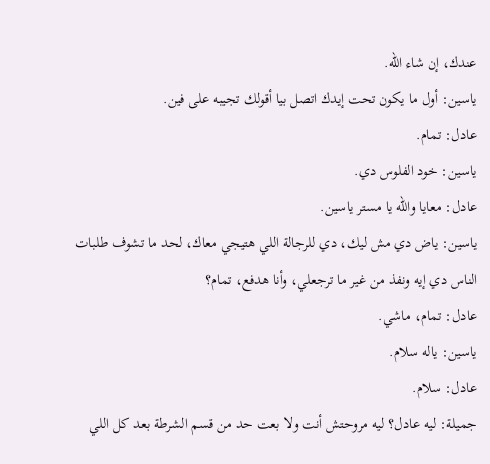عندك، إن شاء الله.
ياسين: أول ما يكون تحت إيدك اتصل بيا أقولك تجيبه على فين.
عادل: تمام.
ياسين: خود الفلوس دي.
عادل: معايا والله يا مستر ياسين.
ياسين: ياض دي مش ليك، دي للرجالة اللي هتيجي معاك، لحد ما تشوف طلبات الناس دي إيه ونفذ من غير ما ترجعلي، وأنا هدفع، تمام؟
عادل: تمام، ماشي.
ياسين: ياله سلام.
عادل: سلام.
جميلة: ليه عادل؟ ليه مروحتش أنت ولا بعت حد من قسم الشرطة بعد كل اللي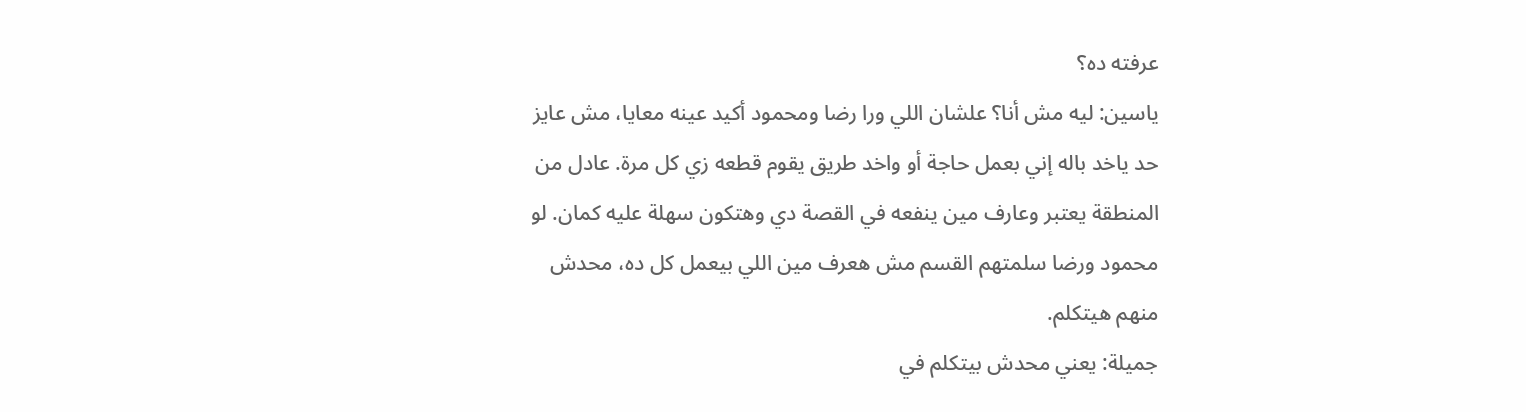عرفته ده؟
ياسين: ليه مش أنا؟ علشان اللي ورا رضا ومحمود أكيد عينه معايا، مش عايز حد ياخد باله إني بعمل حاجة أو واخد طريق يقوم قطعه زي كل مرة. عادل من المنطقة يعتبر وعارف مين ينفعه في القصة دي وهتكون سهلة عليه كمان. لو محمود ورضا سلمتهم القسم مش هعرف مين اللي بيعمل كل ده، محدش منهم هيتكلم.
جميلة: يعني محدش بيتكلم في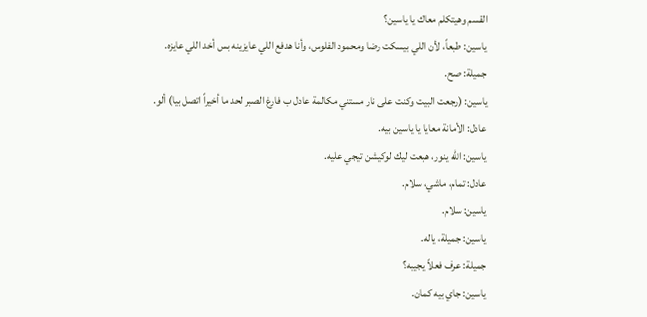القسم وهيتكلم معاك يا ياسين؟
ياسين: طبعاً، لأن اللي بيسكت رضا ومحمود الفلوس، وأنا هدفع اللي عايزينه بس أخد اللي عايزه.
جميلة: صح.
ياسين: (رجعت البيت وكنت على نار مستني مكالمة عادل ب فارغ الصبر لحد ما أخيراً اتصل بيا) ألو.
عادل: الأمانة معايا يا ياسين بيه.
ياسين: الله ينور، هبعت ليك لوكيشن تيجي عليه.
عادل: تمام، ماشي، سلام.
ياسين: سلام.
ياسين: جميلة، ياله.
جميلة: عرف فعلاً يجيبه؟
ياسين: جاي بيه كمان.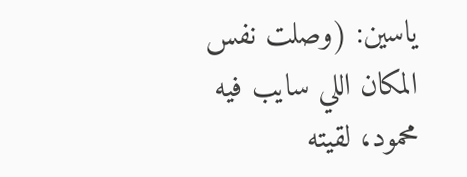ياسين: (وصلت نفس المكان اللي سايب فيه محمود، لقيته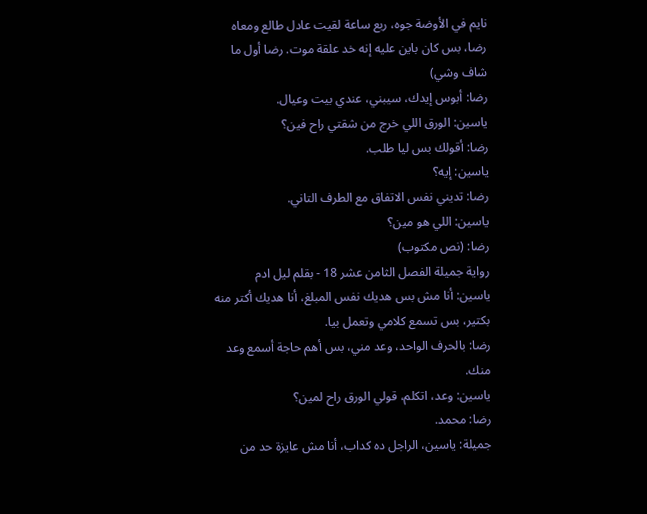نايم في الأوضة جوه، ربع ساعة لقيت عادل طالع ومعاه رضا، بس كان باين عليه إنه خد علقة موت. رضا أول ما شاف وشي)
رضا: أبوس إيدك، سيبني، عندي بيت وعيال.
ياسين: الورق اللي خرج من شقتي راح فين؟
رضا: أقولك بس ليا طلب.
ياسين: إيه؟
رضا: تديني نفس الاتفاق مع الطرف التاني.
ياسين: اللي هو مين؟
رضا: (نص مكتوب)
رواية جميلة الفصل الثامن عشر 18 - بقلم ليل ادم
ياسين: أنا مش بس هديك نفس المبلغ، أنا هديك أكتر منه بكتير، بس تسمع كلامي وتعمل بيا.
رضا: بالحرف الواحد، وعد مني، بس أهم حاجة أسمع وعد منك.
ياسين: وعد، اتكلم، قولي الورق راح لمين؟
رضا: محمد.
جميلة: ياسين، الراجل ده كداب، أنا مش عايزة حد من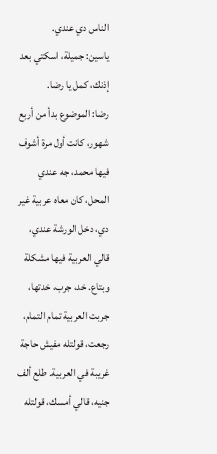الناس دي عندي.
ياسين: جميلة، اسكتي بعد إذنك، كمل يا رضا.
رضا: الموضوع بدأ من أربع شهور، كانت أول مرة أشوف فيها محمد، جه عندي المحل، كان معاه عربية غير دي، دخل الورشة عندي، قالي العربية فيها مشكلة وبتاع. خد، جرب، خدتها، جربت العربية تمام التمام، رجعت، قولتله مفيش حاجة غريبة في العربية. طلع ألف جنيه، قالي أمسك، قولتله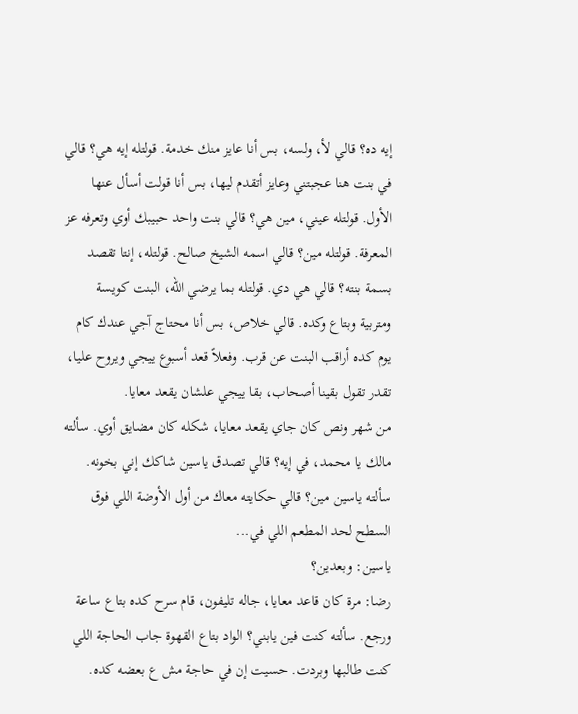إيه ده؟ قالي لأ، ولسه، بس أنا عايز منك خدمة. قولتله إيه هي؟ قالي في بنت هنا عجبتني وعايز أتقدم ليها، بس أنا قولت أسأل عنها الأول. قولتله عيني، مين هي؟ قالي بنت واحد حبيبك أوي وتعرفه عز المعرفة. قولتله مين؟ قالي اسمه الشيخ صالح. قولتله، إنتا تقصد بسمة بنته؟ قالي هي دي. قولتله بما يرضي الله، البنت كويسة ومتربية وبتاع وكده. قالي خلاص، بس أنا محتاج آجي عندك كام يوم كده أراقب البنت عن قرب. وفعلاً قعد أسبوع ييجي ويروح عليا، تقدر تقول بقينا أصحاب، بقا ييجي علشان يقعد معايا.
من شهر ونص كان جاي يقعد معايا، شكله كان مضايق أوي. سألته مالك يا محمد، في إيه؟ قالي تصدق ياسين شاكك إني بخونه. سألته ياسين مين؟ قالي حكايته معاك من أول الأوضة اللي فوق السطح لحد المطعم اللي في...
ياسين: وبعدين؟
رضا: مرة كان قاعد معايا، جاله تليفون، قام سرح كده بتاع ساعة ورجع. سألته كنت فين يابني؟ الواد بتاع القهوة جاب الحاجة اللي كنت طالبها وبردت. حسيت إن في حاجة مش ع بعضه كده.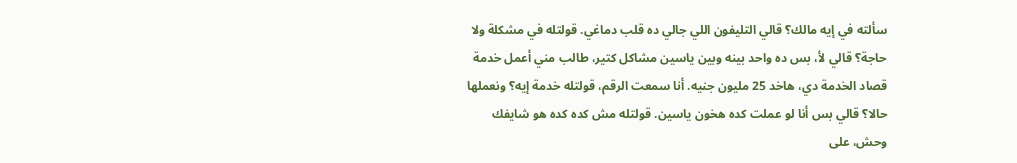سألته في إيه مالك؟ قالي التليفون اللي جالي ده قلب دماغي. قولتله في مشكلة ولا حاجة؟ قالي لأ، بس ده واحد بينه وبين ياسين مشاكل كتير، طالب مني أعمل خدمة قصاد الخدمة دي، هاخد 25 مليون جنيه. أنا سمعت الرقم، قولتله خدمة إيه؟ ونعملها حالا؟ قالي بس أنا لو عملت كده هخون ياسين. قولتله مش كده كده هو شايفك وحش، على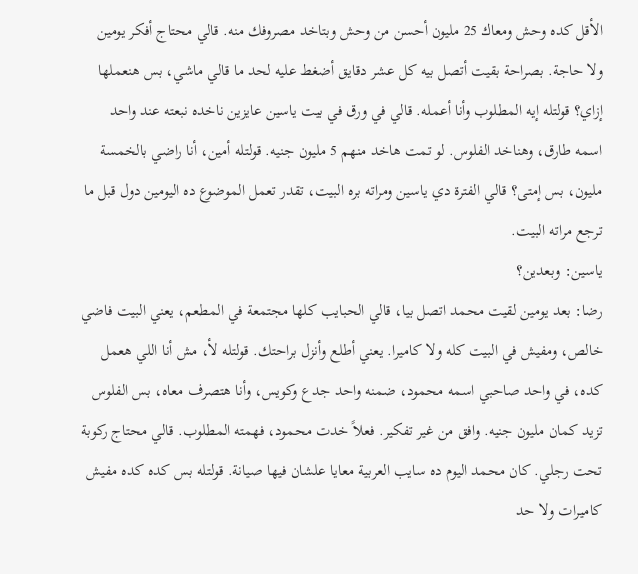الأقل كده وحش ومعاك 25 مليون أحسن من وحش وبتاخد مصروفك منه. قالي محتاج أفكر يومين ولا حاجة. بصراحة بقيت أتصل بيه كل عشر دقايق أضغط عليه لحد ما قالي ماشي، بس هنعملها إزاي؟ قولتله إيه المطلوب وأنا أعمله. قالي في ورق في بيت ياسين عايزين ناخده نبعته عند واحد اسمه طارق، وهناخد الفلوس. لو تمت هاخد منهم 5 مليون جنيه. قولتله أمين، أنا راضي بالخمسة مليون، بس إمتى؟ قالي الفترة دي ياسين ومراته بره البيت، تقدر تعمل الموضوع ده اليومين دول قبل ما ترجع مراته البيت.
ياسين: وبعدين؟
رضا: بعد يومين لقيت محمد اتصل بيا، قالي الحبايب كلها مجتمعة في المطعم، يعني البيت فاضي خالص، ومفيش في البيت كله ولا كاميرا. يعني أطلع وأنزل براحتك. قولتله لأ، مش أنا اللي هعمل كده، في واحد صاحبي اسمه محمود، ضمنه واحد جدع وكويس، وأنا هتصرف معاه، بس الفلوس تزيد كمان مليون جنيه. وافق من غير تفكير. فعلاً خدت محمود، فهمته المطلوب. قالي محتاج ركوبة تحت رجلي. كان محمد اليوم ده سايب العربية معايا علشان فيها صيانة. قولتله بس كده كده مفيش كاميرات ولا حد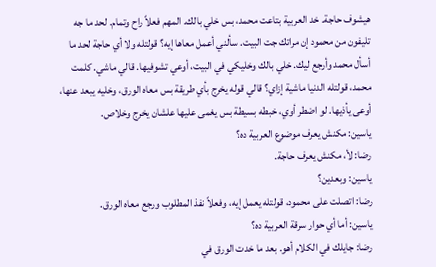هيشوف حاجة. خد العربية بتاعت محمد، بس خلي بالك. المهم فعلاً راح وتمام. لحد ما جه تليفون من محمود إن مراتك جت البيت. سألني أعمل معاها إيه؟ قولتله ولا أي حاجة لحد ما أسأل محمد وأرجع ليك. خلي بالك وخليكي في البيت، أوعي تشوفيها. قالي ماشي. كلمت محمد، قولتله الدنيا ماشية إزاي؟ قالي قوله يخرج بأي طريقة بس معاه الورق، وخليه يبعد عنها، أوعى يأذيها. لو اضطر أوي، خبطه بسيطة بس يغمى عليها علشان يخرج وخلاص.
ياسين: مكنش يعرف موضوع العربية ده؟
رضا: لأ، مكنش يعرف حاجة.
ياسين: وبعدين؟
رضا: اتصلت على محمود، قولتله يعمل إيه، وفعلاً نفذ المطلوب ورجع معاه الورق.
ياسين: أما أي حوار سرقة العربية ده؟
رضا: جايلك في الكلام أهو. بعد ما خدت الورق في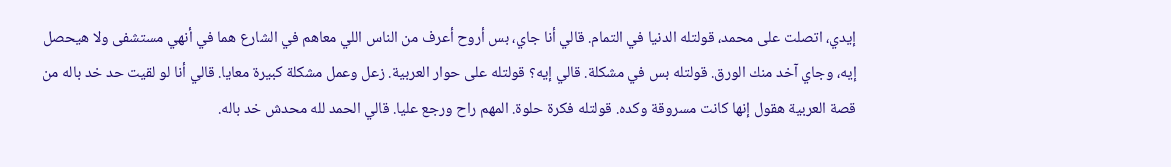إيدي، اتصلت على محمد، قولتله الدنيا في التمام. قالي أنا جاي، بس أروح أعرف من الناس اللي معاهم في الشارع هما في أنهي مستشفى ولا هيحصل إيه، وجاي آخد منك الورق. قولتله بس في مشكلة. قالي إيه؟ قولتله على حوار العربية. زعل وعمل مشكلة كبيرة معايا. قالي أنا لو لقيت حد خد باله من قصة العربية هقول إنها كانت مسروقة وكده. قولتله فكرة حلوة. المهم راح ورجع عليا. قالي الحمد لله محدش خد باله.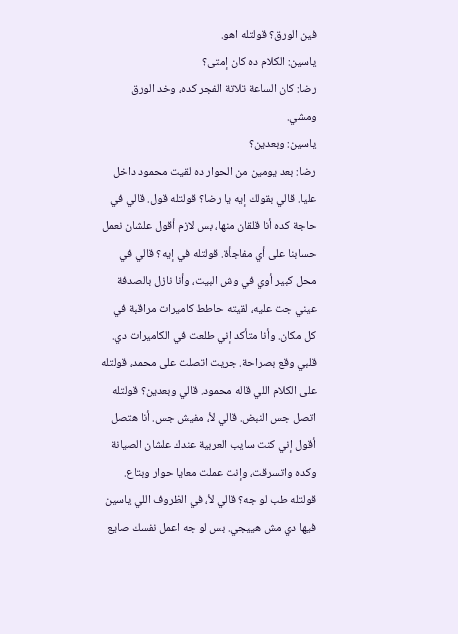فين الورق؟ قولتله اهو.
ياسين: الكلام ده كان إمتى؟
رضا: كان الساعة تلاتة الفجر كده، وخد الورق ومشي.
ياسين: وبعدين؟
رضا: بعد يومين من الحوار ده لقيت محمود داخل عليا. قالي بقولك إيه يا رضا؟ قولتله قول. قالي في حاجة كده أنا قلقان منها، بس لازم أقول علشان نعمل حسابنا على أي مفاجأة. قولتله في إيه؟ قالي في محل كبير أوي في وش البيت، وأنا نازل بالصدفة عيني جت عليه، لقيته حاطط كاميرات مراقبة في كل مكان. وأنا متأكد إني طلعت في الكاميرات دي. قلبي وقع بصراحة. جريت اتصلت على محمد، قولتله على الكلام اللي قاله محمود. قالي وبعدين؟ قولتله اتصل جس النبض. قالي لأ، مفيش جس. أنا هتصل أقول إني كنت سايب العربية عندك علشان الصيانة وكده واتسرقت، وإنت عملت معايا حوار وبتاع. قولتله طب لو جه؟ قالي لأ، في الظروف اللي ياسين فيها دي مش هييجي. بس لو جه اعمل نفسك صايع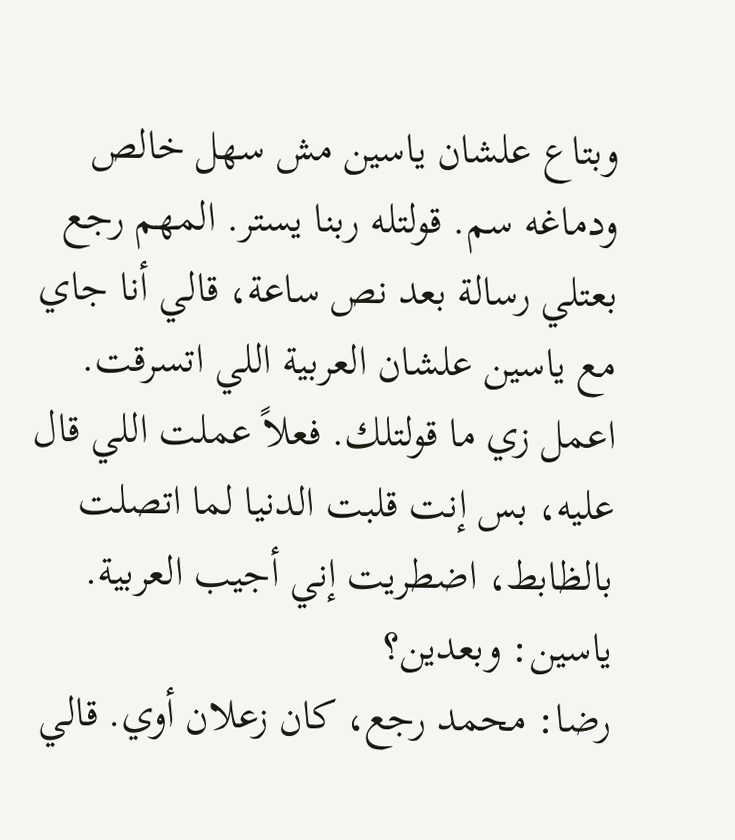وبتاع علشان ياسين مش سهل خالص ودماغه سم. قولتله ربنا يستر. المهم رجع بعتلي رسالة بعد نص ساعة، قالي أنا جاي مع ياسين علشان العربية اللي اتسرقت. اعمل زي ما قولتلك. فعلاً عملت اللي قال عليه، بس إنت قلبت الدنيا لما اتصلت بالظابط، اضطريت إني أجيب العربية.
ياسين: وبعدين؟
رضا: محمد رجع، كان زعلان أوي. قالي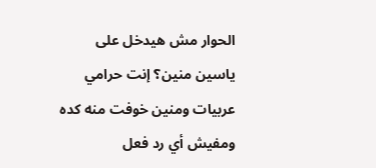الحوار مش هيدخل على ياسين منين؟ إنت حرامي عربيات ومنين خوفت منه كده ومفيش أي رد فعل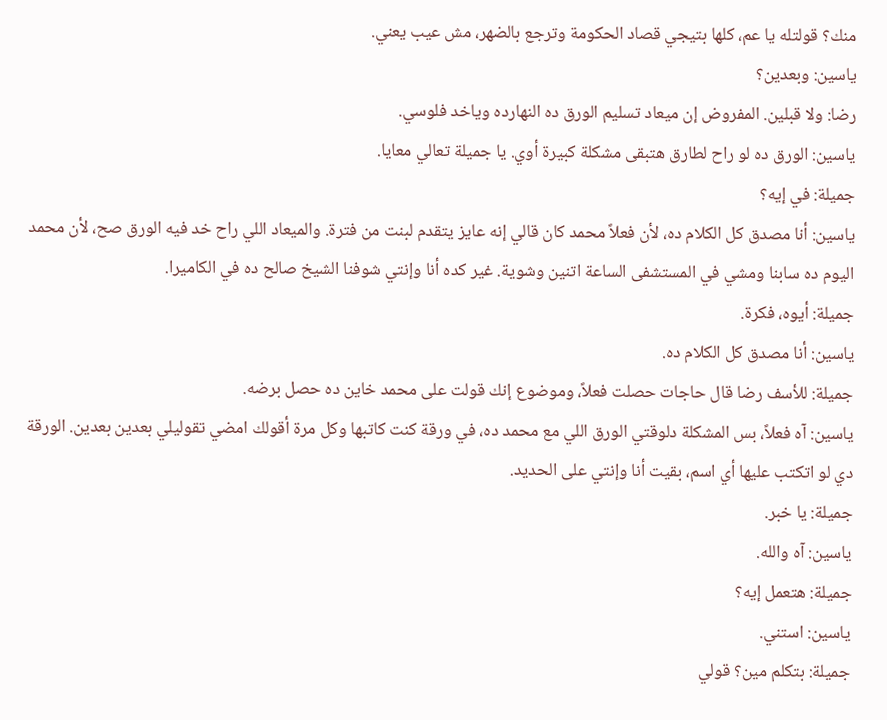منك؟ قولتله يا عم، كلها بتيجي قصاد الحكومة وترجع بالضهر، مش عيب يعني.
ياسين: وبعدين؟
رضا: ولا قبلين. المفروض إن ميعاد تسليم الورق ده النهارده وياخد فلوسي.
ياسين: الورق ده لو راح لطارق هتبقى مشكلة كبيرة أوي. يا جميلة تعالي معايا.
جميلة: في إيه؟
ياسين: أنا مصدق كل الكلام ده، لأن فعلاً محمد كان قالي إنه عايز يتقدم لبنت من فترة. والميعاد اللي راح خد فيه الورق صح، لأن محمد اليوم ده سابنا ومشي في المستشفى الساعة اتنين وشوية. غير كده أنا وإنتي شوفنا الشيخ صالح ده في الكاميرا.
جميلة: أيوه، فكرة.
ياسين: أنا مصدق كل الكلام ده.
جميلة: للأسف رضا قال حاجات حصلت فعلاً، وموضوع إنك قولت على محمد خاين ده حصل برضه.
ياسين: آه فعلاً، بس المشكلة دلوقتي الورق اللي مع محمد ده، في ورقة كنت كاتبها وكل مرة أقولك امضي تقوليلي بعدين بعدين. الورقة دي لو اتكتب عليها أي اسم، بقيت أنا وإنتي على الحديد.
جميلة: يا خبر.
ياسين: آه والله.
جميلة: هتعمل إيه؟
ياسين: استني.
جميلة: بتكلم مين؟ قولي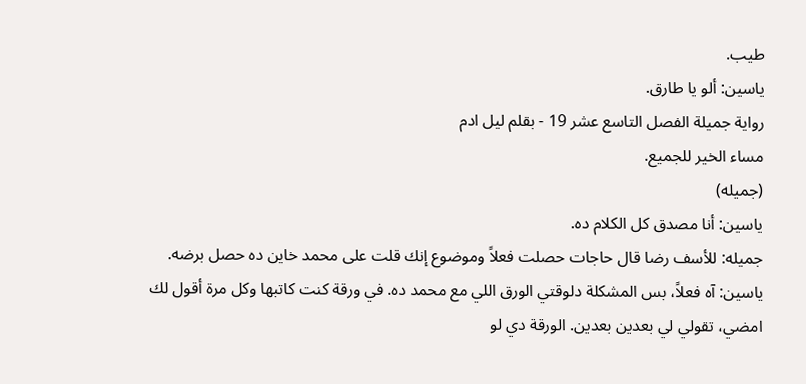طيب.
ياسين: ألو يا طارق.
رواية جميلة الفصل التاسع عشر 19 - بقلم ليل ادم
مساء الخير للجميع.
(جميله)
ياسين: أنا مصدق كل الكلام ده.
جميله: للأسف رضا قال حاجات حصلت فعلاً وموضوع إنك قلت على محمد خاين ده حصل برضه.
ياسين: آه فعلاً، بس المشكلة دلوقتي الورق اللي مع محمد ده. في ورقة كنت كاتبها وكل مرة أقول لك امضي، تقولي لي بعدين بعدين. الورقة دي لو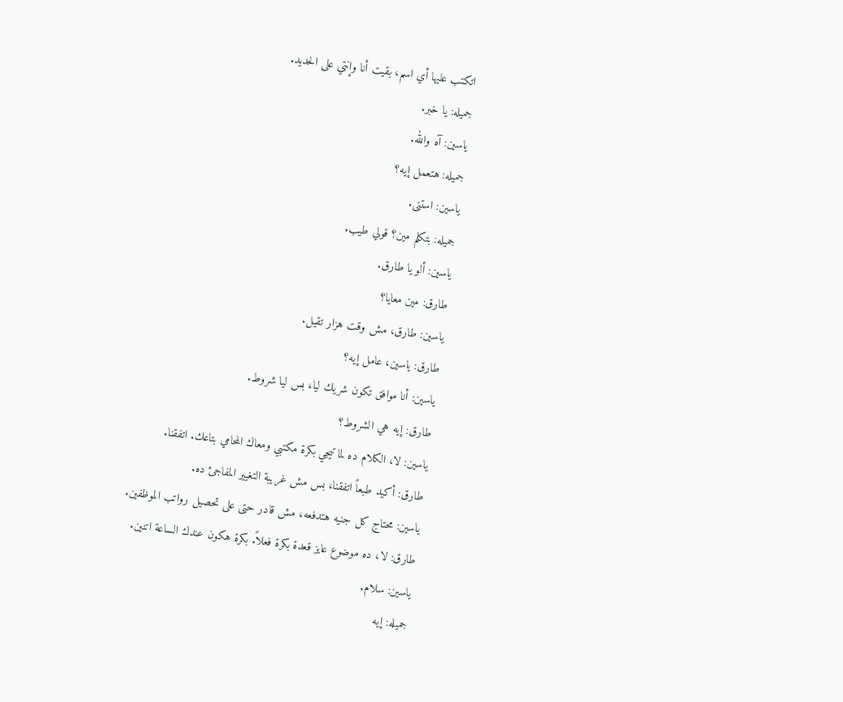اتكتب عليها أي اسم، بقيت أنا وإنتي على الحديد.
جميله: يا خبر.
ياسين: آه والله.
جميله: هتعمل إيه؟
ياسين: استنى.
جميله: بتكلم مين؟ قولي طيب.
ياسين: ألو يا طارق.
طارق: مين معايا؟
ياسين: طارق، مش وقت هزار تقيل.
طارق: ياسين، عامل إيه؟
ياسين: أنا موافق تكون شريك ليا، بس ليا شروط.
طارق: إيه هي الشروط؟
ياسين: لا، الكلام ده لما تيجي بكرة مكتبي ومعاك المحامي بتاعك. اتفقنا.
طارق: أكيد طبعاً اتفقنا، بس مش غريبة التغيير المفاجئ ده.
ياسين: محتاج كل جنيه هتدفعه، مش قادر حتى على تحصيل رواتب الموظفين.
طارق: لا، ده موضوع عايز قعدة بكرة فعلاً. بكرة هكون عندك الساعة اتنين.
ياسين: سلام.
جميله: إيه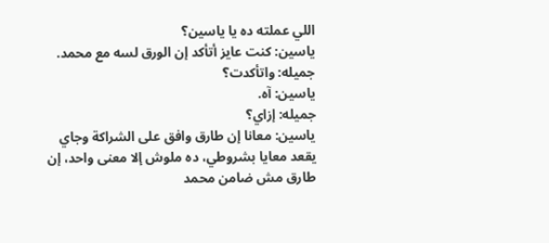اللي عملته ده يا ياسين؟
ياسين: كنت عايز أتأكد إن الورق لسه مع محمد.
جميله: واتأكدت؟
ياسين: آه.
جميله: إزاي؟
ياسين: معانا إن طارق وافق على الشراكة وجاي يقعد معايا بشروطي، ده ملوش إلا معنى واحد، إن طارق مش ضامن محمد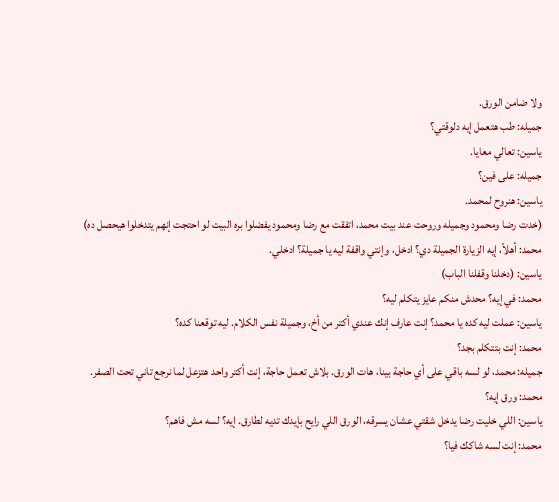ولا ضامن الورق.
جميله: طب هتعمل إيه دلوقتي؟
ياسين: تعالي معايا.
جميله: على فين؟
ياسين: هنروح لمحمد.
(خدت رضا ومحمود وجميله وروحت عند بيت محمد، اتفقت مع رضا ومحمود يفضلوا بره البيت لو احتجت إنهم يتدخلوا هيحصل ده)
محمد: أهلاً، إيه الزيارة الجميلة دي؟ ادخل، وإنتي واقفة ليه يا جميلة؟ ادخلي.
ياسين: (دخلنا وقفلنا الباب)
محمد: في إيه؟ محدش منكم عايز يتكلم ليه؟
ياسين: عملت ليه كده يا محمد؟ إنت عارف إنك عندي أكتر من أخ، وجميلة نفس الكلام. ليه توقعنا كده؟
محمد: إنت بتتكلم بجد؟
جميله: محمد، لو لسه باقي على أي حاجة بينا، هات الورق. بلاش تعمل حاجة، إنت أكتر واحد هتزعل لما نرجع تاني تحت الصفر.
محمد: ورق إيه؟
ياسين: اللي خليت رضا يدخل شقتي عشان يسرقه، الورق اللي رايح بإيدك تديه لطارق. إيه؟ لسه مش فاهم؟
محمد: إنت لسه شاكك فيا؟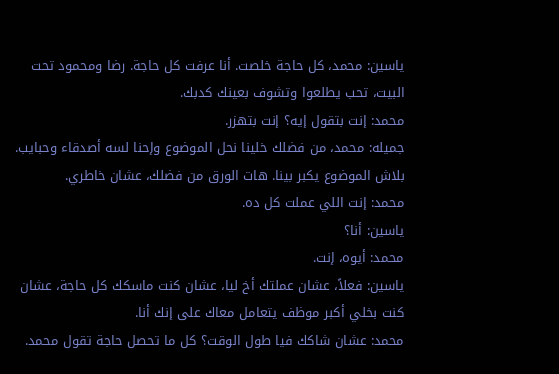ياسين: محمد، كل حاجة خلصت. أنا عرفت كل حاجة. رضا ومحمود تحت البيت، تحب يطلعوا وتشوف بعينك كدبك.
محمد: إنت بتقول إيه؟ إنت بتهزر.
جميله: محمد، من فضلك خلينا نحل الموضوع وإحنا لسه أصدقاء وحبايب. بلاش الموضوع يكبر بينا. هات الورق من فضلك، عشان خاطري.
محمد: إنت اللي عملت كل ده.
ياسين: أنا؟
محمد: أيوه، إنت.
ياسين: فعلاً، عشان عملتك أخ ليا، عشان كنت ماسكك كل حاجة، عشان كنت بخلي أكبر موظف يتعامل معاك على إنك أنا.
محمد: عشان شاكك فيا طول الوقت؟ كل ما تحصل حاجة تقول محمد.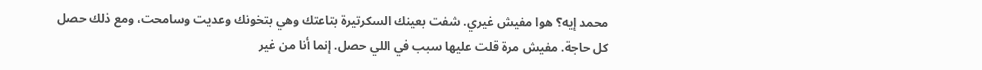محمد إيه؟ هوا مفيش غيري. شفت بعينك السكرتيرة بتاعتك وهي بتخونك وعديت وسامحت، ومع ذلك حصل كل حاجة. مفيش مرة قلت عليها سبب في اللي حصل. إنما أنا من غير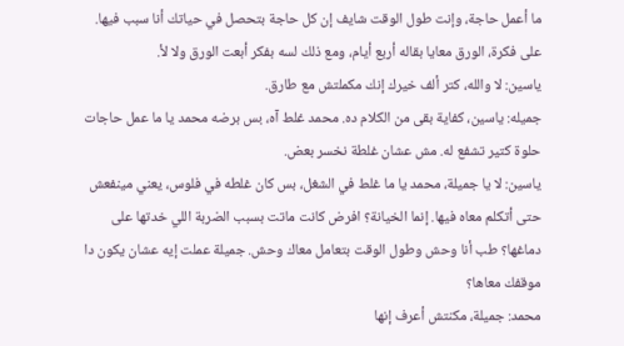ما أعمل حاجة، وإنت طول الوقت شايف إن كل حاجة بتحصل في حياتك أنا سبب فيها. على فكرة، الورق معايا بقاله أربع أيام، ومع ذلك لسه بفكر أبعت الورق ولا لأ.
ياسين: لا والله، كتر ألف خيرك إنك مكملتش مع طارق.
جميله: ياسين، كفاية بقى من الكلام ده. محمد غلط آه، بس برضه محمد يا ما عمل حاجات حلوة كتير تشفع له. مش عشان غلطة نخسر بعض.
ياسين: لا يا جميلة، محمد يا ما غلط في الشغل، بس كان غلطه في فلوس، يعني مينفعش حتى أتكلم معاه فيها. إنما الخيانة؟ افرض كانت ماتت بسبب الضربة اللي خدتها على دماغها؟ طب أنا وحش وطول الوقت بتعامل معاك وحش. جميلة عملت إيه عشان يكون دا موقفك معاها؟
محمد: جميلة، مكنتش أعرف إنها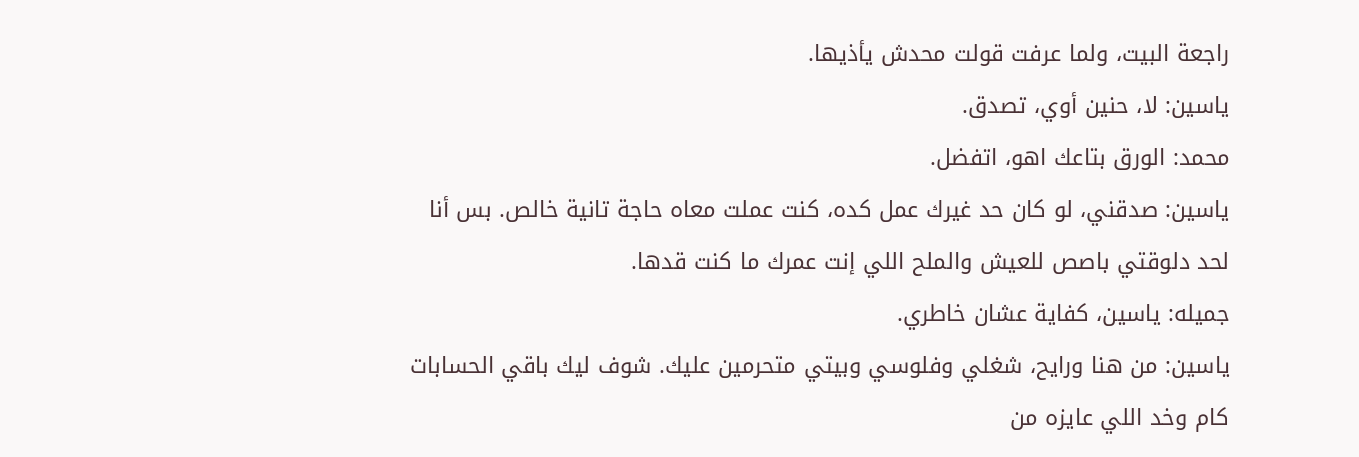راجعة البيت، ولما عرفت قولت محدش يأذيها.
ياسين: لا، حنين أوي، تصدق.
محمد: الورق بتاعك اهو، اتفضل.
ياسين: صدقني، لو كان حد غيرك عمل كده، كنت عملت معاه حاجة تانية خالص. بس أنا لحد دلوقتي باصص للعيش والملح اللي إنت عمرك ما كنت قدها.
جميله: ياسين، كفاية عشان خاطري.
ياسين: من هنا ورايح، شغلي وفلوسي وبيتي متحرمين عليك. شوف ليك باقي الحسابات كام وخد اللي عايزه من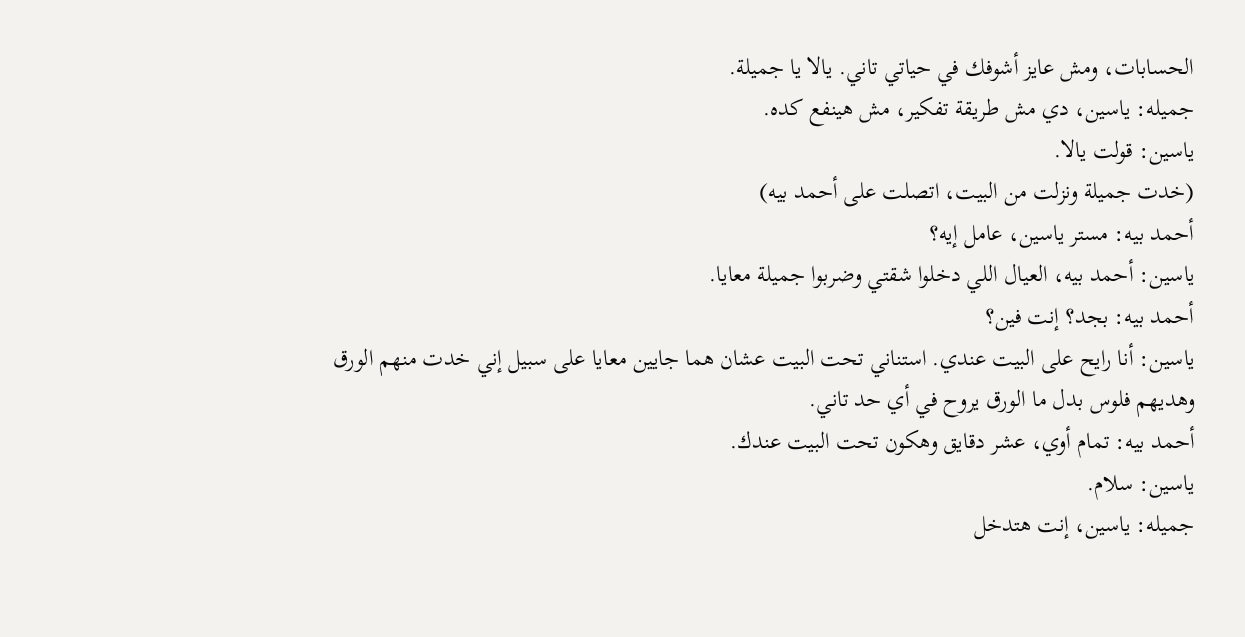الحسابات، ومش عايز أشوفك في حياتي تاني. يالا يا جميلة.
جميله: ياسين، دي مش طريقة تفكير، مش هينفع كده.
ياسين: قولت يالا.
(خدت جميلة ونزلت من البيت، اتصلت على أحمد بيه)
أحمد بيه: مستر ياسين، عامل إيه؟
ياسين: أحمد بيه، العيال اللي دخلوا شقتي وضربوا جميلة معايا.
أحمد بيه: بجد؟ إنت فين؟
ياسين: أنا رايح على البيت عندي. استناني تحت البيت عشان هما جايين معايا على سبيل إني خدت منهم الورق وهديهم فلوس بدل ما الورق يروح في أي حد تاني.
أحمد بيه: تمام أوي، عشر دقايق وهكون تحت البيت عندك.
ياسين: سلام.
جميله: ياسين، إنت هتدخل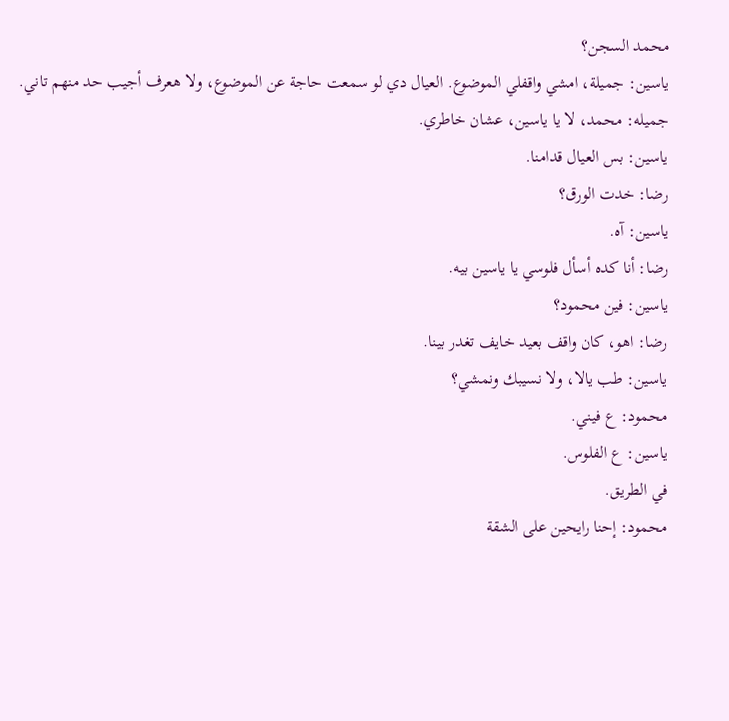محمد السجن؟
ياسين: جميلة، امشي واقفلي الموضوع. العيال دي لو سمعت حاجة عن الموضوع، ولا هعرف أجيب حد منهم تاني.
جميله: محمد، لا يا ياسين، عشان خاطري.
ياسين: بس العيال قدامنا.
رضا: خدت الورق؟
ياسين: آه.
رضا: أنا كده أسأل فلوسي يا ياسين بيه.
ياسين: فين محمود؟
رضا: اهو، كان واقف بعيد خايف تغدر بينا.
ياسين: طب يالا، ولا نسيبك ونمشي؟
محمود: ع فيني.
ياسين: ع الفلوس.
في الطريق.
محمود: إحنا رايحين على الشقة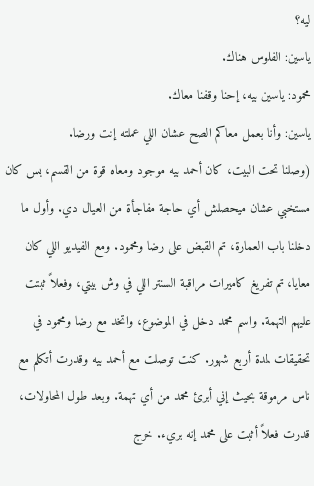ليه؟
ياسين: الفلوس هناك.
محمود: ياسين بيه، إحنا وقفنا معاك.
ياسين: وأنا بعمل معاكم الصح عشان اللي عملته إنت ورضا.
(وصلنا تحت البيت، كان أحمد بيه موجود ومعاه قوة من القسم، بس كان مستخبي عشان ميحصلش أي حاجة مفاجأة من العيال دي. وأول ما دخلنا باب العمارة، تم القبض على رضا ومحمود. ومع الفيديو اللي كان معايا، تم تفريغ كاميرات مراقبة السنتر اللي في وش بيتي، وفعلاً ثبتت عليهم التهمة. واسم محمد دخل في الموضوع، واتخد مع رضا ومحمود في تحقيقات لمدة أربع شهور. كنت توصلت مع أحمد بيه وقدرت أتكلم مع ناس مرموقة بحيث إني أبرئ محمد من أي تهمة. وبعد طول المحاولات، قدرت فعلاً أثبت على محمد إنه بريء. خرج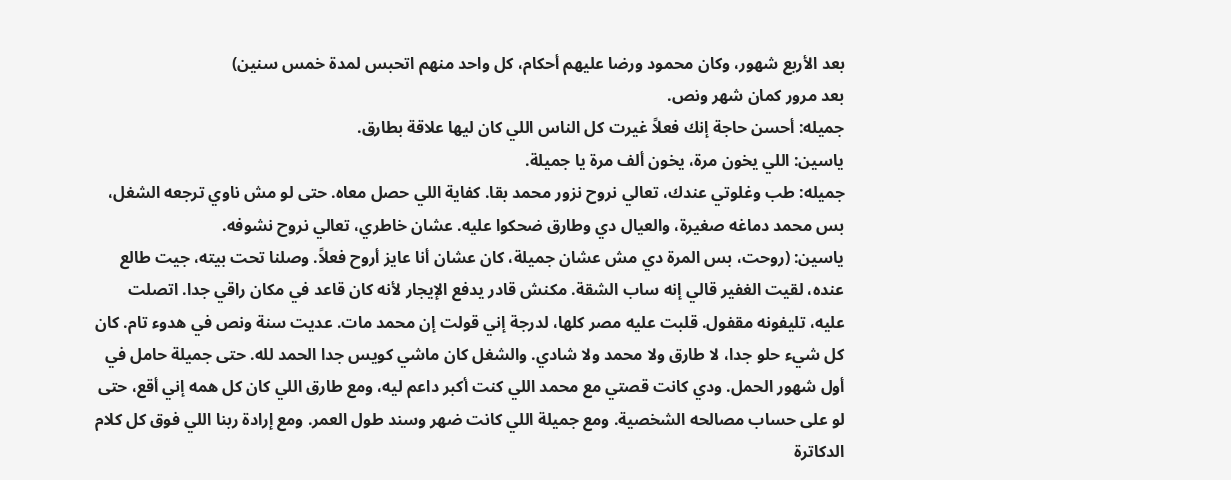بعد الأربع شهور، وكان محمود ورضا عليهم أحكام، كل واحد منهم اتحبس لمدة خمس سنين)
بعد مرور كمان شهر ونص.
جميله: أحسن حاجة إنك فعلاً غيرت كل الناس اللي كان ليها علاقة بطارق.
ياسين: اللي يخون مرة، يخون ألف مرة يا جميلة.
جميله: طب وغلوتي عندك، تعالي نروح نزور محمد بقا. كفاية اللي حصل معاه. حتى لو مش ناوي ترجعه الشغل، بس محمد دماغه صغيرة، والعيال دي وطارق ضحكوا عليه. عشان خاطري، تعالي نروح نشوفه.
ياسين: (روحت، بس المرة دي مش عشان جميلة، كان عشان أنا عايز أروح فعلاً. وصلنا تحت بيته، جيت طالع عنده، لقيت الغفير قالي إنه ساب الشقة. مكنش قادر يدفع الإيجار لأنه كان قاعد في مكان راقي جدا. اتصلت عليه، تليفونه مقفول. قلبت عليه مصر كلها، لدرجة إني قولت إن محمد مات. عديت سنة ونص في هدوء تام. كان كل شيء حلو جدا، لا طارق ولا محمد ولا شادي. والشغل كان ماشي كويس جدا الحمد لله. حتى جميلة حامل في أول شهور الحمل. ودي كانت قصتي مع محمد اللي كنت أكبر داعم ليه، ومع طارق اللي كان كل همه إني أقع، حتى لو على حساب مصالحه الشخصية. ومع جميلة اللي كانت ضهر وسند طول العمر. ومع إرادة ربنا اللي فوق كل كلام الدكاترة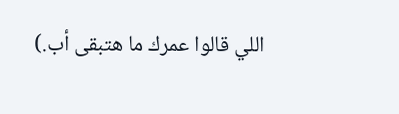اللي قالوا عمرك ما هتبقى أب.)